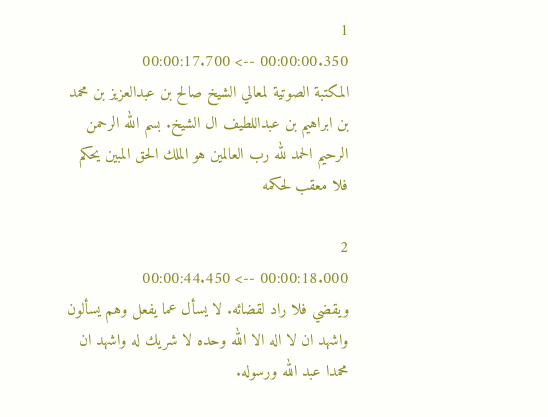1
00:00:00.350 --> 00:00:17.700
المكتبة الصوتية لمعالي الشيخ صالح بن عبدالعزيز بن محمد بن ابراهيم بن عبداللطيف ال الشيخ. بسم الله الرحمن الرحيم الحمد لله رب العالمين هو الملك الحق المبين يحكم فلا معقب لحكمه

2
00:00:18.000 --> 00:00:44.450
ويقضي فلا راد لقضائه. لا يسأل عما يفعل وهم يسألون واشهد ان لا اله الا الله وحده لا شريك له واشهد ان محمدا عبد الله ورسوله.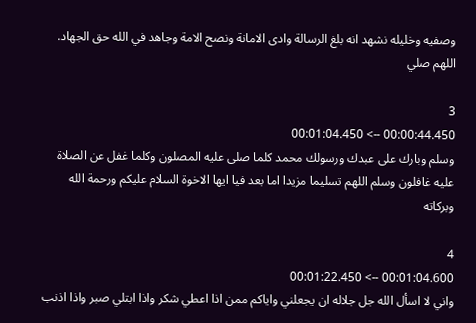وصفيه وخليله نشهد انه بلغ الرسالة وادى الامانة ونصح الامة وجاهد في الله حق الجهاد. اللهم صلي

3
00:00:44.450 --> 00:01:04.450
وسلم وبارك على عبدك ورسولك محمد كلما صلى عليه المصلون وكلما غفل عن الصلاة عليه غافلون وسلم اللهم تسليما مزيدا اما بعد فيا ايها الاخوة السلام عليكم ورحمة الله وبركاته

4
00:01:04.600 --> 00:01:22.450
واني لا اسأل الله جل جلاله ان يجعلني واياكم ممن اذا اعطي شكر واذا ابتلي صبر واذا اذنب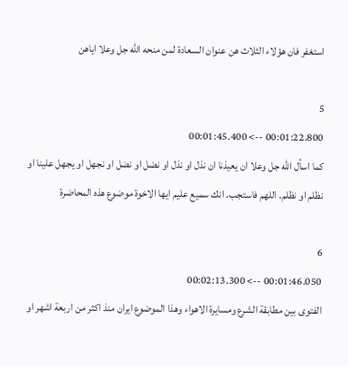استغفر فان هؤلاء الثلاث هن عنوان السعادة لمن منحه الله جل وعلا اياهن

5
00:01:22.800 --> 00:01:45.400
كما اسأل الله جل وعلا ان يعيذنا ان نذل او نذل او نضل او نضل او نجهل او يجهل علينا او نظلم او نظلم. اللهم فاستجب. انك سميع عليم ايها الاخوة موضوع هذه المحاضرة

6
00:01:46.050 --> 00:02:13.300
الفتوى بين مطابقة الشرع ومسايرة الاهواء وهذا الموضوع ايران منذ اكثر من اربعة اشهر او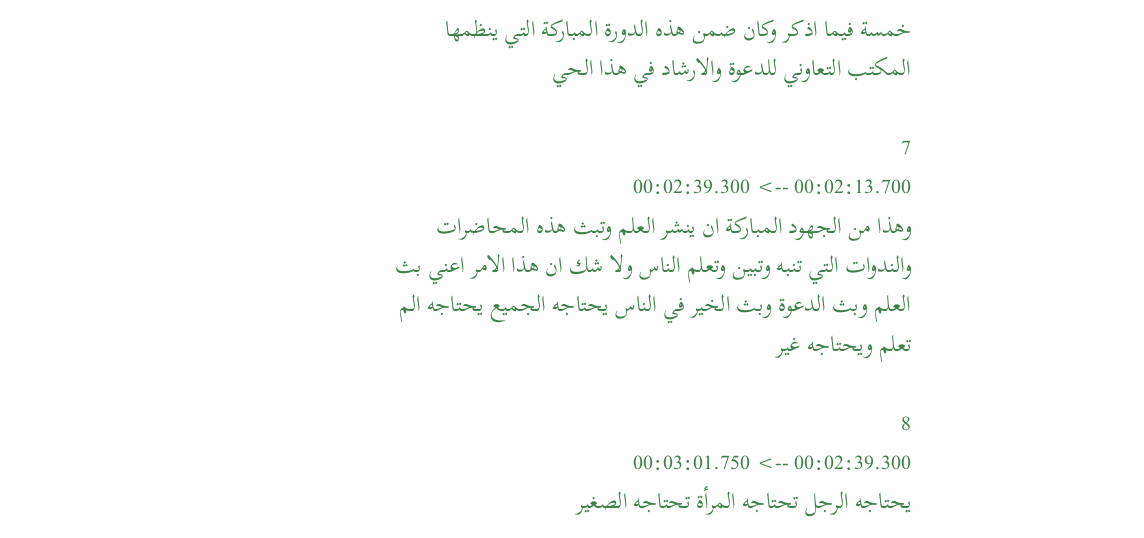خمسة فيما اذكر وكان ضمن هذه الدورة المباركة التي ينظمها المكتب التعاوني للدعوة والارشاد في هذا الحي

7
00:02:13.700 --> 00:02:39.300
وهذا من الجهود المباركة ان ينشر العلم وتبث هذه المحاضرات والندوات التي تنبه وتبين وتعلم الناس ولا شك ان هذا الامر اعني بث العلم وبث الدعوة وبث الخير في الناس يحتاجه الجميع يحتاجه الم تعلم ويحتاجه غير

8
00:02:39.300 --> 00:03:01.750
يحتاجه الرجل تحتاجه المرأة تحتاجه الصغير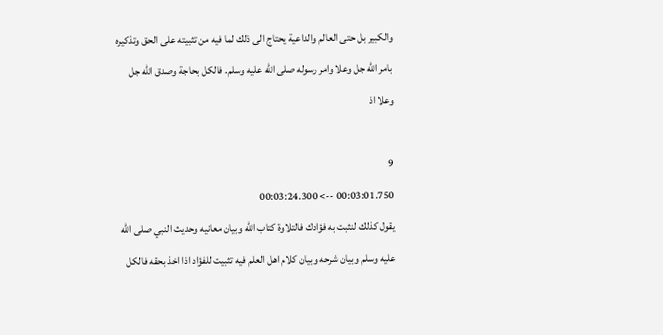والكبير بل حتى العالم والداعية يحتاج الى ذلك لما فيه من تثبيته على الحق وتذكيره بامر الله جل وعلا وامر رسوله صلى الله عليه وسلم. فالكل بحاجة وصدق الله جل وعلا اذ

9
00:03:01.750 --> 00:03:24.300
يقول كذلك لنثبت به فؤادك فالتلاوة كتاب الله وبيان معانيه وحديث النبي صلى الله عليه وسلم وبيان شرحه وبيان كلام اهل العلم فيه تثبيت للفؤاد اذا اخذ بحقه فالكل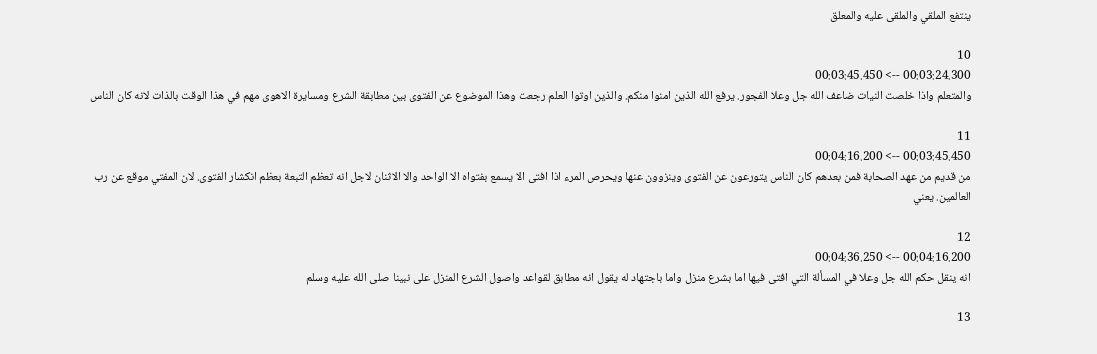ينتفع الملقي والملقى عليه والمعلق

10
00:03:24.300 --> 00:03:45.450
والمتعلم واذا خلصت النيات ضاعف الله جل وعلا الفجور. يرفع الله الذين امنوا منكم. والذين اوتوا العلم رجعت وهذا الموضوع عن الفتوى بين مطابقة الشرع ومسايرة الاهوى مهم في هذا الوقت بالذات لانه كان الناس

11
00:03:45.450 --> 00:04:16.200
من قديم من عهد الصحابة فمن بعدهم كان الناس يتورعون عن الفتوى وينزوون عنها ويحرص المرء اذا افتى الا يسمع بفتواه الا الواحد والا الاثنان لاجل انه تعظم التبعة بعظم انكشار الفتوى. لان المفتي موقع عن رب العالمين. يعني

12
00:04:16.200 --> 00:04:36.250
انه ينقل حكم الله جل وعلا في المسألة التي افتى فيها اما بشرع منزل واما باجتهاد له يقول انه مطابق لقواعد واصول الشرع المنزل على نبينا صلى الله عليه وسلم

13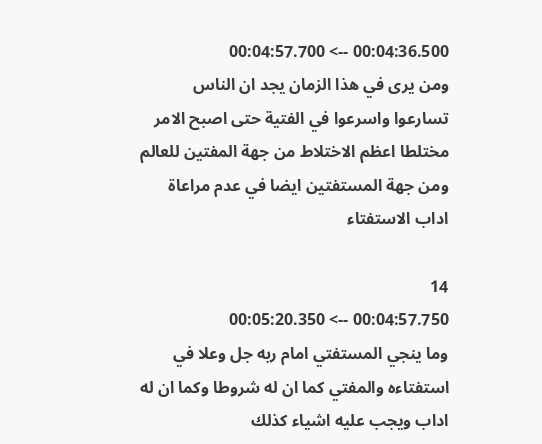00:04:36.500 --> 00:04:57.700
ومن يرى في هذا الزمان يجد ان الناس تسارعوا واسرعوا في الفتية حتى اصبح الامر مختلطا اعظم الاختلاط من جهة المفتين للعالم ومن جهة المستفتين ايضا في عدم مراعاة اداب الاستفتاء

14
00:04:57.750 --> 00:05:20.350
وما ينجي المستفتي امام ربه جل وعلا في استفتاءه والمفتي كما ان له شروطا وكما ان له اداب ويجب عليه اشياء كذلك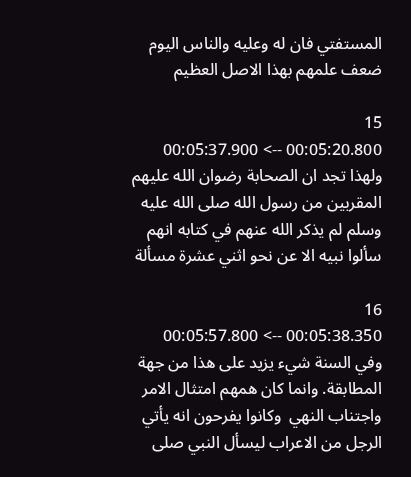المستفتي فان له وعليه والناس اليوم ضعف علمهم بهذا الاصل العظيم

15
00:05:20.800 --> 00:05:37.900
ولهذا تجد ان الصحابة رضوان الله عليهم المقربين من رسول الله صلى الله عليه وسلم لم يذكر الله عنهم في كتابه انهم سألوا نبيه الا عن نحو اثني عشرة مسألة

16
00:05:38.350 --> 00:05:57.800
وفي السنة شيء يزيد على هذا من جهة المطابقة. وانما كان همهم امتثال الامر واجتناب النهي  وكانوا يفرحون انه يأتي الرجل من الاعراب ليسأل النبي صلى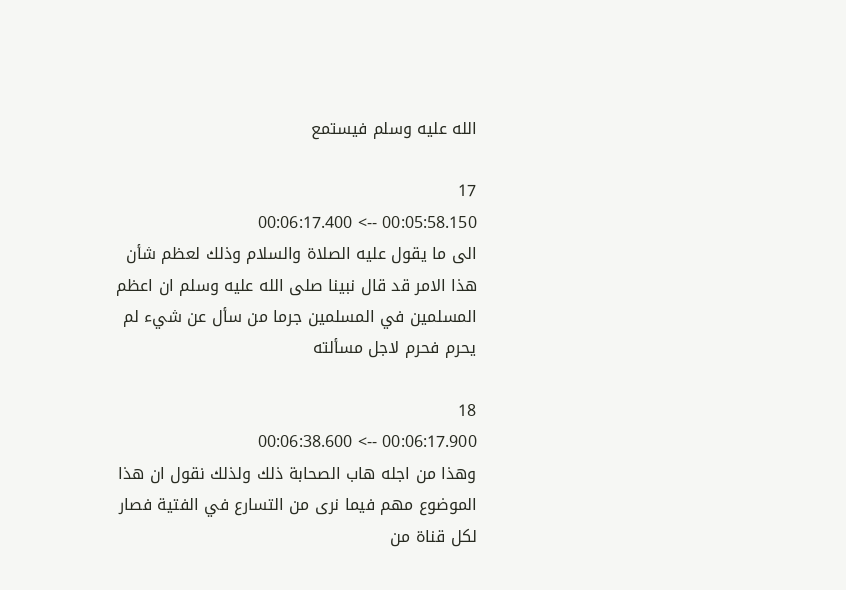الله عليه وسلم فيستمع

17
00:05:58.150 --> 00:06:17.400
الى ما يقول عليه الصلاة والسلام وذلك لعظم شأن هذا الامر قد قال نبينا صلى الله عليه وسلم ان اعظم المسلمين في المسلمين جرما من سأل عن شيء لم يحرم فحرم لاجل مسألته

18
00:06:17.900 --> 00:06:38.600
وهذا من اجله هاب الصحابة ذلك ولذلك نقول ان هذا الموضوع مهم فيما نرى من التسارع في الفتية فصار لكل قناة من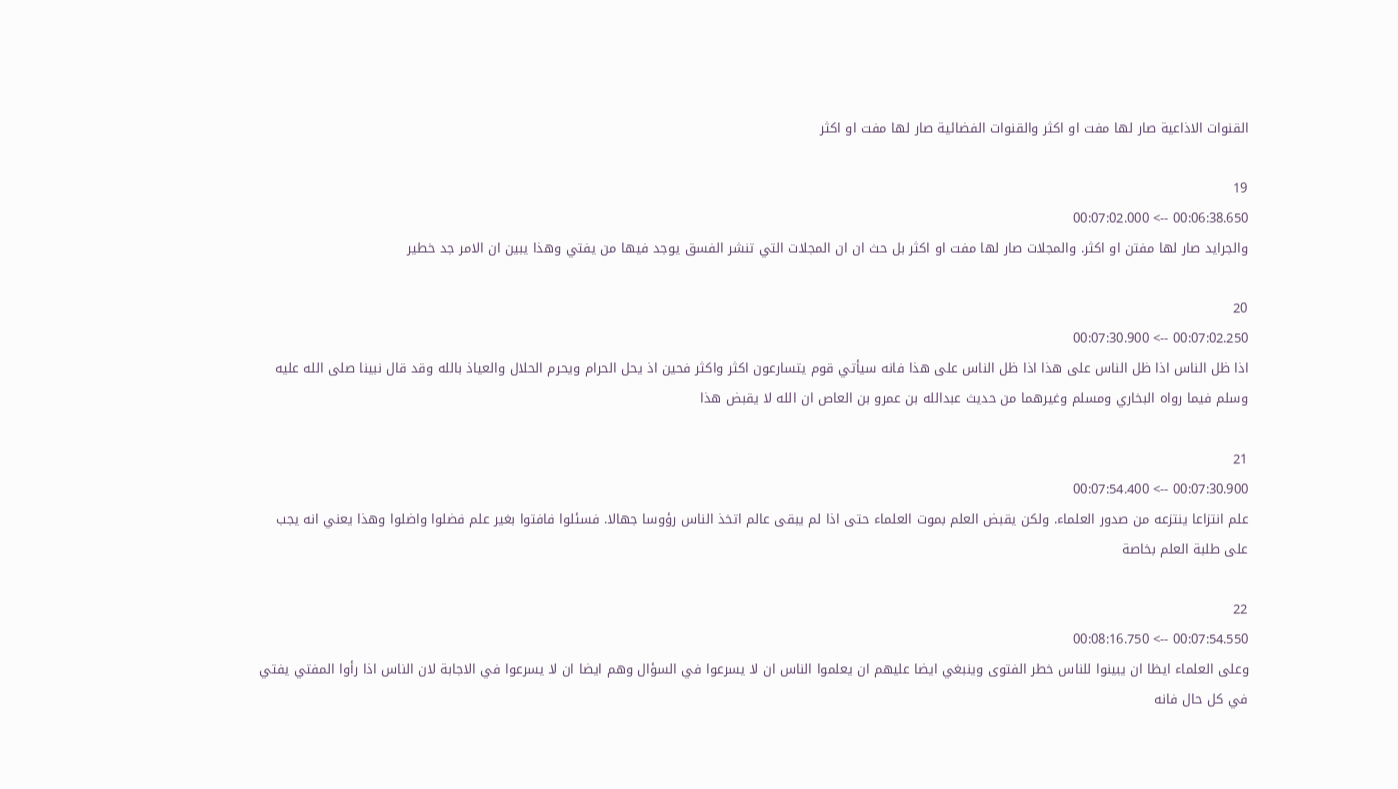القنوات الاذاعية صار لها مفت او اكثر والقنوات الفضائية صار لها مفت او اكثر

19
00:06:38.650 --> 00:07:02.000
والجرايد صار لها مفتن او اكثر. والمجلات صار لها مفت او اكثر بل حث ان ان المجلات التي تنشر الفسق يوجد فيها من يفتي وهذا يبين ان الامر جد خطير

20
00:07:02.250 --> 00:07:30.900
اذا ظل الناس اذا ظل الناس على هذا اذا ظل الناس على هذا فانه سيأتي قوم يتسارعون اكثر واكثر فحين اذ يحل الحرام ويحرم الحلال والعياذ بالله وقد قال نبينا صلى الله عليه وسلم فيما رواه البخاري ومسلم وغيرهما من حديث عبدالله بن عمرو بن العاص ان الله لا يقبض هذا

21
00:07:30.900 --> 00:07:54.400
علم انتزاعا ينتزعه من صدور العلماء. ولكن يقبض العلم بموت العلماء حتى اذا لم يبقى عالم اتخذ الناس رؤوسا جهالا. فسئلوا فافتوا بغير علم فضلوا واضلوا وهذا يعني انه يجب على طلبة العلم بخاصة

22
00:07:54.550 --> 00:08:16.750
وعلى العلماء ايظا ان يبينوا للناس خطر الفتوى وينبغي ايضا عليهم ان يعلموا الناس ان لا يسرعوا في السؤال وهم ايضا ان لا يسرعوا في الاجابة لان الناس اذا رأوا المفتي يفتي في كل حال فانه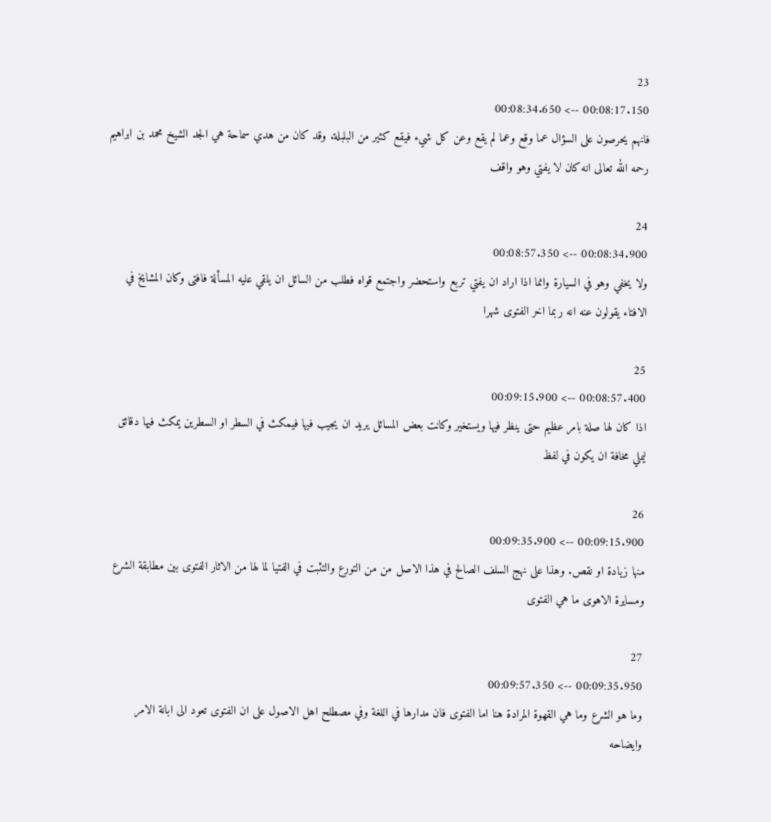23
00:08:17.150 --> 00:08:34.650
فانهم يحرصون على السؤال عما وقع وعما لم يقع وعن كل شيء فيقع كثير من البلبلة. وقد كان من هدي سماحة هي الجد الشيخ محمد بن ابراهيم رحمه الله تعالى انه كان لا يفتي وهو واقف

24
00:08:34.900 --> 00:08:57.350
ولا يخفي وهو في السيارة وانما اذا اراد ان يفتي تربع واستحضر واجتمع قواه فطلب من السائل ان يلقي عليه المسألة فافتى وكان المشايخ في الافتاء يقولون عنه انه ربما اخر الفتوى شهرا

25
00:08:57.400 --> 00:09:15.900
اذا كان لها صلة بامر عظيم حتى ينظر فيها ويستخير وكانت بعض المسائل يريد ان يجيب فيها فيمكث في السطر او السطرين يمكث فيها دقائق ليملي مخافة ان يكون في لفظ

26
00:09:15.900 --> 00:09:35.900
منها زيادة او نقص. وهذا على نهج السلف الصالح في هذا الاصل من من التورع والتثبت في الفتيا لما لها من الاثار الفتوى بين مطابقة الشرع ومسايرة الاهوى ما هي الفتوى

27
00:09:35.950 --> 00:09:57.350
وما هو الشرع وما هي القهوة المرادة هنا اما الفتوى فان مدارها في اللغة وفي مصطلح اهل الاصول على ان الفتوى تعود الى ابانة الامر وايضاحه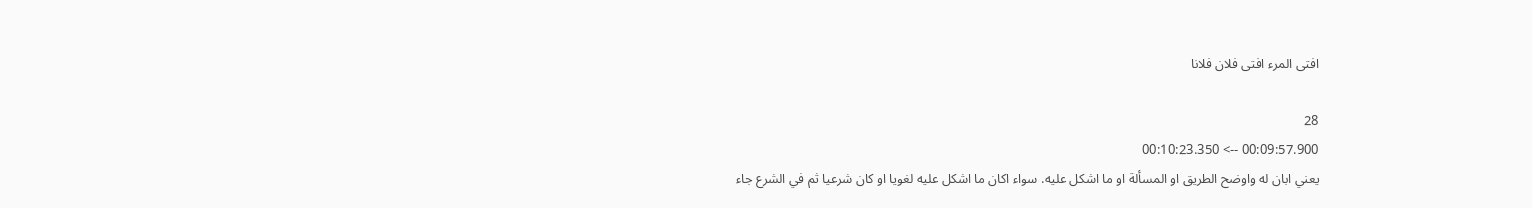افتى المرء افتى فلان فلانا

28
00:09:57.900 --> 00:10:23.350
يعني ابان له واوضح الطريق او المسألة او ما اشكل عليه. سواء اكان ما اشكل عليه لغويا او كان شرعيا ثم في الشرع جاء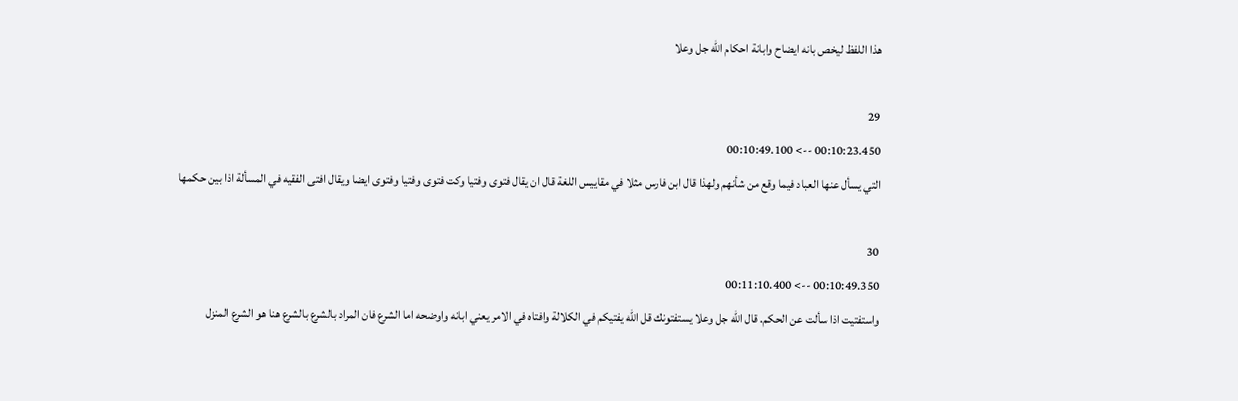هذا اللفظ ليخص بانه ايضاح وابانة احكام الله جل وعلا

29
00:10:23.450 --> 00:10:49.100
التي يسأل عنها العباد فيما وقع من شأنهم ولهذا قال ابن فارس مثلا في مقاييس اللغة قال ان يقال فتوى وفتيا وكت فتوى وفتيا وفتوى ايضا ويقال افتى الفقيه في المسألة اذا بين حكمها

30
00:10:49.350 --> 00:11:10.400
واستفتيت اذا سألت عن الحكم. قال الله جل وعلا يستفتونك قل الله يفتيكم في الكلالة وافتاه في الامر يعني ابانه واوضحه اما الشرع فان المراد بالشرع بالشرع هنا هو الشرع المنزل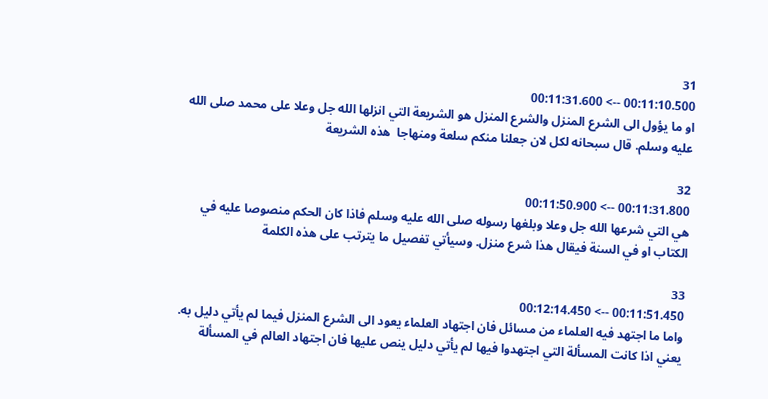31
00:11:10.500 --> 00:11:31.600
او ما يؤول الى الشرع المنزل والشرع المنزل هو الشريعة التي انزلها الله جل وعلا على محمد صلى الله عليه وسلم. قال سبحانه لكل لان جعلنا منكم سلعة ومنهاجا  هذه الشريعة

32
00:11:31.800 --> 00:11:50.900
هي التي شرعها الله جل وعلا وبلغها رسوله صلى الله عليه وسلم فاذا كان الحكم منصوصا عليه في الكتاب او في السنة فيقال هذا شرع منزل. وسيأتي تفصيل ما يترتب على هذه الكلمة

33
00:11:51.450 --> 00:12:14.450
واما ما اجتهد فيه العلماء من مسائل فان اجتهاد العلماء يعود الى الشرع المنزل فيما لم يأتي دليل به. يعني اذا كانت المسألة التي اجتهدوا فيها لم يأتي دليل ينص عليها فان اجتهاد العالم في المسألة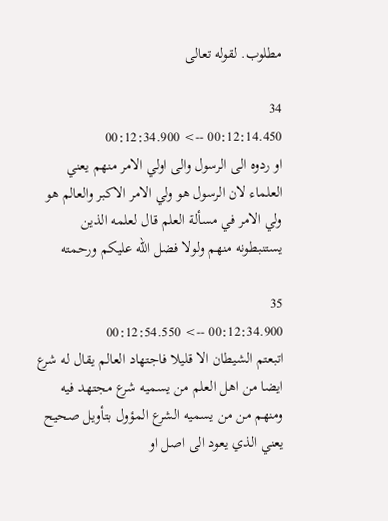مطلوب. لقوله تعالى

34
00:12:14.450 --> 00:12:34.900
او ردوه الى الرسول والى اولي الامر منهم يعني العلماء لان الرسول هو ولي الامر الاكبر والعالم هو ولي الامر في مسألة العلم قال لعلمه الذين يستنبطونه منهم ولولا فضل الله عليكم ورحمته

35
00:12:34.900 --> 00:12:54.550
اتبعتم الشيطان الا قليلا فاجتهاد العالم يقال له شرع ايضا من اهل العلم من يسميه شرع مجتهد فيه ومنهم من من يسميه الشرع المؤول بتأويل صحيح يعني الذي يعود الى اصل او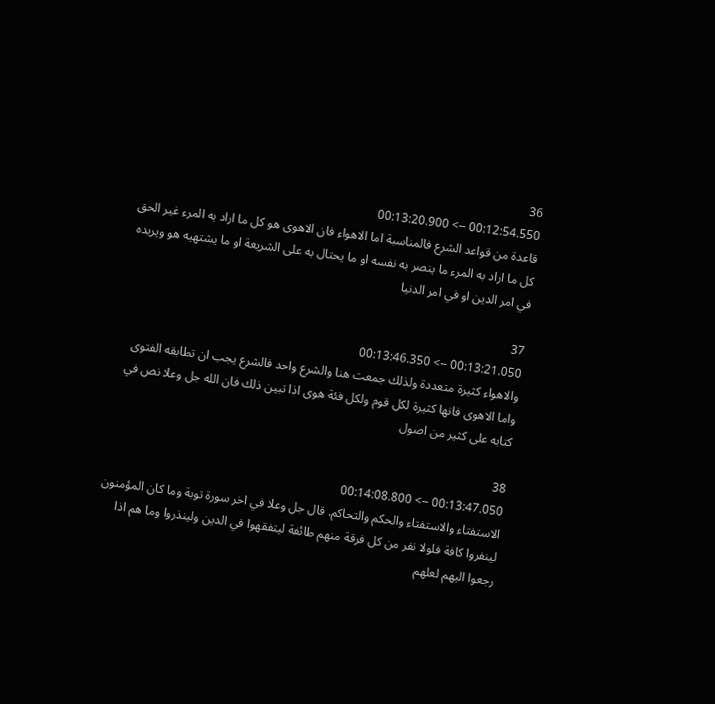36
00:12:54.550 --> 00:13:20.900
قاعدة من قواعد الشرع فالمناسبة اما الاهواء فان الاهوى هو كل ما اراد به المرء غير الحق كل ما اراد به المرء ما ينصر به نفسه او ما يحتال به على الشريعة او ما يشتهيه هو ويريده في امر الدين او في امر الدنيا

37
00:13:21.050 --> 00:13:46.350
والاهواء كثيرة متعددة ولذلك جمعت هنا والشرع واحد فالشرع يجب ان تطابقه الفتوى واما الاهوى فانها كثيرة لكل قوم ولكل فئة هوى اذا تبين ذلك فان الله جل وعلا نص في كتابه على كثير من اصول

38
00:13:47.050 --> 00:14:08.800
الاستفتاء والاستفتاء والحكم والتحاكم. قال جل وعلا في اخر سورة توبة وما كان المؤمنون لينفروا كافة فلولا نفر من كل فرقة منهم طائفة ليتفقهوا في الدين ولينذروا وما هم اذا رجعوا اليهم لعلهم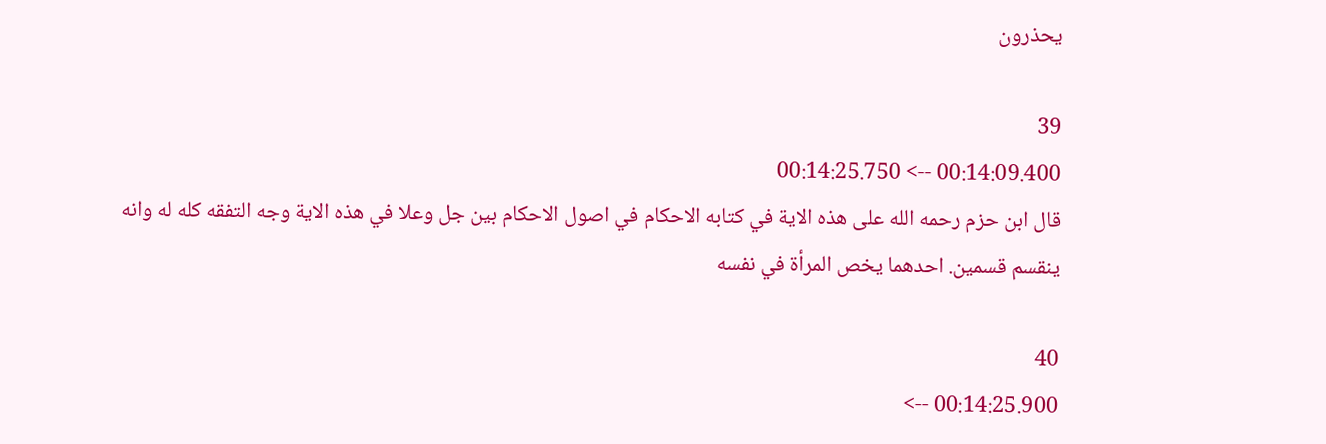يحذرون

39
00:14:09.400 --> 00:14:25.750
قال ابن حزم رحمه الله على هذه الاية في كتابه الاحكام في اصول الاحكام بين جل وعلا في هذه الاية وجه التفقه كله له وانه ينقسم قسمين. احدهما يخص المرأة في نفسه

40
00:14:25.900 -->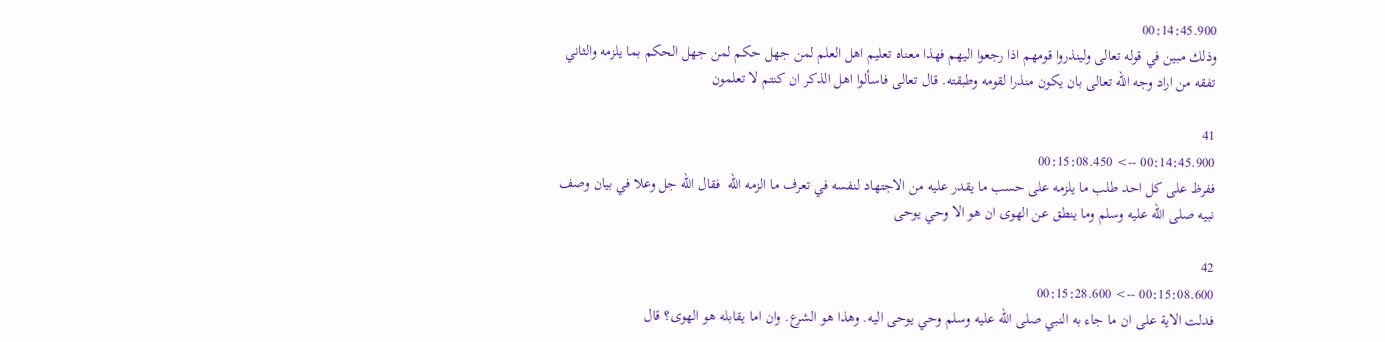00:14:45.900
وذلك مبين في قوله تعالى ولينذروا قومهم اذا رجعوا اليهم فهذا معناه تعليم اهل العلم لمن جهل حكم لمن جهل الحكم بما يلزمه والثاني تفقه من اراد وجه الله تعالى بان يكون منذرا لقومه وطبقته. قال تعالى فاسألوا اهل الذكر ان كنتم لا تعلمون

41
00:14:45.900 --> 00:15:08.450
ففرظ على كل احد طلب ما يلزمه على حسب ما يقدر عليه من الاجتهاد لنفسه في تعرف ما الزمه الله  فقال الله جل وعلا في بيان وصف نبيه صلى الله عليه وسلم وما ينطق عن الهوى ان هو الا وحي يوحى

42
00:15:08.600 --> 00:15:28.600
فدلت الاية على ان ما جاء به النبي صلى الله عليه وسلم وحي يوحى اليه. وهذا هو الشرع. وان اما يقابله هو الهوى؟ قال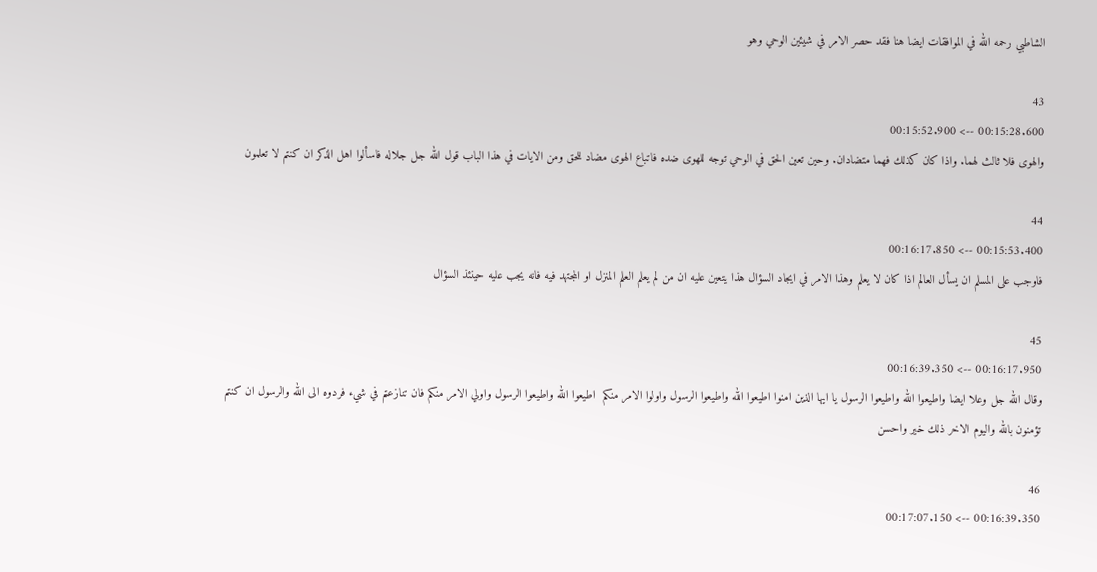الشاطبي رحمه الله في الموافقات ايضا هنا فقد حصر الامر في شيئين الوحي وهو

43
00:15:28.600 --> 00:15:52.900
والهوى فلا ثالث لهما. واذا كان كذلك فهما متضادان. وحين تعين الحق في الوحي توجه للهوى ضده فاتباع الهوى مضاد للحق ومن الايات في هذا الباب قول الله جل جلاله فاسألوا اهل الذكر ان كنتم لا تعلمون

44
00:15:53.400 --> 00:16:17.850
فاوجب على المسلم ان يسأل العالم اذا كان لا يعلم وهذا الامر في ايجاد السؤال هذا يتعين عليه ان من لم يعلم العلم المنزل او المجتهد فيه فانه يجب عليه حينئذ السؤال

45
00:16:17.950 --> 00:16:39.350
وقال الله جل وعلا ايضا واطيعوا الله واطيعوا الرسول يا ايها الذين امنوا اطيعوا الله واطيعوا الرسول واولوا الامر منكم  اطيعوا الله واطيعوا الرسول واولي الامر منكم فان تنازعتم في شيء فردوه الى الله والرسول ان كنتم تؤمنون بالله واليوم الاخر ذلك خير واحسن

46
00:16:39.350 --> 00:17:07.150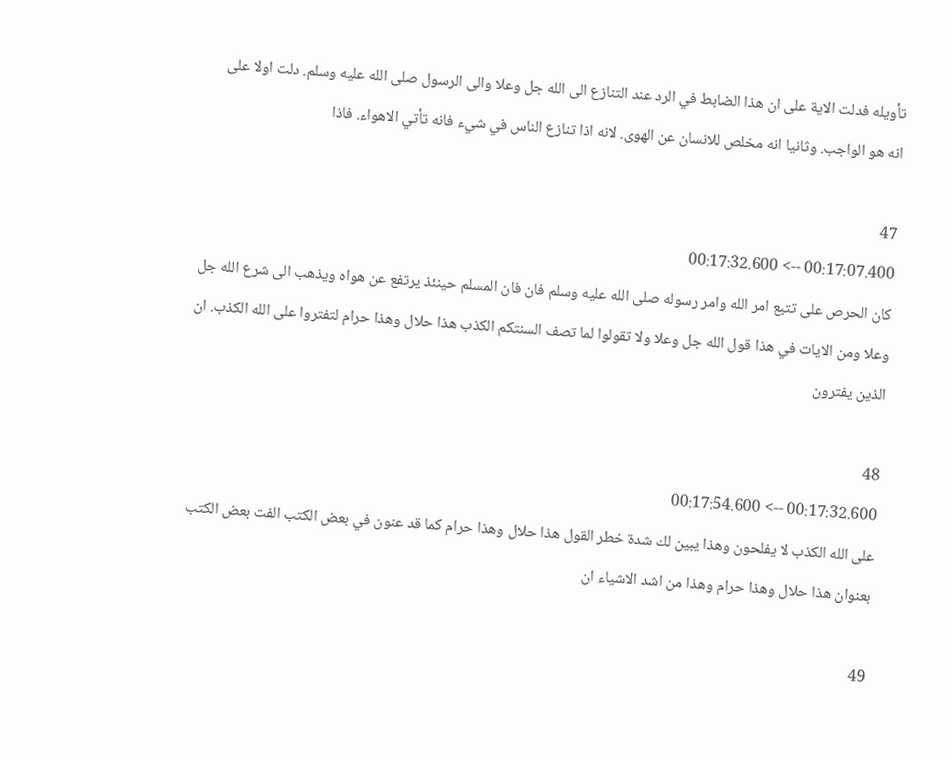تأويله فدلت الاية على ان هذا الضابط في الرد عند التنازع الى الله جل وعلا والى الرسول صلى الله عليه وسلم. دلت اولا على انه هو الواجب. وثانيا انه مخلص للانسان عن الهوى. لانه اذا تنازع الناس في شيء فانه تأتي الاهواء. فاذا

47
00:17:07.400 --> 00:17:32.600
كان الحرص على تتبع امر الله وامر رسوله صلى الله عليه وسلم فان فان المسلم حينئذ يرتفع عن هواه ويذهب الى شرع الله جل وعلا ومن الايات في هذا قول الله جل وعلا ولا تقولوا لما تصف السنتكم الكذب هذا حلال وهذا حرام لتفتروا على الله الكذب. ان الذين يفترون

48
00:17:32.600 --> 00:17:54.600
على الله الكذب لا يفلحون وهذا يبين لك شدة خطر القول هذا حلال وهذا حرام كما قد عنون في بعض الكتب الفت بعض الكتب بعنوان هذا حلال وهذا حرام وهذا من اشد الاشياء ان

49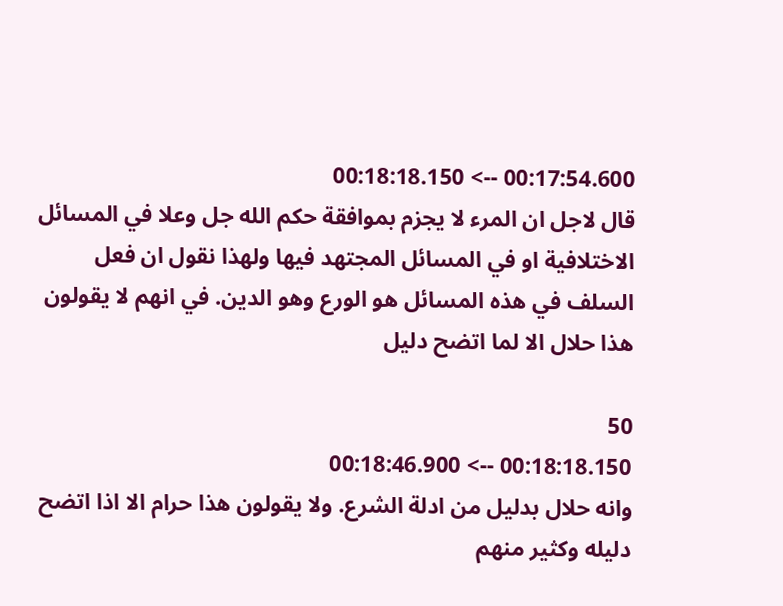00:17:54.600 --> 00:18:18.150
قال لاجل ان المرء لا يجزم بموافقة حكم الله جل وعلا في المسائل الاختلافية او في المسائل المجتهد فيها ولهذا نقول ان فعل السلف في هذه المسائل هو الورع وهو الدين. في انهم لا يقولون هذا حلال الا لما اتضح دليل

50
00:18:18.150 --> 00:18:46.900
وانه حلال بدليل من ادلة الشرع. ولا يقولون هذا حرام الا اذا اتضح دليله وكثير منهم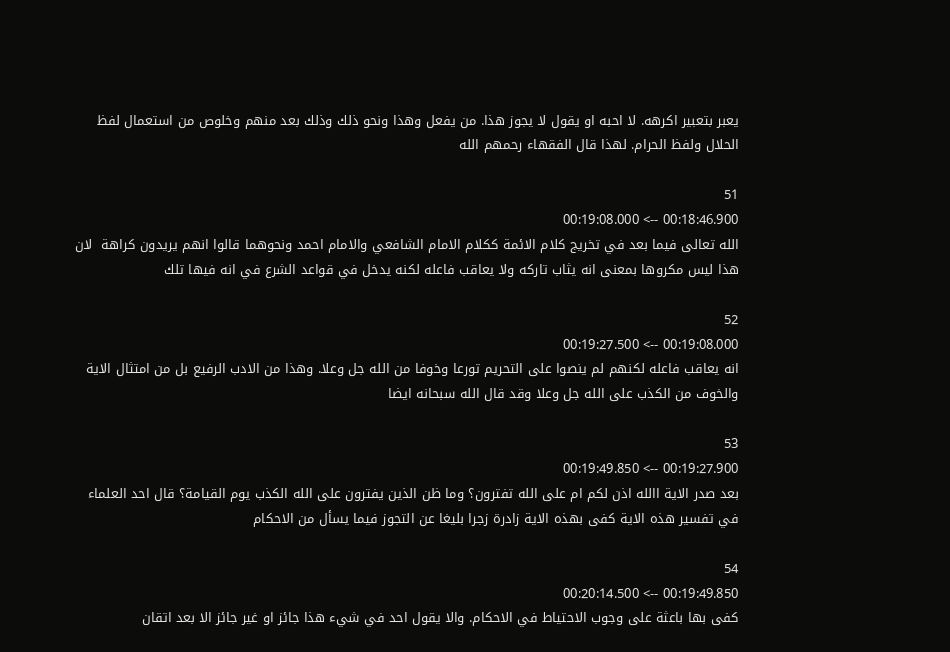يعبر بتعبير اكرهه. لا احبه او يقول لا يجوز هذا. من يفعل وهذا ونحو ذلك وذلك بعد منهم وخلوص من استعمال لفظ الحلال ولفظ الحرام. لهذا قال الفقهاء رحمهم الله

51
00:18:46.900 --> 00:19:08.000
الله تعالى فيما بعد في تخريج كلام الائمة ككلام الامام الشافعي والامام احمد ونحوهما قالوا انهم يريدون كراهة  لان هذا ليس مكروها بمعنى انه يثاب تاركه ولا يعاقب فاعله لكنه يدخل في قواعد الشرع في انه فيها تلك

52
00:19:08.000 --> 00:19:27.500
انه يعاقب فاعله لكنهم لم ينصوا على التحريم تورعا وخوفا من الله جل وعلا. وهذا من الادب الرفيع بل من امتثال الاية والخوف من الكذب على الله جل وعلا وقد قال الله سبحانه ايضا

53
00:19:27.900 --> 00:19:49.850
بعد صدر الاية االله اذن لكم ام على الله تفترون؟ وما ظن الذين يفترون على الله الكذب يوم القيامة؟ قال احد العلماء في تفسير هذه الاية كفى بهذه الاية زادرة زجرا بليغا عن التجوز فيما يسأل من الاحكام

54
00:19:49.850 --> 00:20:14.500
كفى بها باعثة على وجوب الاحتياط في الاحكام. والا يقول احد في شيء هذا جائز او غير جائز الا بعد اتقان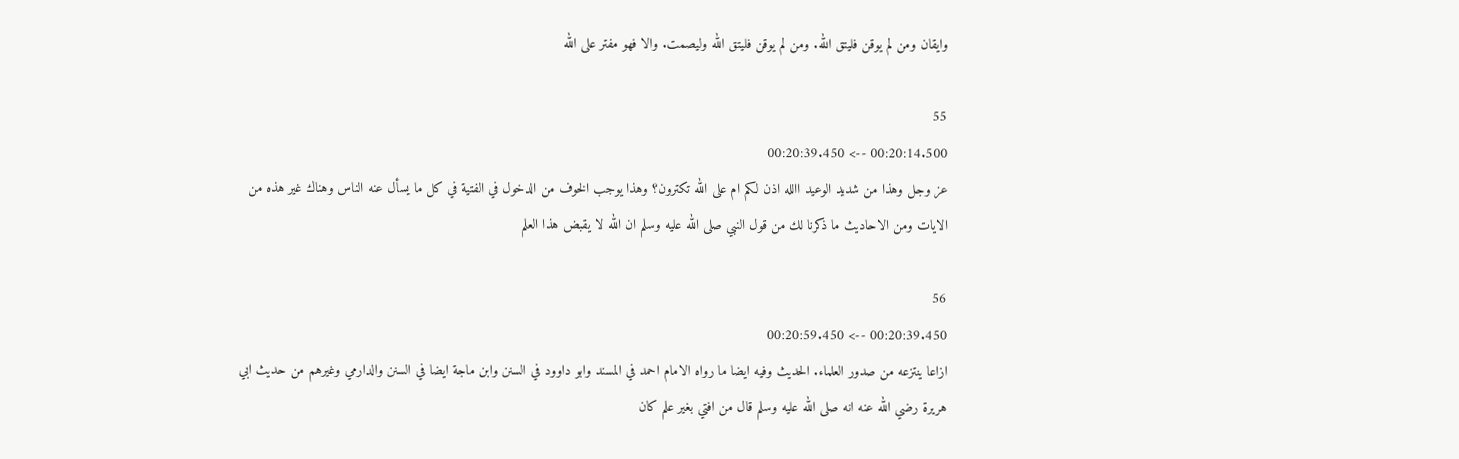وايقان ومن لم يوقن فليتق الله. ومن لم يوقن فليتق الله وليصمت. والا فهو مفتر على الله

55
00:20:14.500 --> 00:20:39.450
عز وجل وهذا من شديد الوعيد االله اذن لكم ام على الله تكترون؟ وهذا يوجب الخوف من الدخول في الفتية في كل ما يسأل عنه الناس وهناك غير هذه من الايات ومن الاحاديث ما ذكرنا لك من قول النبي صلى الله عليه وسلم ان الله لا يقبض هذا العلم

56
00:20:39.450 --> 00:20:59.450
ازاعا ينتزعه من صدور العلماء. الحديث وفيه ايضا ما رواه الامام احمد في المسند وابو داوود في السنن وابن ماجة ايضا في السنن والدارمي وغيرهم من حديث ابي هريرة رضي الله عنه انه صلى الله عليه وسلم قال من افتي بغير علم كان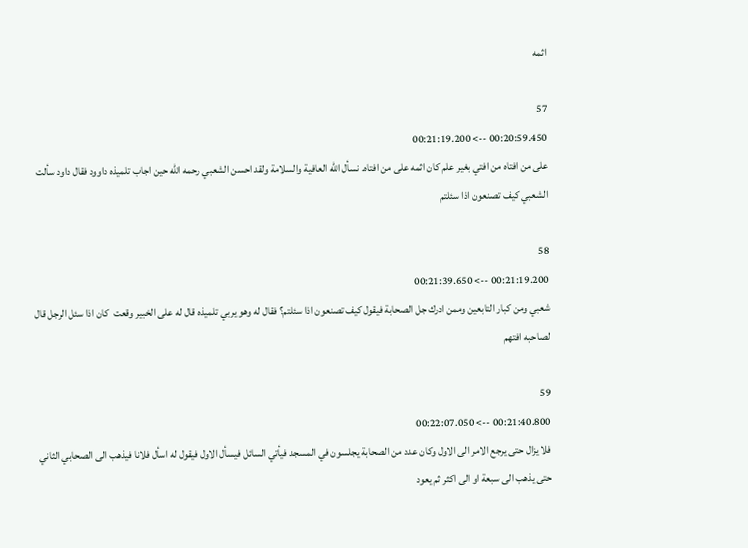اثمه

57
00:20:59.450 --> 00:21:19.200
على من افتاه من افتي بغير علم كان اثمه على من افتاه. نسأل الله العافية والسلامة ولقد احسن الشعبي رحمه الله حين اجاب تلميذه داوود فقال داود سألت الشعبي كيف تصنعون اذا سئلتم

58
00:21:19.200 --> 00:21:39.650
شعبي ومن كبار التابعين وممن ادرك جل الصحابة فيقول كيف تصنعون اذا سئلتم؟ فقال له وهو يربي تلميذه قال له على الخبير وقعت  كان اذا سئل الرجل قال لصاحبه افتهم

59
00:21:40.800 --> 00:22:07.050
فلا يزال حتى يرجع الامر الى الاول وكان عدد من الصحابة يجلسون في المسجد فيأتي السائل فيسأل الاول فيقول له اسأل فلانا فيذهب الى الصحابي الثاني حتى يذهب الى سبعة او الى اكثر ثم يعود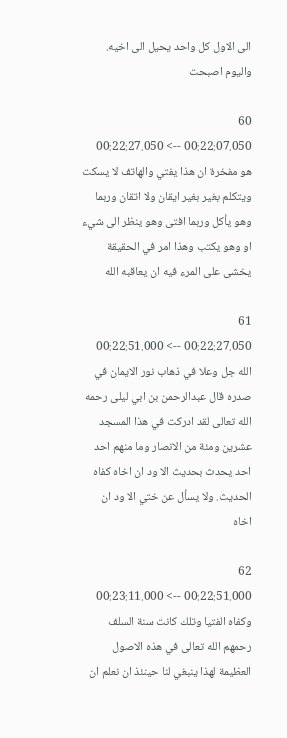الى الاول كل واحد يحيل الى اخيه. واليوم اصبحت

60
00:22:07.050 --> 00:22:27.050
هو مفخرة ان هذا يفتي والهاتف لا يسكت ويتكلم بغير بغير ايقان ولا اتقان وربما وهو يأكل وربما افتى وهو ينظر الى شيء او وهو يكتب وهذا امر في الحقيقة يخشى على المرء فيه ان يعاقبه الله

61
00:22:27.050 --> 00:22:51.000
الله جل وعلا في ذهاب نور الايمان في صدره قال عبدالرحمن بن ابي ليلى رحمه الله تعالى لقد ادركت في هذا المسجد عشرين ومئة من الانصار وما منهم احد احد يحدث بحديث الا ود ان اخاه كفاه الحديث. ولا يسأل عن ختي الا ود ان اخاه

62
00:22:51.000 --> 00:23:11.000
وكفاه الفتيا وتلك كانت سنة السلف رحمهم الله تعالى في هذه الاصول العظيمة لهذا ينبغي لنا حينئذ ان نعلم ان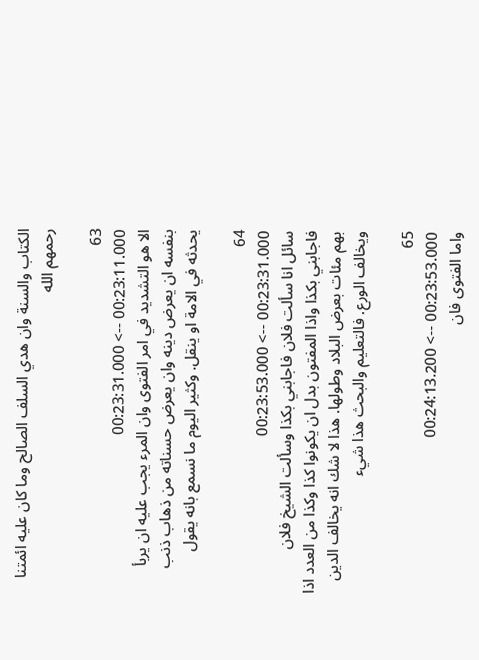الكتاب والسنة وان هدي السلف الصالح وما كان عليه ائمتنا رحمهم الله

63
00:23:11.000 --> 00:23:31.000
الا هو التشديد في امر الفتوى وان المرء يجب عليه ان يربأ بنفسه ان يعرض دينه وان يعرض حسناته من ذهاب ذنب يحدثه في الامة او ينقل. وكثير اليوم ما نسمع بانه يقول

64
00:23:31.000 --> 00:23:53.000
سائل انا سألت فلان فاجابني بكذا وسألت الشيخ فلان فاجابني بكذا واذا المفتون بدل ان يكونوا كذا وكذا من العدد اذا بهم مئات بعرض البلاد وطولها. هذا لا شك انه يخالف الدين ويخالف الورع. فالتعليم والبحث هذا شيء

65
00:23:53.000 --> 00:24:13.200
واما الفتوى فان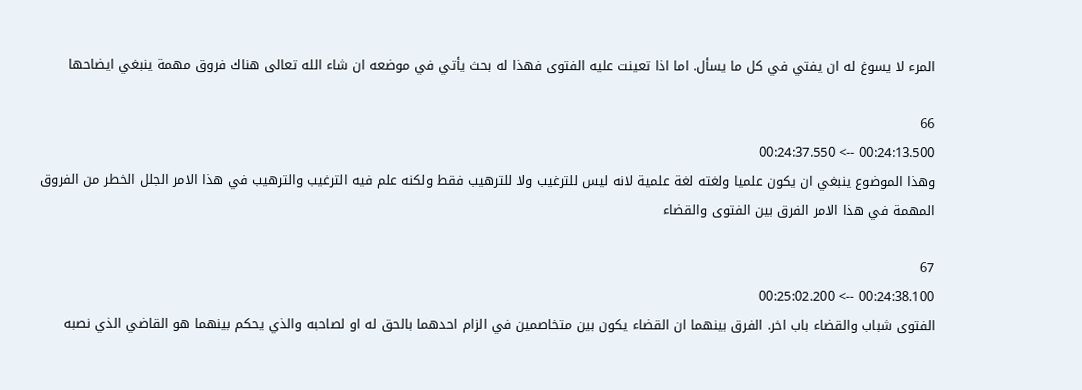المرء لا يسوغ له ان يفتي في كل ما يسأل. اما اذا تعينت عليه الفتوى فهذا له بحث يأتي في موضعه ان شاء الله تعالى هناك فروق مهمة ينبغي ايضاحها

66
00:24:13.500 --> 00:24:37.550
وهذا الموضوع ينبغي ان يكون علميا ولغته لغة علمية لانه ليس للترغيب ولا للترهيب فقط ولكنه علم فيه الترغيب والترهيب في هذا الامر الجلل الخطر من الفروق المهمة في هذا الامر الفرق بين الفتوى والقضاء

67
00:24:38.100 --> 00:25:02.200
الفتوى شباب والقضاء باب اخر. الفرق بينهما ان القضاء يكون بين متخاصمين في الزام احدهما بالحق له او لصاحبه والذي يحكم بينهما هو القاضي الذي نصبه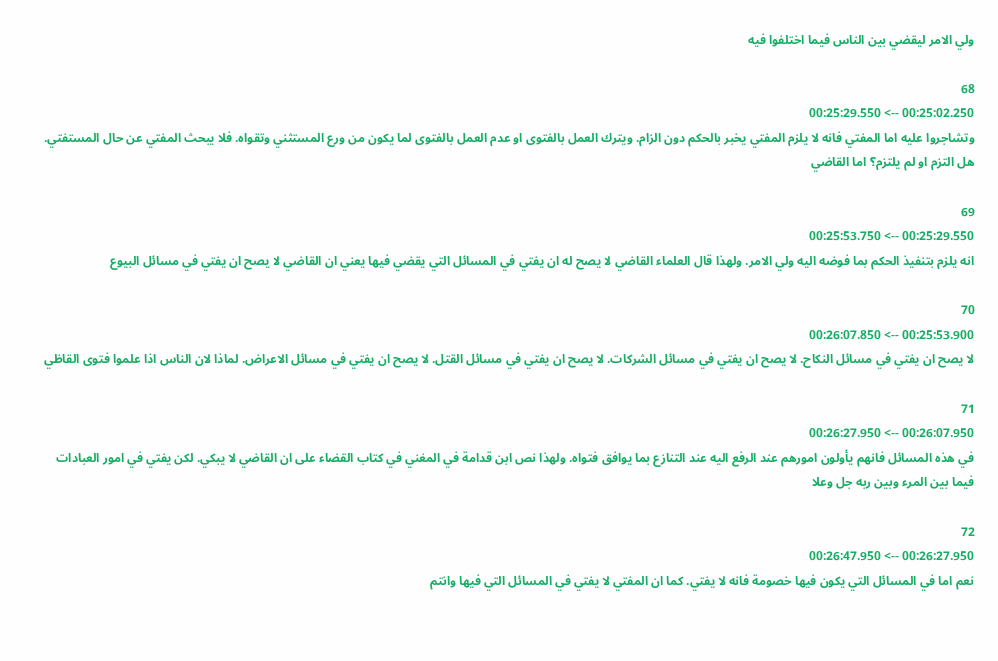ولي الامر ليقضي بين الناس فيما اختلفوا فيه

68
00:25:02.250 --> 00:25:29.550
وتشاجروا عليه اما المفتي فانه لا يلزم المفتي يخبر بالحكم دون الزام. ويترك العمل بالفتوى او عدم العمل بالفتوى لما يكون من ورع المستثني وتقواه. فلا يبحث المفتي عن حال المستفتي. هل التزم او لم يلتزم؟ اما القاضي

69
00:25:29.550 --> 00:25:53.750
انه يلزم بتنفيذ الحكم بما فوضه اليه ولي الامر. ولهذا قال العلماء القاضي لا يصح له ان يفتي في المسائل التي يقضي فيها يعني ان القاضي لا يصح ان يفتي في مسائل البيوع

70
00:25:53.900 --> 00:26:07.850
لا يصح ان يفتي في مسائل النكاح. لا يصح ان يفتي في مسائل الشركات. لا يصح ان يفتي في مسائل القتل. لا يصح ان يفتي في مسائل الاعراض. لماذا لان الناس اذا علموا فتوى القاظي

71
00:26:07.950 --> 00:26:27.950
في هذه المسائل فانهم يأولون امورهم عند الرفع اليه عند التنازع بما يوافق فتواه. ولهذا نص ابن قدامة في المغني في كتاب القضاء على ان القاضي لا يبكي. لكن يفتي في امور العبادات فيما بين المرء وبين ربه جل وعلا

72
00:26:27.950 --> 00:26:47.950
نعم اما في المسائل التي يكون فيها خصومة فانه لا يفتي. كما ان المفتي لا يفتي في المسائل التي فيها وانتم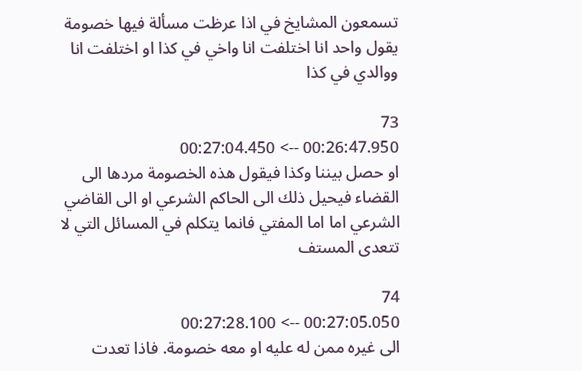تسمعون المشايخ في اذا عرظت مسألة فيها خصومة يقول واحد انا اختلفت انا واخي في كذا او اختلفت انا ووالدي في كذا

73
00:26:47.950 --> 00:27:04.450
او حصل بيننا وكذا فيقول هذه الخصومة مردها الى القضاء فيحيل ذلك الى الحاكم الشرعي او الى القاضي الشرعي اما اما المفتي فانما يتكلم في المسائل التي لا تتعدى المستف

74
00:27:05.050 --> 00:27:28.100
الى غيره ممن له عليه او معه خصومة. فاذا تعدت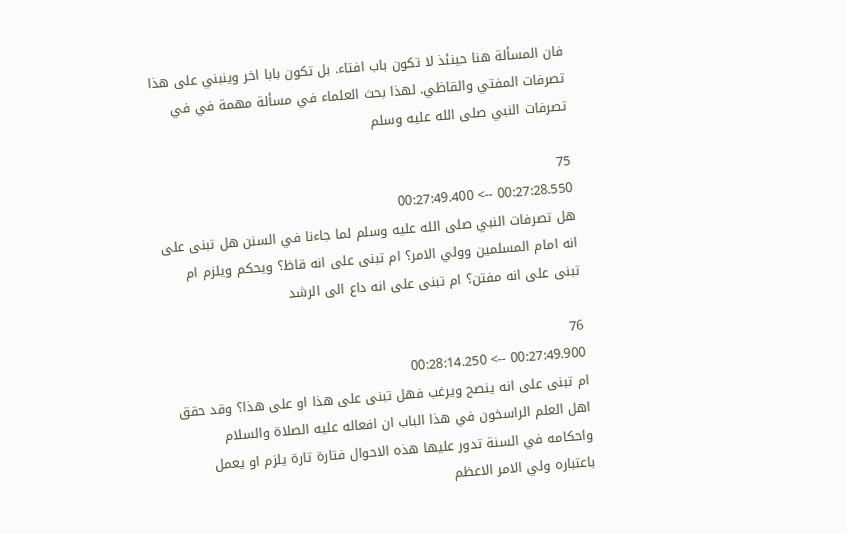فان المسألة هنا حينئذ لا تكون باب افتاء. بل تكون بابا اخر وينبني على هذا تصرفات المفتي والقاظي. لهذا بحث العلماء في مسألة مهمة في في تصرفات النبي صلى الله عليه وسلم

75
00:27:28.550 --> 00:27:49.400
هل تصرفات النبي صلى الله عليه وسلم لما جاءنا في السنن هل تبنى على انه امام المسلمين وولي الامر؟ ام تبنى على انه قاظ؟ ويحكم ويلزم ام تبنى على انه مفتن؟ ام تبنى على انه داع الى الرشد

76
00:27:49.900 --> 00:28:14.250
ام تبنى على انه ينصح ويرغب فهل تبنى على هذا او على هذا؟ وقد حقق اهل العلم الراسخون في هذا الباب ان افعاله عليه الصلاة والسلام واحكامه في السنة تدور عليها هذه الاحوال فتارة تارة يلزم او يعمل باعتباره ولي الامر الاعظم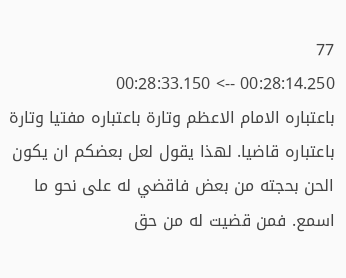77
00:28:14.250 --> 00:28:33.150
باعتباره الامام الاعظم وتارة باعتباره مفتيا وتارة باعتباره قاضيا. لهذا يقول لعل بعضكم ان يكون الحن بحجته من بعض فاقضي له على نحو ما اسمع. فمن قضيت له من حق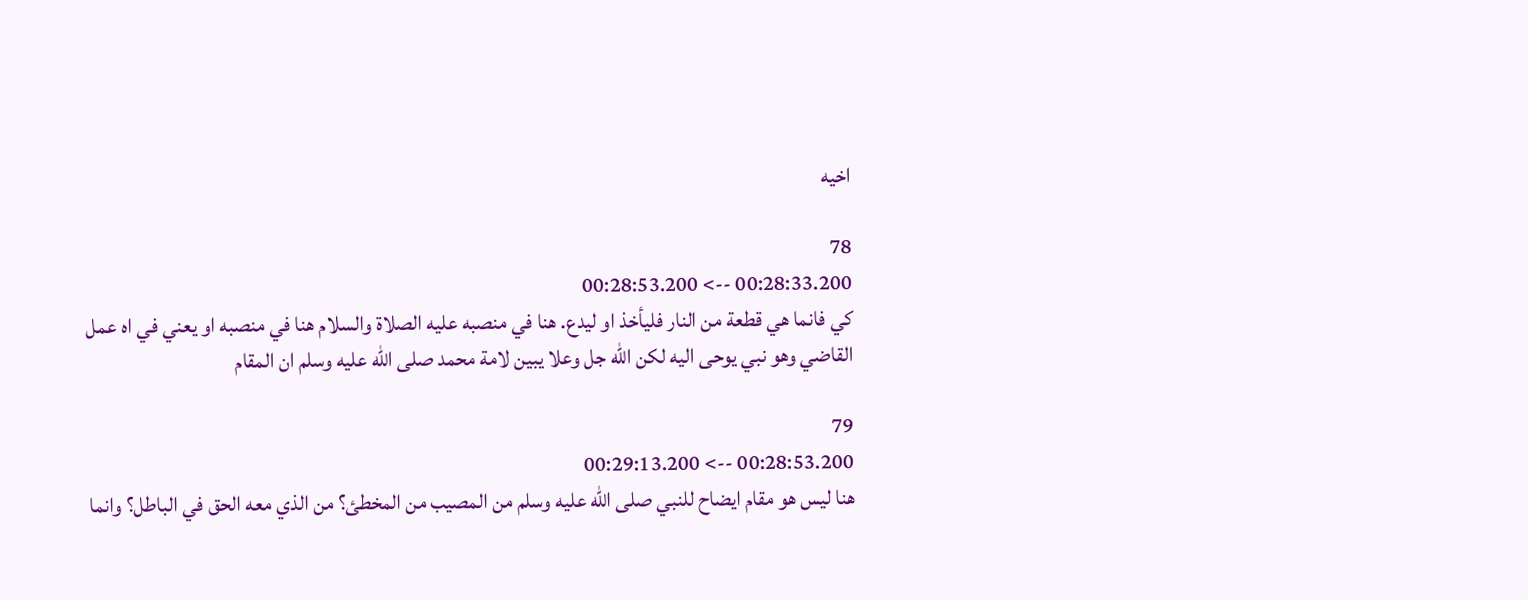اخيه

78
00:28:33.200 --> 00:28:53.200
كي فانما هي قطعة من النار فليأخذ او ليدع. هنا في منصبه عليه الصلاة والسلام هنا في منصبه او يعني في اه عمل القاضي وهو نبي يوحى اليه لكن الله جل وعلا يبين لامة محمد صلى الله عليه وسلم ان المقام

79
00:28:53.200 --> 00:29:13.200
هنا ليس هو مقام ايضاح للنبي صلى الله عليه وسلم من المصيب من المخطئ؟ من الذي معه الحق في الباطل؟ وانما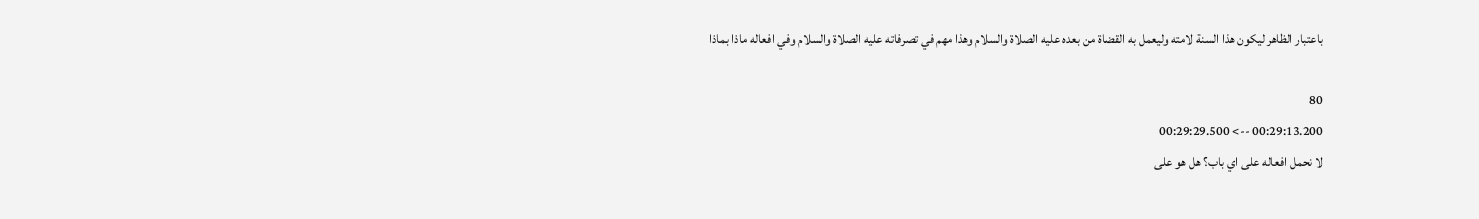باعتبار الظاهر ليكون هذا السنة لامته وليعمل به القضاة من بعده عليه الصلاة والسلام وهذا مهم في تصرفاته عليه الصلاة والسلام وفي افعاله ماذا بماذا

80
00:29:13.200 --> 00:29:29.500
لا نحمل افعاله على اي باب؟ هل هو على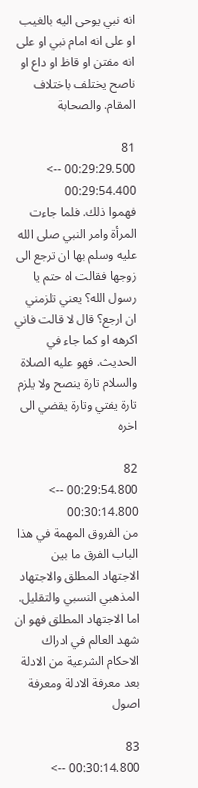انه نبي يوحى اليه بالغيب او على انه امام نبي او على انه مفتن او قاظ او داع او ناصح يختلف باختلاف المقام. والصحابة

81
00:29:29.500 --> 00:29:54.400
فهموا ذلك. فلما جاءت المرأة وامر النبي صلى الله عليه وسلم بها ان ترجع الى زوجها فقالت اه حتم يا رسول الله؟ يعني تلزمني ان ارجع؟ قال لا قالت فاني اكرهه او كما جاء في الحديث. فهو عليه الصلاة والسلام تارة ينصح ولا يلزم تارة يفتي وتارة يقضي الى اخره

82
00:29:54.800 --> 00:30:14.800
من الفروق المهمة في هذا الباب الفرق ما بين الاجتهاد المطلق والاجتهاد المذهبي النسبي والتقليل. اما الاجتهاد المطلق فهو ان شهد العالم في ادراك الاحكام الشرعية من الادلة بعد معرفة الادلة ومعرفة اصول

83
00:30:14.800 -->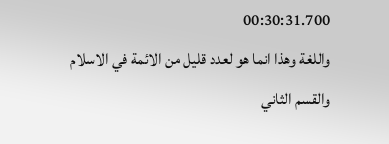00:30:31.700
واللغة وهذا انما هو لعدد قليل من الائمة في الاسلام والقسم الثاني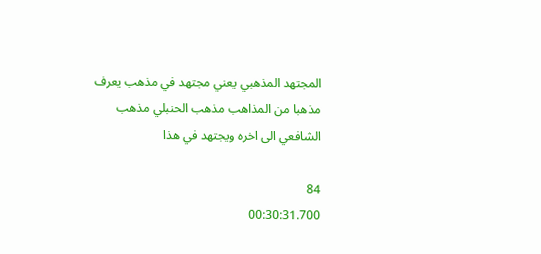المجتهد المذهبي يعني مجتهد في مذهب يعرف مذهبا من المذاهب مذهب الحنبلي مذهب الشافعي الى اخره ويجتهد في هذا

84
00:30:31.700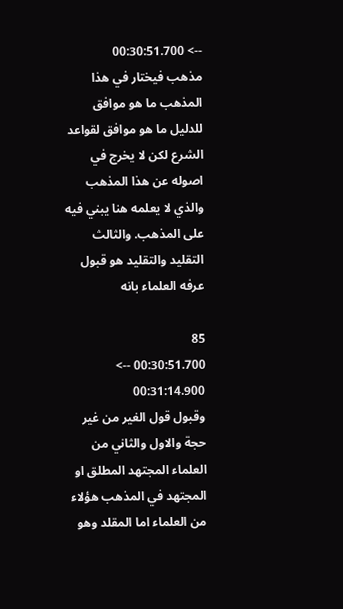--> 00:30:51.700
مذهب فيختار في هذا المذهب ما هو موافق للدليل ما هو موافق لقواعد الشرع لكن لا يخرج في اصوله عن هذا المذهب والذي لا يعلمه هنا يبني فيه على المذهب. والثالث التقليد والتقليد هو قبول عرفه العلماء بانه

85
00:30:51.700 --> 00:31:14.900
وقبول قول الغير من غير حجة والاول والثاني من العلماء المجتهد المطلق او المجتهد في المذهب هؤلاء من العلماء اما المقلد وهو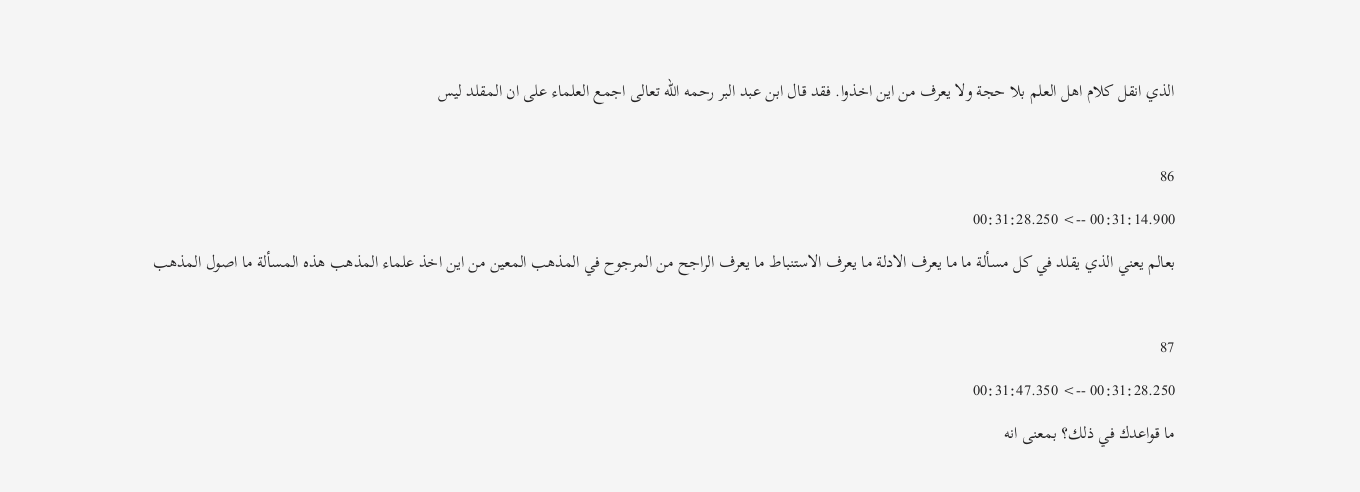الذي انقل كلام اهل العلم بلا حجة ولا يعرف من اين اخذوا. فقد قال ابن عبد البر رحمه الله تعالى اجمع العلماء على ان المقلد ليس

86
00:31:14.900 --> 00:31:28.250
بعالم يعني الذي يقلد في كل مسألة ما ما يعرف الادلة ما يعرف الاستنباط ما يعرف الراجح من المرجوح في المذهب المعين من اين اخذ علماء المذهب هذه المسألة ما اصول المذهب

87
00:31:28.250 --> 00:31:47.350
ما قواعدك في ذلك؟ بمعنى انه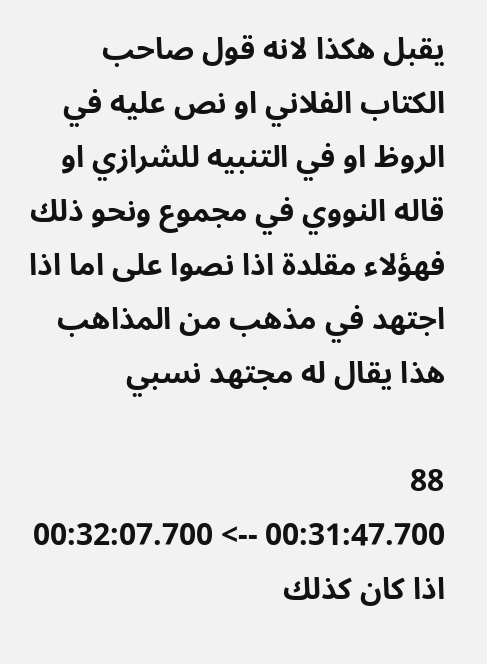يقبل هكذا لانه قول صاحب الكتاب الفلاني او نص عليه في الروظ او في التنبيه للشرازي او قاله النووي في مجموع ونحو ذلك فهؤلاء مقلدة اذا نصوا على اما اذا اجتهد في مذهب من المذاهب هذا يقال له مجتهد نسبي

88
00:31:47.700 --> 00:32:07.700
اذا كان كذلك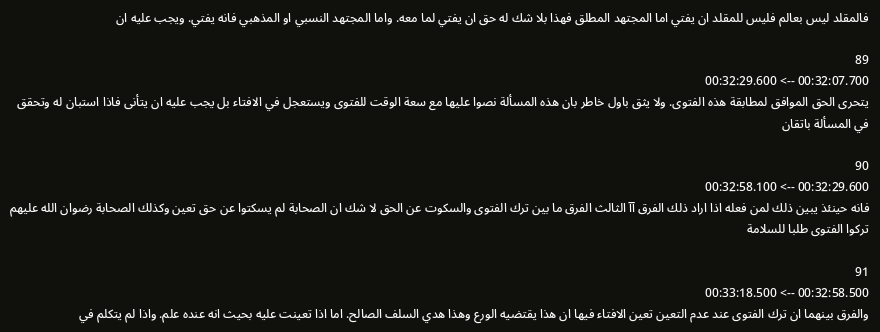فالمقلد ليس بعالم فليس للمقلد ان يفتي اما المجتهد المطلق فهذا بلا شك له حق ان يفتي لما معه. واما المجتهد النسبي او المذهبي فانه يفتي. ويجب عليه ان

89
00:32:07.700 --> 00:32:29.600
يتحرى الحق الموافق لمطابقة هذه الفتوى. ولا يثق باول خاطر بان هذه المسألة نصوا عليها مع سعة الوقت للفتوى ويستعجل في الافتاء بل يجب عليه ان يتأنى فاذا استبان له وتحقق في المسألة باتقان

90
00:32:29.600 --> 00:32:58.100
فانه حينئذ يبين ذلك لمن فعله اذا اراد ذلك الفرق آآ الثالث الفرق ما بين ترك الفتوى والسكوت عن الحق لا شك ان الصحابة لم يسكتوا عن حق تعين وكذلك الصحابة رضوان الله عليهم تركوا الفتوى طلبا للسلامة

91
00:32:58.500 --> 00:33:18.500
والفرق بينهما ان ترك الفتوى عند عدم التعين تعين الافتاء فيها ان هذا يقتضيه الورع وهذا هدي السلف الصالح. اما اذا تعينت عليه بحيث انه عنده علم. واذا لم يتكلم في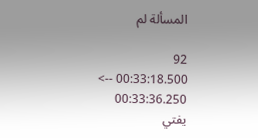المسألة لم

92
00:33:18.500 --> 00:33:36.250
يفتي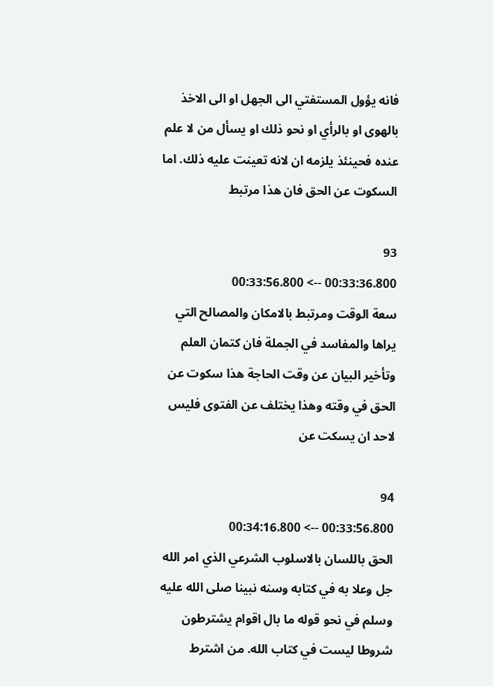فانه يؤول المستفتي الى الجهل او الى الاخذ بالهوى او بالرأي او نحو ذلك او يسأل من لا علم عنده فحينئذ يلزمه ان لانه تعينت عليه ذلك. اما السكوت عن الحق فان هذا مرتبط

93
00:33:36.800 --> 00:33:56.800
سعة الوقت ومرتبط بالامكان والمصالح التي يراها والمفاسد في الجملة فان كتمان العلم وتأخير البيان عن وقت الحاجة هذا سكوت عن الحق في وقته وهذا يختلف عن الفتوى فليس لاحد ان يسكت عن

94
00:33:56.800 --> 00:34:16.800
الحق باللسان بالاسلوب الشرعي الذي امر الله جل وعلا به في كتابه وسنه نبينا صلى الله عليه وسلم في نحو قوله ما بال اقوام يشترطون شروطا ليست في كتاب الله. من اشترط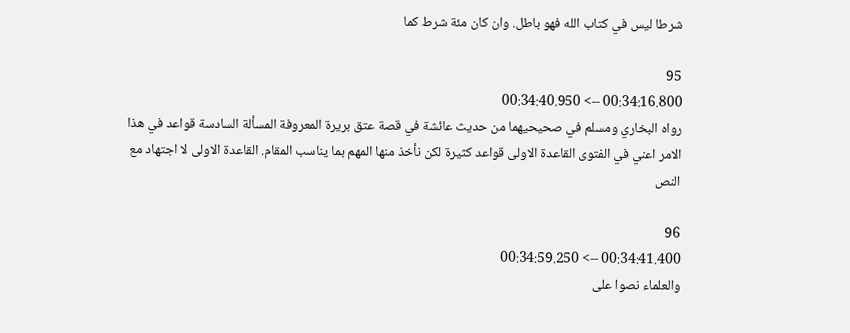شرطا ليس في كتاب الله فهو باطل. وان كان مئة شرط كما

95
00:34:16.800 --> 00:34:40.950
رواه البخاري ومسلم في صحيحيهما من حديث عائشة في قصة عتق بريرة المعروفة المسألة السادسة قواعد في هذا الامر اعني في الفتوى القاعدة الاولى قواعد كثيرة لكن نأخذ منها المهم بما يناسب المقام. القاعدة الاولى لا اجتهاد مع النص

96
00:34:41.400 --> 00:34:59.250
والعلماء نصوا على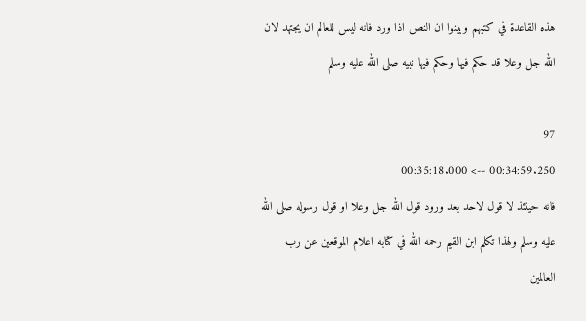هذه القاعدة في كتبهم وبينوا ان النص اذا ورد فانه ليس للعالم ان يجتهد لان الله جل وعلا قد حكم فيها وحكم فيها نبيه صلى الله عليه وسلم

97
00:34:59.250 --> 00:35:18.000
فانه حينئذ لا قول لاحد بعد ورود قول الله جل وعلا او قول رسوله صلى الله عليه وسلم ولهذا تكلم ابن القيم رحمه الله في كتابه اعلام الموقعين عن رب العالمين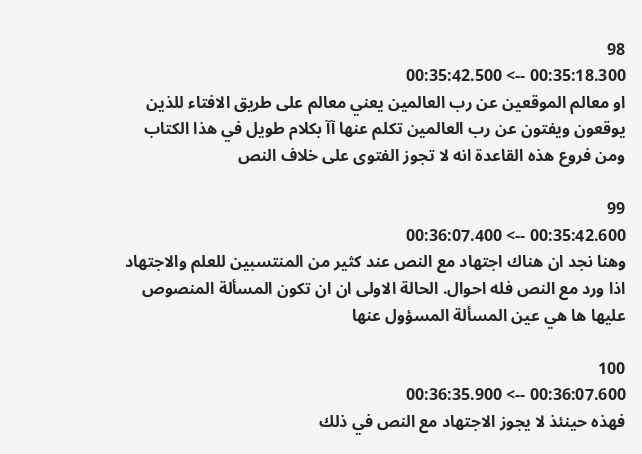98
00:35:18.300 --> 00:35:42.500
او معالم الموقعين عن رب العالمين يعني معالم على طريق الافتاء للذين يوقعون ويفتون عن رب العالمين تكلم عنها آآ بكلام طويل في هذا الكتاب ومن فروع هذه القاعدة انه لا تجوز الفتوى على خلاف النص

99
00:35:42.600 --> 00:36:07.400
وهنا نجد ان هناك اجتهاد مع النص عند كثير من المنتسبين للعلم والاجتهاد اذا ورد مع النص فله احوال. الحالة الاولى ان ان تكون المسألة المنصوص عليها ها هي عين المسألة المسؤول عنها

100
00:36:07.600 --> 00:36:35.900
فهذه حينئذ لا يجوز الاجتهاد مع النص في ذلك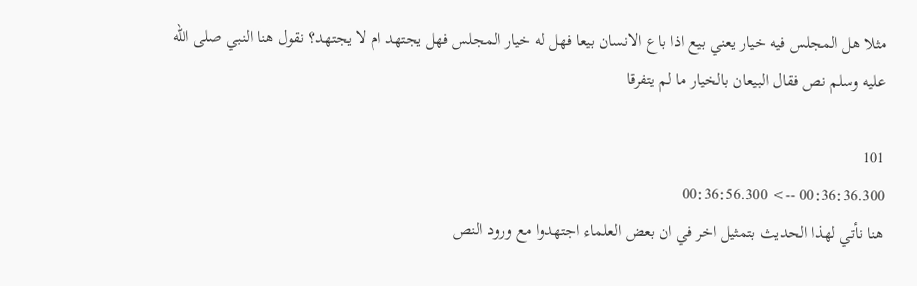مثلا هل المجلس فيه خيار يعني بيع اذا باع الانسان بيعا فهل له خيار المجلس فهل يجتهد ام لا يجتهد؟ نقول هنا النبي صلى الله عليه وسلم نص فقال البيعان بالخيار ما لم يتفرقا

101
00:36:36.300 --> 00:36:56.300
هنا نأتي لهذا الحديث بتمثيل اخر في ان بعض العلماء اجتهدوا مع ورود النص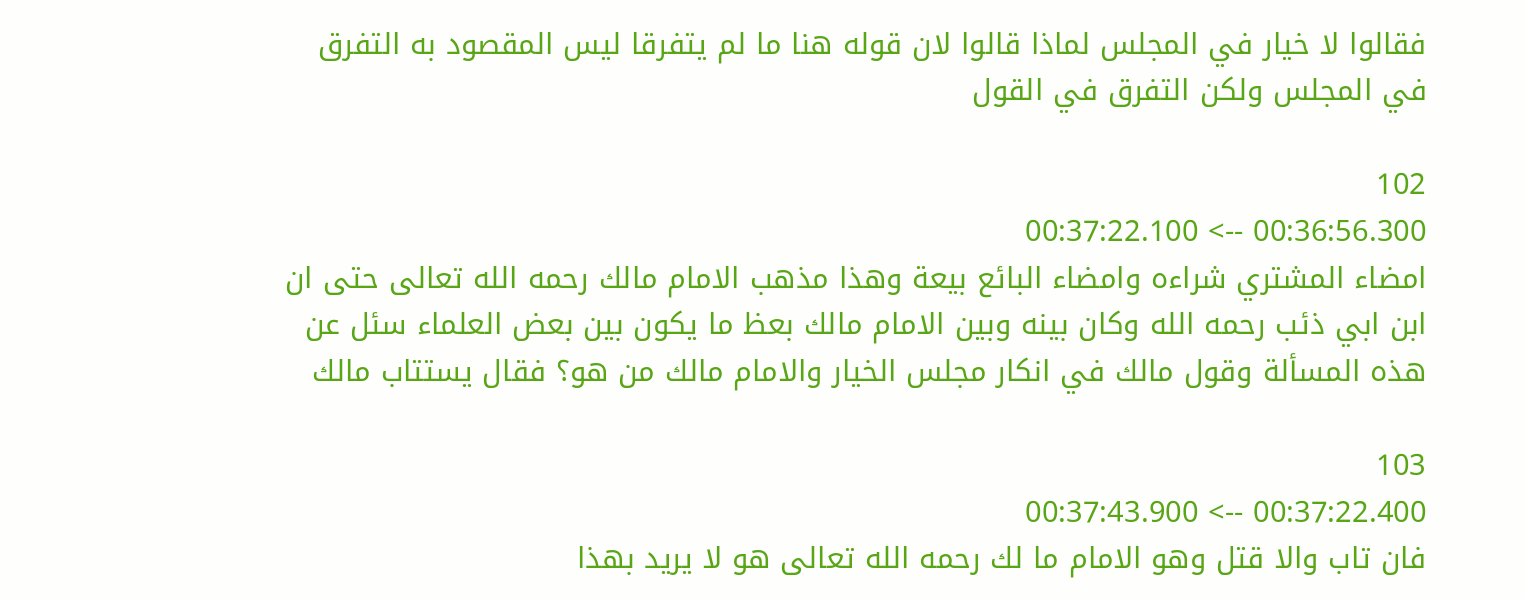فقالوا لا خيار في المجلس لماذا قالوا لان قوله هنا ما لم يتفرقا ليس المقصود به التفرق في المجلس ولكن التفرق في القول

102
00:36:56.300 --> 00:37:22.100
امضاء المشتري شراءه وامضاء البائع بيعة وهذا مذهب الامام مالك رحمه الله تعالى حتى ان ابن ابي ذئب رحمه الله وكان بينه وبين الامام مالك بعظ ما يكون بين بعض العلماء سئل عن هذه المسألة وقول مالك في انكار مجلس الخيار والامام مالك من هو؟ فقال يستتاب مالك

103
00:37:22.400 --> 00:37:43.900
فان تاب والا قتل وهو الامام ما لك رحمه الله تعالى هو لا يريد بهذا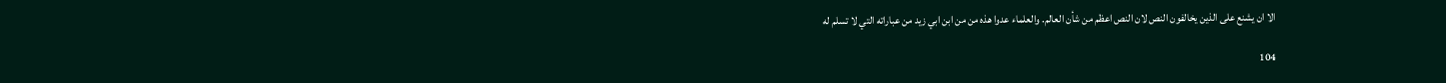الا ان يشنع على الذين يخالفون النص لان النص اعظم من شأن العالم. والعلماء عدوا هذه من من ابن ابي زيد من عباراته التي لا تسلم له

104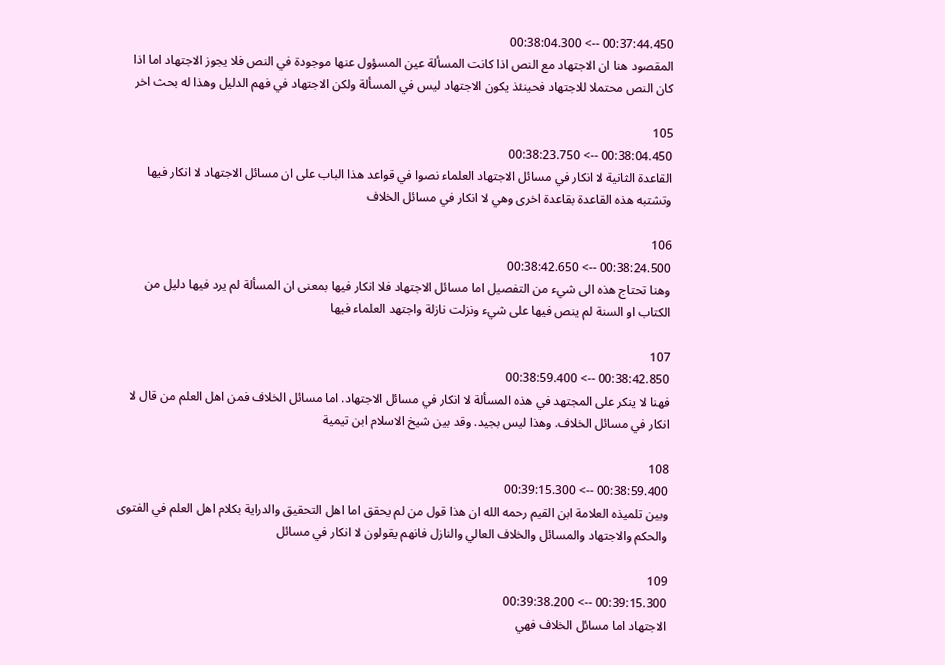00:37:44.450 --> 00:38:04.300
المقصود هنا ان الاجتهاد مع النص اذا كانت المسألة عين المسؤول عنها موجودة في النص فلا يجوز الاجتهاد اما اذا كان النص محتملا للاجتهاد فحينئذ يكون الاجتهاد ليس في المسألة ولكن الاجتهاد في فهم الدليل وهذا له بحث اخر

105
00:38:04.450 --> 00:38:23.750
القاعدة الثانية لا انكار في مسائل الاجتهاد العلماء نصوا في قواعد هذا الباب على ان مسائل الاجتهاد لا انكار فيها وتشتبه هذه القاعدة بقاعدة اخرى وهي لا انكار في مسائل الخلاف

106
00:38:24.500 --> 00:38:42.650
وهنا تحتاج هذه الى شيء من التفصيل اما مسائل الاجتهاد فلا انكار فيها بمعنى ان المسألة لم يرد فيها دليل من الكتاب او السنة لم ينص فيها على شيء ونزلت نازلة واجتهد العلماء فيها

107
00:38:42.850 --> 00:38:59.400
فهنا لا ينكر على المجتهد في هذه المسألة لا انكار في مسائل الاجتهاد. اما مسائل الخلاف فمن اهل العلم من قال لا انكار في مسائل الخلاف. وهذا ليس بجيد. وقد بين شيخ الاسلام ابن تيمية

108
00:38:59.400 --> 00:39:15.300
وبين تلميذه العلامة ابن القيم رحمه الله ان هذا قول من لم يحقق اما اهل التحقيق والدراية بكلام اهل العلم في الفتوى والحكم والاجتهاد والمسائل والخلاف العالي والنازل فانهم يقولون لا انكار في مسائل

109
00:39:15.300 --> 00:39:38.200
الاجتهاد اما مسائل الخلاف فهي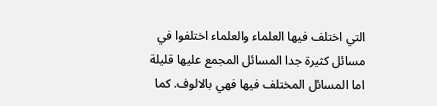التي اختلف فيها العلماء والعلماء اختلفوا في مسائل كثيرة جدا المسائل المجمع عليها قليلة اما المسائل المختلف فيها فهي بالالوف. كما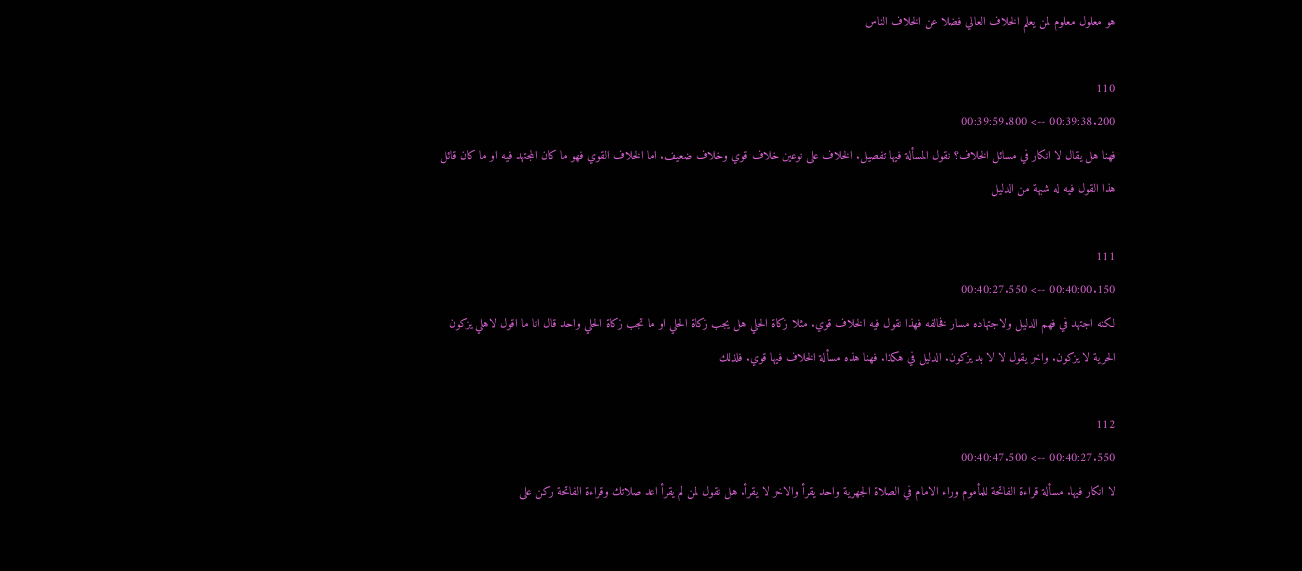هو معلول معلوم لمن يعلم الخلاف العالي فضلا عن الخلاف الناس

110
00:39:38.200 --> 00:39:59.800
فهنا هل يقال لا انكار في مسائل الخلاف؟ نقول المسألة فيها تفصيل. الخلاف على نوعين خلاف قوي وخلاف ضعيف. اما الخلاف القوي فهو ما كان المجتهد فيه او ما كان قائل هذا القول فيه له شبهة من الدليل

111
00:40:00.150 --> 00:40:27.550
لكنه اجتهد في فهم الدليل ولاجتهاده مسار فخالفه فهذا نقول فيه الخلاف قوي. مثلا زكاة الحلي هل يجب زكاة الحلي او ما تجب زكاة الحلي واحد قال انا ما اقول لاهلي يزكون الحرية لا يزكون. واخر يقول لا لا بد يزكون. الدليل في هكذا. فهنا هذه مسألة الخلاف فيها قوي. فلذلك

112
00:40:27.550 --> 00:40:47.500
لا انكار فيها. مسألة قراءة الفاتحة للمأموم وراء الامام في الصلاة الجهرية واحد يقرأ والاخر لا يقرأ. هل نقول لمن لم يقرأ اعد صلاتك وقراءة الفاتحة ركن على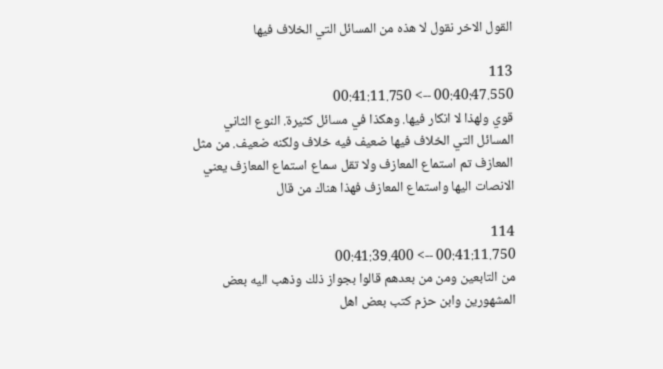القول الاخر نقول لا هذه من المسائل التي الخلاف فيها

113
00:40:47.550 --> 00:41:11.750
قوي ولهذا لا انكار فيها. وهكذا في مسائل كثيرة. النوع الثاني المسائل التي الخلاف فيها ضعيف فيه خلاف ولكنه ضعيف. من مثل المعازف تم استماع المعازف ولا تقل سماع استماع المعازف يعني الانصات اليها واستماع المعازف فهذا هناك من قال

114
00:41:11.750 --> 00:41:39.400
من التابعين ومن من بعدهم قالوا بجواز ذلك وذهب اليه بعض المشهورين وابن حزم كتب بعض اهل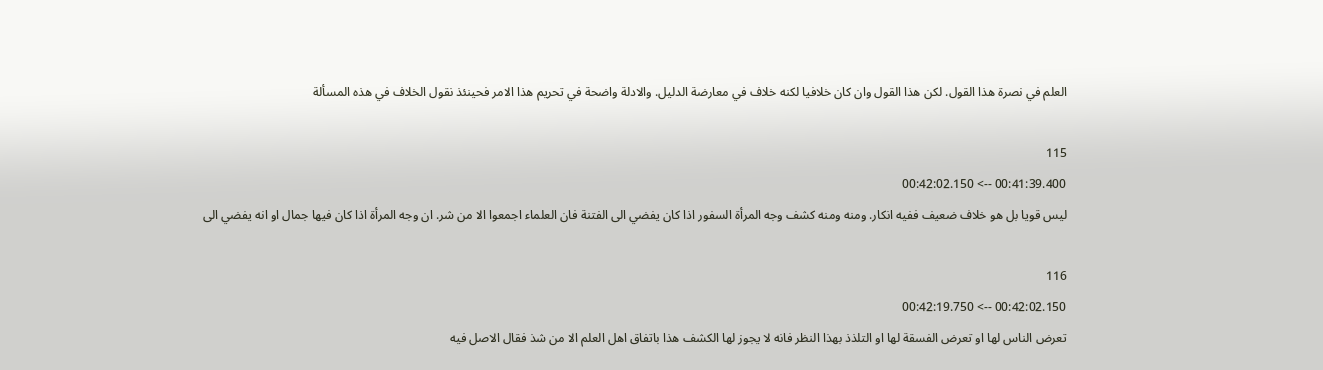العلم في نصرة هذا القول. لكن هذا القول وان كان خلافيا لكنه خلاف في معارضة الدليل. والادلة واضحة في تحريم هذا الامر فحينئذ نقول الخلاف في هذه المسألة

115
00:41:39.400 --> 00:42:02.150
ليس قويا بل هو خلاف ضعيف ففيه انكار. ومنه ومنه كشف وجه المرأة السفور اذا كان يفضي الى الفتنة فان العلماء اجمعوا الا من شر. ان وجه المرأة اذا كان فيها جمال او انه يفضي الى

116
00:42:02.150 --> 00:42:19.750
تعرض الناس لها او تعرض الفسقة لها او التلذذ بهذا النظر فانه لا يجوز لها الكشف هذا باتفاق اهل العلم الا من شذ فقال الاصل فيه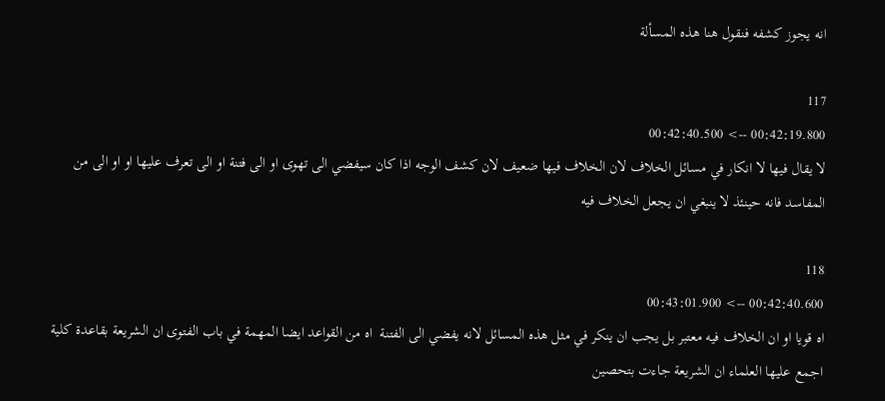انه يجوز كشفه فنقول هنا هذه المسألة

117
00:42:19.800 --> 00:42:40.500
لا يقال فيها لا انكار في مسائل الخلاف لان الخلاف فيها ضعيف لان كشف الوجه اذا كان سيفضي الى تهوى او الى فتنة او الى تعرف عليها او او الى من المفاسد فانه حينئذ لا ينبغي ان يجعل الخلاف فيه

118
00:42:40.600 --> 00:43:01.900
اه قويا او ان الخلاف فيه معتبر بل يجب ان ينكر في مثل هذه المسائل لانه يفضي الى الفتنة  اه من القواعد ايضا المهمة في باب الفتوى ان الشريعة بقاعدة كلية اجمع عليها العلماء ان الشريعة جاءت بتحصين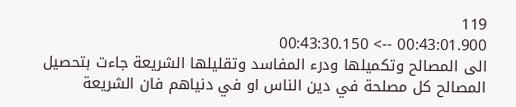119
00:43:01.900 --> 00:43:30.150
الى المصالح وتكميلها ودرء المفاسد وتقليلها الشريعة جاءت بتحصيل المصالح كل مصلحة في دين الناس او في دنياهم فان الشريعة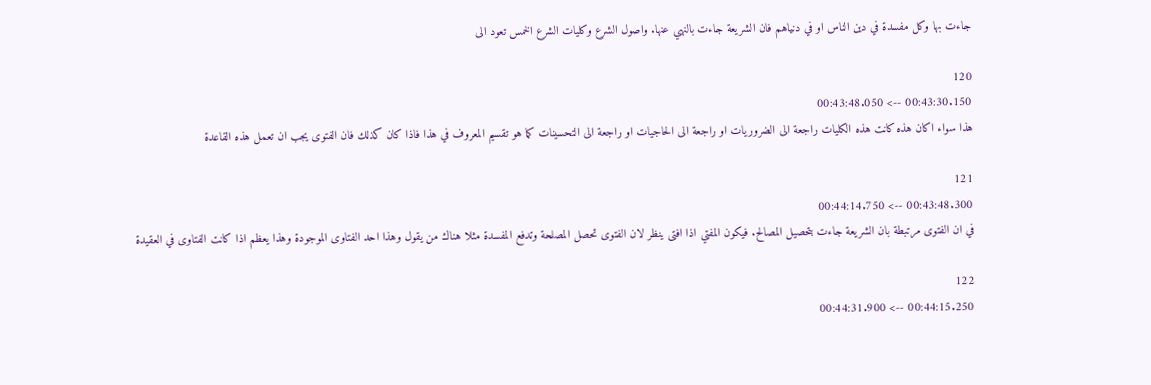جاءت بها وكل مفسدة في دين الناس او في دنياهم فان الشريعة جاءت بالنهي عنها. واصول الشرع وكليات الشرع الخمس تعود الى

120
00:43:30.150 --> 00:43:48.050
هذا سواء اكان هذه كانت هذه الكليات راجعة الى الضروريات او راجعة الى الحاجيات او راجعة الى التحسينات كما هو تقسيم المعروف في هذا فاذا كان كذلك فان الفتوى يجب ان تعمل هذه القاعدة

121
00:43:48.300 --> 00:44:14.750
في ان الفتوى مرتبطة بان الشريعة جاءت بتحصيل المصالح. فيكون المفتي اذا افتى ينظر لان الفتوى تحصل المصلحة وتدفع المفسدة مثلا هناك من يقول وهذا احد الفتاوى الموجودة وهذا يعظم اذا كانت الفتاوى في العقيدة

122
00:44:15.250 --> 00:44:31.900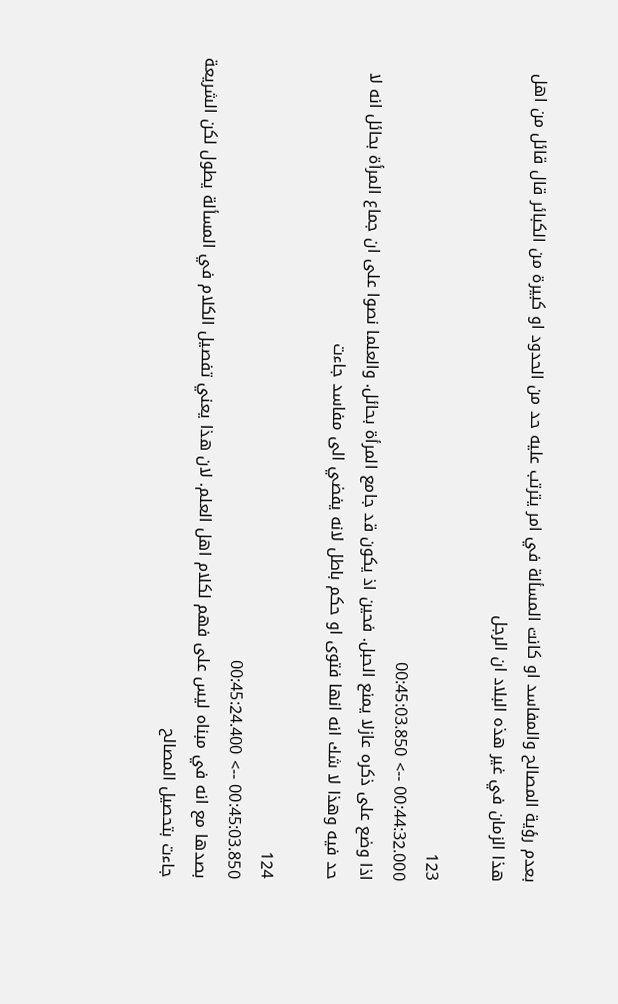بعدم رؤية المصالح والمفاسد او كانت المسألة في امر يترتب عليه حد من الحدود او كبيرة من الكبائر قال قائل من اهل هذا الزمان في غير هذه البلاد ان الرجل

123
00:44:32.000 --> 00:45:03.850
اذا وضع على ذكره عازلا يمنع الحبل. فحين اذ يكون قد جامع المرأة بحائل. والعلما نصوا على ان جماع المرأة بحائل انه لا حد فيه وهذا لا شك انه انها فتوى او حكم باطل لانه يفضي الى مفاسد جاءت

124
00:45:03.850 --> 00:45:24.400
بصدها مع انه في مبناه ليس على فهم لكلام اهل العلم. لان هذا يعني تفصيل الكلام في المسألة يطول لكن الشريعة جاءت بتحصيل المصالح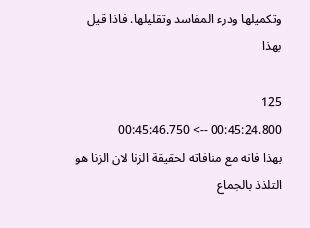وتكميلها ودرء المفاسد وتقليلها. فاذا قيل بهذا

125
00:45:24.800 --> 00:45:46.750
بهذا فانه مع منافاته لحقيقة الزنا لان الزنا هو التلذذ بالجماع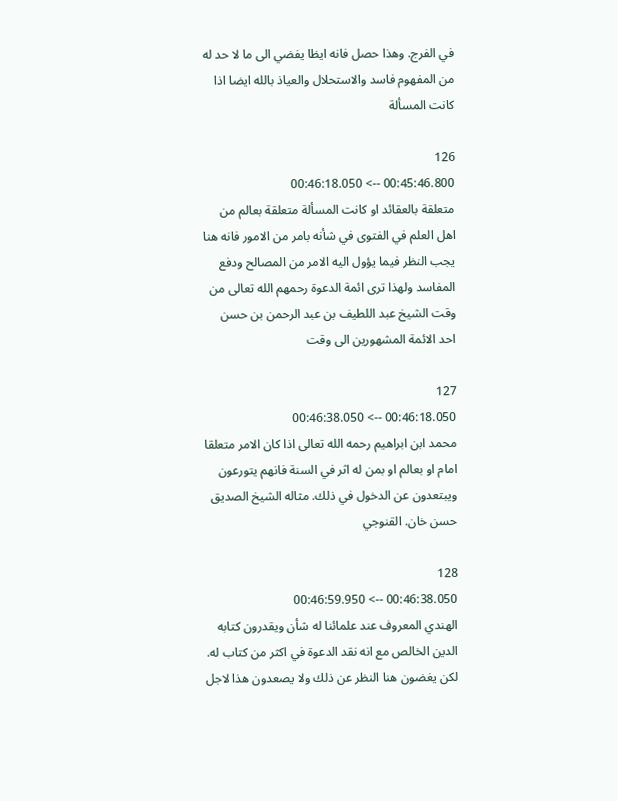في الفرج. وهذا حصل فانه ايظا يفضي الى ما لا حد له من المفهوم فاسد والاستحلال والعياذ بالله ايضا اذا كانت المسألة

126
00:45:46.800 --> 00:46:18.050
متعلقة بالعقائد او كانت المسألة متعلقة بعالم من اهل العلم في الفتوى في شأنه بامر من الامور فانه هنا يجب النظر فيما يؤول اليه الامر من المصالح ودفع المفاسد ولهذا ترى ائمة الدعوة رحمهم الله تعالى من وقت الشيخ عبد اللطيف بن عبد الرحمن بن حسن احد الائمة المشهورين الى وقت

127
00:46:18.050 --> 00:46:38.050
محمد ابن ابراهيم رحمه الله تعالى اذا كان الامر متعلقا امام او بعالم او بمن له اثر في السنة فانهم يتورعون ويبتعدون عن الدخول في ذلك. مثاله الشيخ الصديق حسن خان. القنوجي

128
00:46:38.050 --> 00:46:59.950
الهندي المعروف عند علمائنا له شأن ويقدرون كتابه الدين الخالص مع انه نقد الدعوة في اكثر من كتاب له. لكن يغضون هنا النظر عن ذلك ولا يصعدون هذا لاجل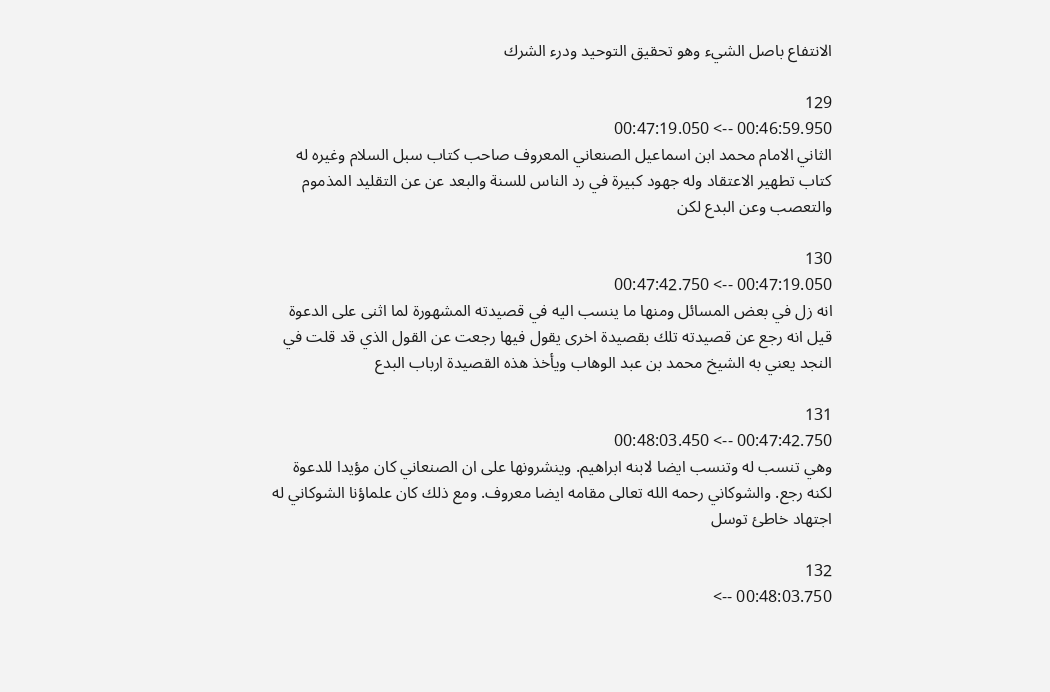الانتفاع باصل الشيء وهو تحقيق التوحيد ودرء الشرك

129
00:46:59.950 --> 00:47:19.050
الثاني الامام محمد ابن اسماعيل الصنعاني المعروف صاحب كتاب سبل السلام وغيره له كتاب تطهير الاعتقاد وله جهود كبيرة في رد الناس للسنة والبعد عن عن التقليد المذموم والتعصب وعن البدع لكن

130
00:47:19.050 --> 00:47:42.750
انه زل في بعض المسائل ومنها ما ينسب اليه في قصيدته المشهورة لما اثنى على الدعوة قيل انه رجع عن قصيدته تلك بقصيدة اخرى يقول فيها رجعت عن القول الذي قد قلت في النجد يعني به الشيخ محمد بن عبد الوهاب ويأخذ هذه القصيدة ارباب البدع

131
00:47:42.750 --> 00:48:03.450
وهي تنسب له وتنسب ايضا لابنه ابراهيم. وينشرونها على ان الصنعاني كان مؤيدا للدعوة لكنه رجع. والشوكاني رحمه الله تعالى مقامه ايضا معروف. ومع ذلك كان علماؤنا الشوكاني له اجتهاد خاطئ توسل

132
00:48:03.750 -->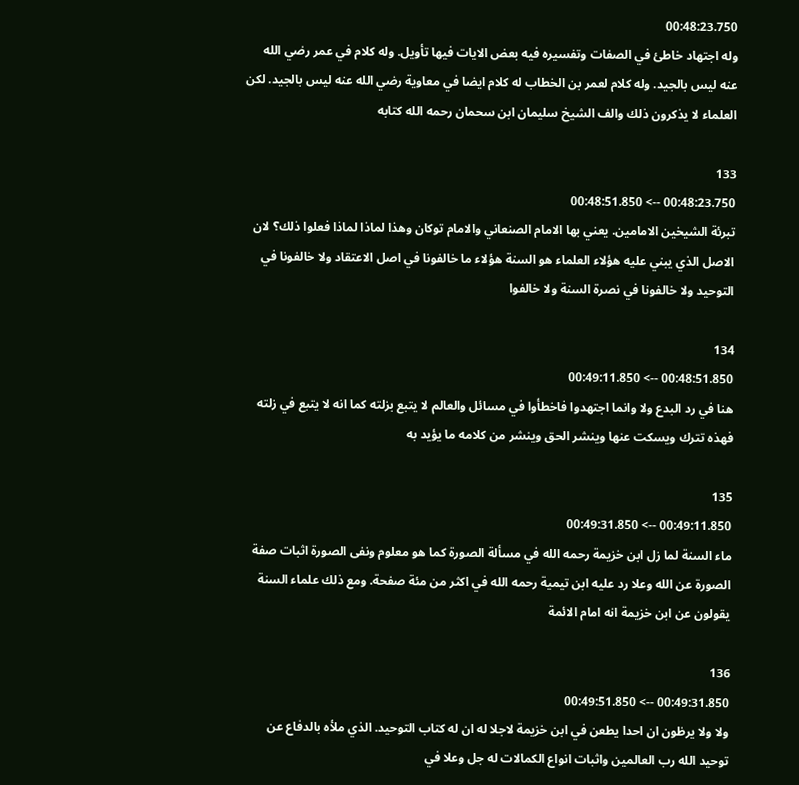00:48:23.750
وله اجتهاد خاطئ في الصفات وتفسيره فيه بعض الايات فيها تأويل. وله كلام في عمر رضي الله عنه ليس بالجيد. وله كلام لعمر بن الخطاب له كلام ايضا في معاوية رضي الله عنه ليس بالجيد. لكن العلماء لا يذكرون ذلك والف الشيخ سليمان ابن سحمان رحمه الله كتابه

133
00:48:23.750 --> 00:48:51.850
تبرئة الشيخين الامامين. يعني بها الامام الصنعاني والامام توكان وهذا لماذا لماذا فعلوا ذلك؟ لان الاصل الذي يبني عليه هؤلاء العلماء هو السنة هؤلاء ما خالفونا في اصل الاعتقاد ولا خالفونا في التوحيد ولا خالفونا في نصرة السنة ولا خالفوا

134
00:48:51.850 --> 00:49:11.850
هنا في رد البدع ولا وانما اجتهدوا فاخطأوا في مسائل والعالم لا يتبع بزلته كما انه لا يتبع في زلته فهذه تترك ويسكت عنها وينشر الحق وينشر من كلامه ما يؤيد به

135
00:49:11.850 --> 00:49:31.850
ماء السنة لما زل ابن خزيمة رحمه الله في مسألة الصورة كما هو معلوم ونفى الصورة اثبات صفة الصورة عن الله وعلا رد عليه ابن تيمية رحمه الله في اكثر من مئة صفحة. ومع ذلك علماء السنة يقولون عن ابن خزيمة انه امام الائمة

136
00:49:31.850 --> 00:49:51.850
ولا ولا يرظون ان احدا يطعن في ابن خزيمة لاجلا له ان له كتاب التوحيد. الذي ملأه بالدفاع عن توحيد الله رب العالمين واثبات انواع الكمالات له جل وعلا في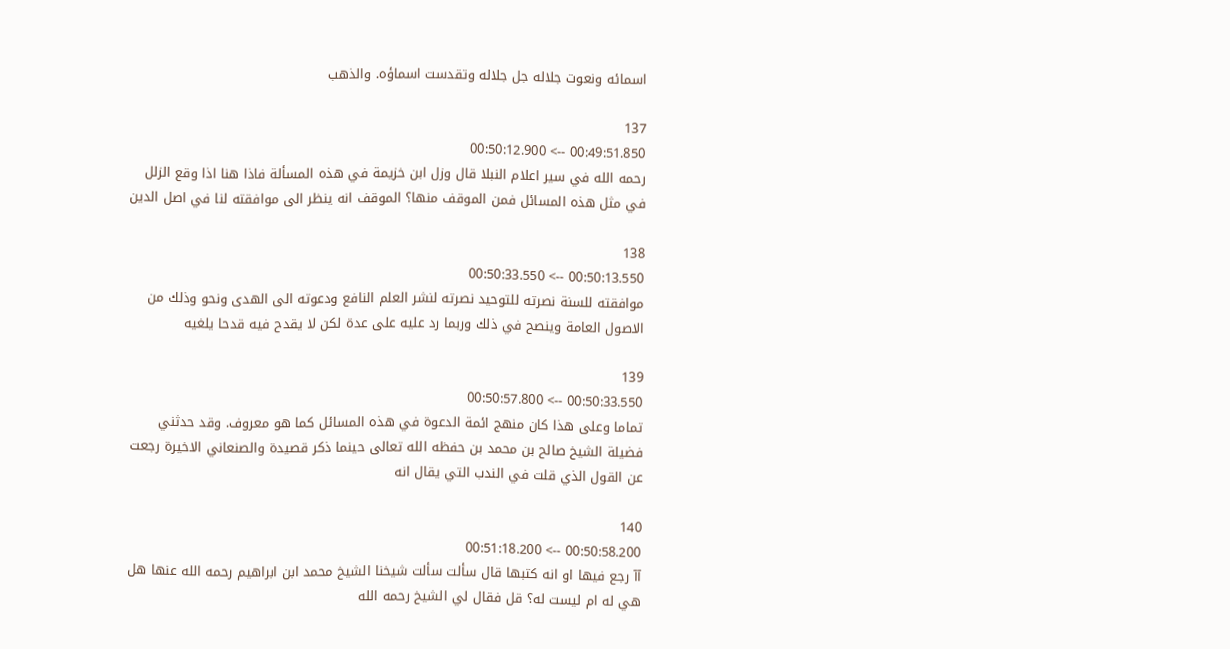اسمائه ونعوت جلاله جل جلاله وتقدست اسماؤه. والذهب

137
00:49:51.850 --> 00:50:12.900
رحمه الله في سير اعلام النبلا قال وزل ابن خزيمة في هذه المسألة فاذا هنا اذا وقع الزلل في مثل هذه المسائل فمن الموقف منها؟ الموقف انه ينظر الى موافقته لنا في اصل الدين

138
00:50:13.550 --> 00:50:33.550
موافقته للسنة نصرته للتوحيد نصرته لنشر العلم النافع ودعوته الى الهدى ونحو وذلك من الاصول العامة وينصح في ذلك وربما رد عليه على عدة لكن لا يقدح فيه قدحا يلغيه

139
00:50:33.550 --> 00:50:57.800
تماما وعلى هذا كان منهج ائمة الدعوة في هذه المسائل كما هو معروف. وقد حدثني فضيلة الشيخ صالح بن محمد بن حفظه الله تعالى حينما ذكر قصيدة والصنعاني الاخيرة رجعت عن القول الذي قلت في الندب التي يقال انه

140
00:50:58.200 --> 00:51:18.200
آآ رجع فيها او انه كتبها قال سألت سألت شيخنا الشيخ محمد ابن ابراهيم رحمه الله عنها هل هي له ام ليست له؟ قل فقال لي الشيخ رحمه الله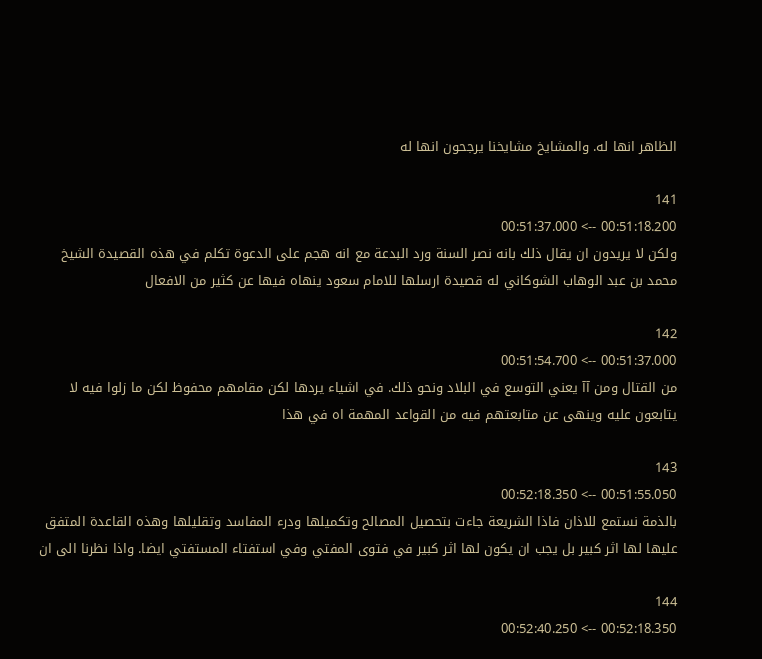الظاهر انها له. والمشايخ مشايخنا يرجحون انها له

141
00:51:18.200 --> 00:51:37.000
ولكن لا يريدون ان يقال ذلك بانه نصر السنة ورد البدعة مع انه هجم على الدعوة تكلم في هذه القصيدة الشيخ محمد بن عبد الوهاب الشوكاني له قصيدة ارسلها للامام سعود ينهاه فيها عن كثير من الافعال

142
00:51:37.000 --> 00:51:54.700
من القتال ومن آآ يعني التوسع في البلاد ونحو ذلك. في اشياء يردها لكن مقامهم محفوظ لكن ما زلوا فيه لا يتابعون عليه وينهى عن متابعتهم فيه من القواعد المهمة اه في هذا

143
00:51:55.050 --> 00:52:18.350
بالذمة نستمع للاذان فاذا الشريعة جاءت بتحصيل المصالح وتكميلها ودرء المفاسد وتقليلها وهذه القاعدة المتفق عليها لها اثر كبير بل يجب ان يكون لها اثر كبير في فتوى المفتي وفي استفتاء المستفتي ايضا. واذا نظرنا الى ان

144
00:52:18.350 --> 00:52:40.250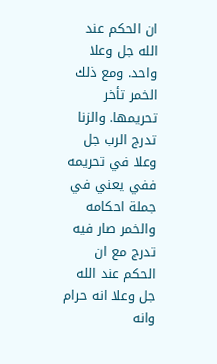ان الحكم عند الله جل وعلا واحد. ومع ذلك الخمر تأخر تحريمها. والزنا تدرج الرب جل وعلا في تحريمه ففي يعني في جملة احكامه والخمر صار فيه تدرج مع ان الحكم عند الله جل وعلا انه حرام وانه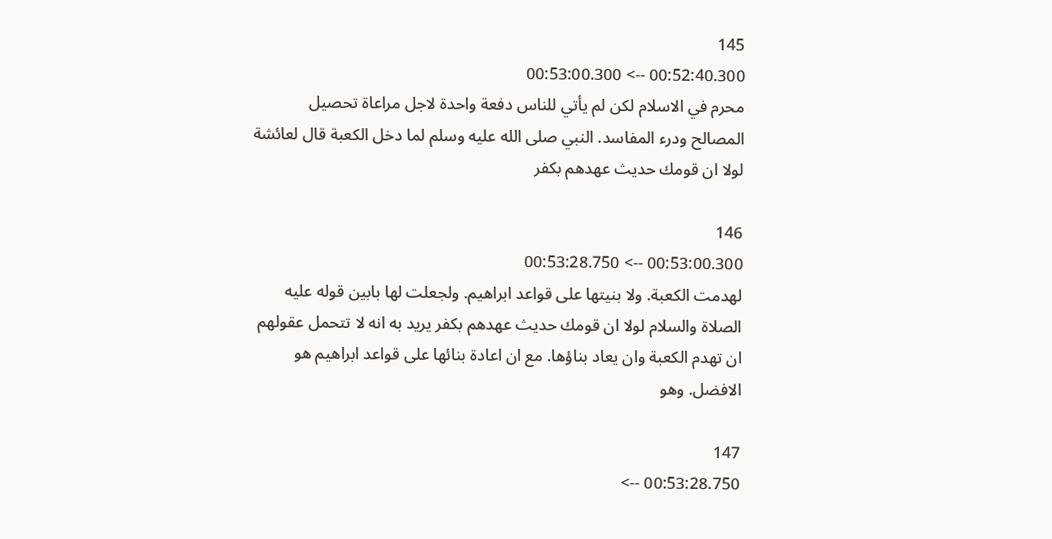145
00:52:40.300 --> 00:53:00.300
محرم في الاسلام لكن لم يأتي للناس دفعة واحدة لاجل مراعاة تحصيل المصالح ودرء المفاسد. النبي صلى الله عليه وسلم لما دخل الكعبة قال لعائشة لولا ان قومك حديث عهدهم بكفر

146
00:53:00.300 --> 00:53:28.750
لهدمت الكعبة. ولا بنيتها على قواعد ابراهيم. ولجعلت لها بابين قوله عليه الصلاة والسلام لولا ان قومك حديث عهدهم بكفر يريد به انه لا تتحمل عقولهم ان تهدم الكعبة وان يعاد بناؤها. مع ان اعادة بنائها على قواعد ابراهيم هو الافضل. وهو

147
00:53:28.750 -->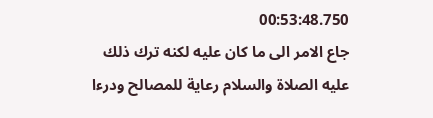00:53:48.750
جاع الامر الى ما كان عليه لكنه ترك ذلك عليه الصلاة والسلام رعاية للمصالح ودرءا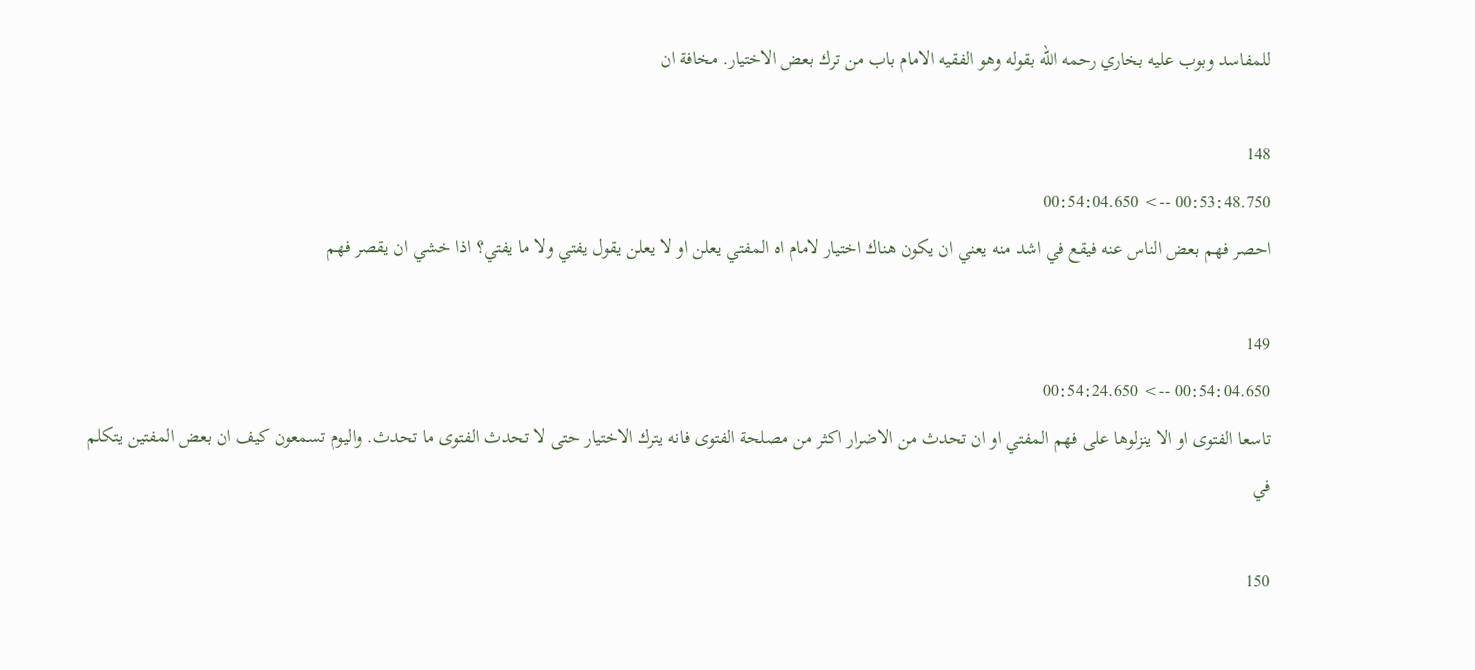للمفاسد وبوب عليه بخاري رحمه الله بقوله وهو الفقيه الامام باب من ترك بعض الاختيار. مخافة ان

148
00:53:48.750 --> 00:54:04.650
احصر فهم بعض الناس عنه فيقع في اشد منه يعني ان يكون هناك اختيار لامام اه المفتي يعلن او لا يعلن يقول يفتي ولا ما يفتي؟ اذا خشي ان يقصر فهم

149
00:54:04.650 --> 00:54:24.650
تاسعا الفتوى او الا ينزلوها على فهم المفتي او ان تحدث من الاضرار اكثر من مصلحة الفتوى فانه يترك الاختيار حتى لا تحدث الفتوى ما تحدث. واليوم تسمعون كيف ان بعض المفتين يتكلم في

150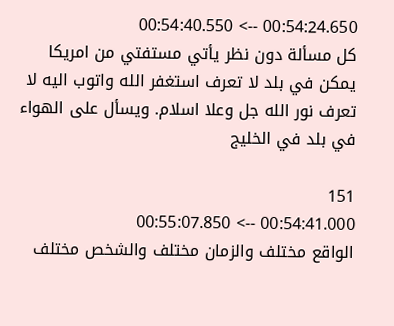00:54:24.650 --> 00:54:40.550
كل مسألة دون نظر يأتي مستفتي من امريكا يمكن في بلد لا تعرف استغفر الله واتوب اليه لا تعرف نور الله جل وعلا اسلام. ويسأل على الهواء في بلد في الخليج

151
00:54:41.000 --> 00:55:07.850
الواقع مختلف والزمان مختلف والشخص مختلف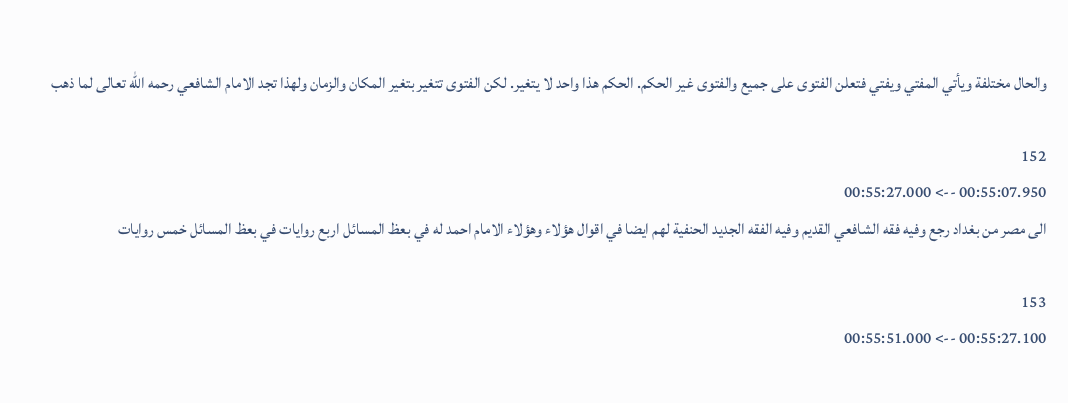والحال مختلفة ويأتي المفتي ويفتي فتعلن الفتوى على جميع والفتوى غير الحكم. الحكم هذا واحد لا يتغير. لكن الفتوى تتغير بتغير المكان والزمان ولهذا تجد الامام الشافعي رحمه الله تعالى لما ذهب

152
00:55:07.950 --> 00:55:27.000
الى مصر من بغداد رجع وفيه فقه الشافعي القديم وفيه الفقه الجديد الحنفية لهم ايضا في اقوال هؤلاء وهؤلاء الامام احمد له في بعظ المسائل اربع روايات في بعظ المسائل خمس روايات

153
00:55:27.100 --> 00:55:51.000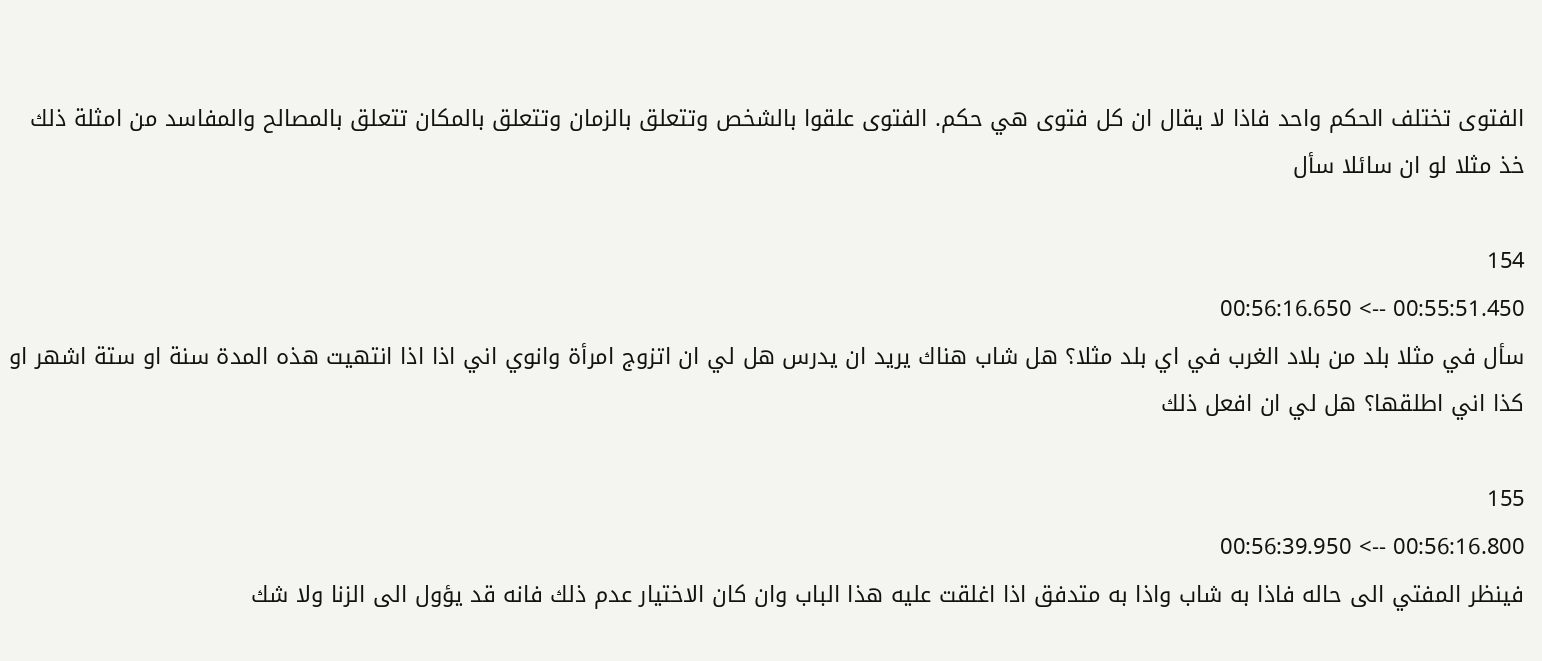الفتوى تختلف الحكم واحد فاذا لا يقال ان كل فتوى هي حكم. الفتوى علقوا بالشخص وتتعلق بالزمان وتتعلق بالمكان تتعلق بالمصالح والمفاسد من امثلة ذلك خذ مثلا لو ان سائلا سأل

154
00:55:51.450 --> 00:56:16.650
سأل في مثلا بلد من بلاد الغرب في اي بلد مثلا؟ هل شاب هناك يريد ان يدرس هل لي ان اتزوج امرأة وانوي اني اذا اذا انتهيت هذه المدة سنة او ستة اشهر او كذا اني اطلقها؟ هل لي ان افعل ذلك

155
00:56:16.800 --> 00:56:39.950
فينظر المفتي الى حاله فاذا به شاب واذا به متدفق اذا اغلقت عليه هذا الباب وان كان الاختيار عدم ذلك فانه قد يؤول الى الزنا ولا شك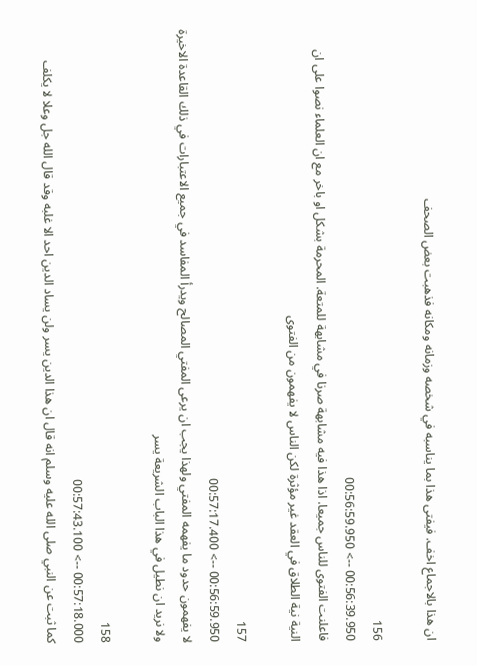ان هذا بالاجماع اخف. فيفتى هذا بما يناسبه في شخصه وزمانه ومكانه فذهبت بعض الصحف

156
00:56:39.950 --> 00:56:59.950
فاعلنت الفتوى للناس جميعا. اذا هذا فيه مشابهة صرنا في مشابهة للمتعة. المحرمة بشكل او باخر مع ان العلماء نصوا على ان النية نية الطلاق في العقد غير مؤثرة لكن الناس لا يفهمون من الفتوى

157
00:56:59.950 --> 00:57:17.400
لا يفهمون حدود ما يفهمه المفتي ولهذا يجب ان يرعى المفتي المصالح ويدرأ المفاسد في جميع الاعتبارات في ذلك القاعدة الاخيرة ولا نريد ان نطيل في هذا الباب الشريعة يسر

158
00:57:18.000 --> 00:57:43.100
كما ثبت عن النبي صلى الله عليه وسلم انه قال ان هذا الدين يسر ولن يساد الدين احد الا غلبه وقد قال الله جل وعلا لا يكلف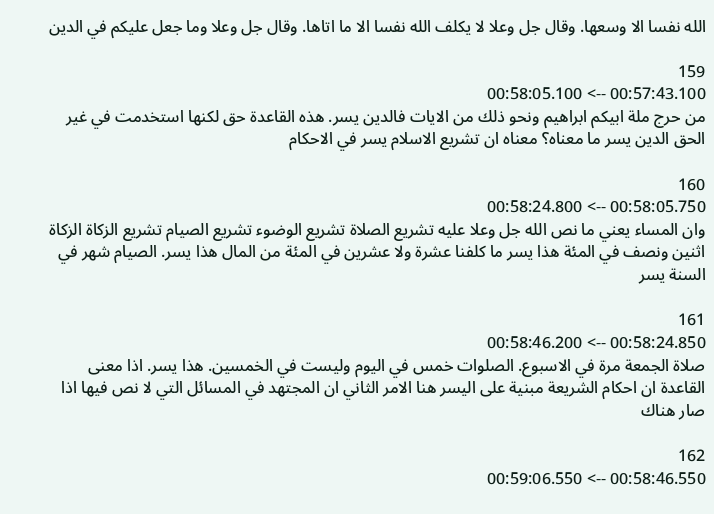الله نفسا الا وسعها. وقال جل وعلا لا يكلف الله نفسا الا ما اتاها. وقال جل وعلا وما جعل عليكم في الدين

159
00:57:43.100 --> 00:58:05.100
من حرج ملة ابيكم ابراهيم ونحو ذلك من الايات فالدين يسر. هذه القاعدة حق لكنها استخدمت في غير الحق الدين يسر ما معناه؟ معناه ان تشريع الاسلام يسر في الاحكام

160
00:58:05.750 --> 00:58:24.800
وان المساء يعني ما نص الله جل وعلا عليه تشريع الصلاة تشريع الوضوء تشريع الصيام تشريع الزكاة الزكاة اثنين ونصف في المئة هذا يسر ما كلفنا عشرة ولا عشرين في المئة من المال هذا يسر. الصيام شهر في السنة يسر

161
00:58:24.850 --> 00:58:46.200
صلاة الجمعة مرة في الاسبوع. الصلوات خمس في اليوم وليست في الخمسين. هذا يسر. اذا معنى القاعدة ان احكام الشريعة مبنية على اليسر هنا الامر الثاني ان المجتهد في المسائل التي لا نص فيها اذا صار هناك

162
00:58:46.550 --> 00:59:06.550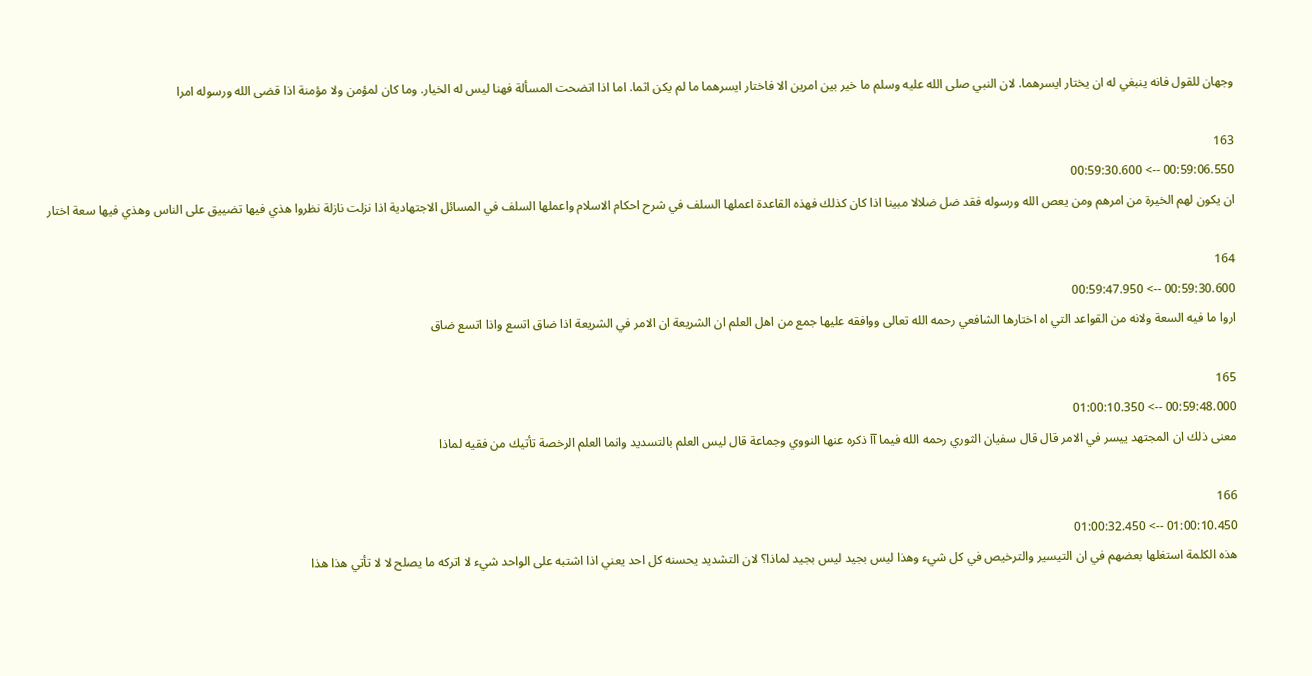وجهان للقول فانه ينبغي له ان يختار ايسرهما. لان النبي صلى الله عليه وسلم ما خير بين امرين الا فاختار ايسرهما ما لم يكن اثما. اما اذا اتضحت المسألة فهنا ليس له الخيار. وما كان لمؤمن ولا مؤمنة اذا قضى الله ورسوله امرا

163
00:59:06.550 --> 00:59:30.600
ان يكون لهم الخيرة من امرهم ومن يعص الله ورسوله فقد ضل ضلالا مبينا اذا كان كذلك فهذه القاعدة اعملها السلف في شرح احكام الاسلام واعملها السلف في المسائل الاجتهادية اذا نزلت نازلة نظروا هذي فيها تضييق على الناس وهذي فيها سعة اختار

164
00:59:30.600 --> 00:59:47.950
اروا ما فيه السعة ولانه من القواعد التي اه اختارها الشافعي رحمه الله تعالى ووافقه عليها جمع من اهل العلم ان الشريعة ان الامر في الشريعة اذا ضاق اتسع واذا اتسع ضاق

165
00:59:48.000 --> 01:00:10.350
معنى ذلك ان المجتهد ييسر في الامر قال قال سفيان الثوري رحمه الله فيما آآ ذكره عنها النووي وجماعة قال ليس العلم بالتسديد وانما العلم الرخصة تأتيك من فقيه لماذا

166
01:00:10.450 --> 01:00:32.450
هذه الكلمة استغلها بعضهم في ان التيسير والترخيص في كل شيء وهذا ليس بجيد ليس بجيد لماذا؟ لان التشديد يحسنه كل احد يعني اذا اشتبه على الواحد شيء لا اتركه ما يصلح لا لا تأتي هذا هذا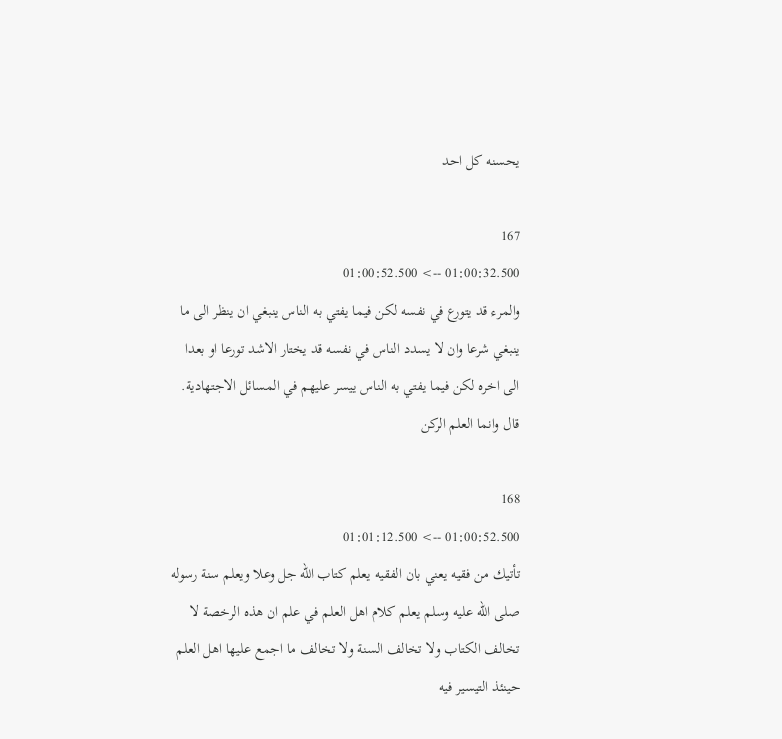يحسنه كل احد

167
01:00:32.500 --> 01:00:52.500
والمرء قد يتورع في نفسه لكن فيما يفتي به الناس ينبغي ان ينظر الى ما ينبغي شرعا وان لا يسدد الناس في نفسه قد يختار الاشد تورعا او بعدا الى اخره لكن فيما يفتي به الناس ييسر عليهم في المسائل الاجتهادية. قال وانما العلم الركن

168
01:00:52.500 --> 01:01:12.500
تأتيك من فقيه يعني بان الفقيه يعلم كتاب الله جل وعلا ويعلم سنة رسوله صلى الله عليه وسلم يعلم كلام اهل العلم في علم ان هذه الرخصة لا تخالف الكتاب ولا تخالف السنة ولا تخالف ما اجمع عليها اهل العلم حينئذ التيسير فيه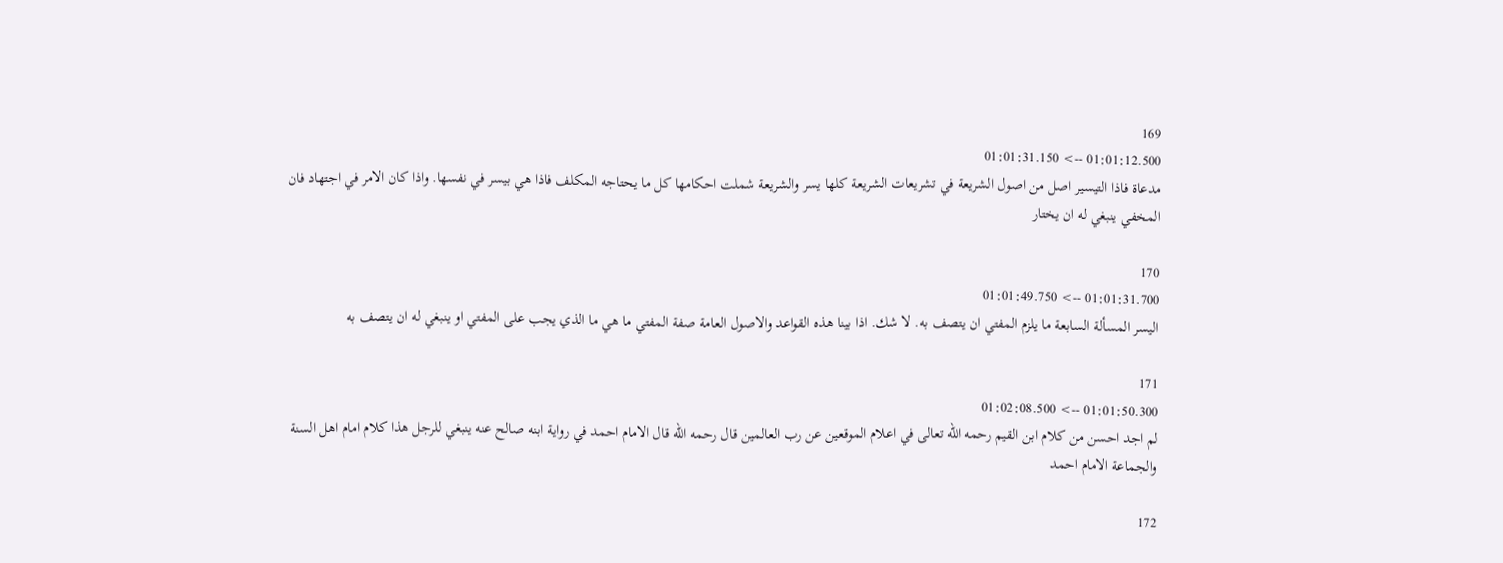169
01:01:12.500 --> 01:01:31.150
مدعاة فاذا التيسير اصل من اصول الشريعة في تشريعات الشريعة كلها يسر والشريعة شملت احكامها كل ما يحتاجه المكلف فاذا هي بيسر في نفسها. واذا كان الامر في اجتهاد فان المخفي ينبغي له ان يختار

170
01:01:31.700 --> 01:01:49.750
اليسر المسألة السابعة ما يلزم المفتي ان يتصف به. لا شك. اذا بينا هذه القواعد والاصول العامة صفة المفتي ما هي ما الذي يجب على المفتي او ينبغي له ان يتصف به

171
01:01:50.300 --> 01:02:08.500
لم اجد احسن من كلام ابن القيم رحمه الله تعالى في اعلام الموقعين عن رب العالمين قال رحمه الله قال الامام احمد في رواية ابنه صالح عنه ينبغي للرجل هذا كلام امام اهل السنة والجماعة الامام احمد

172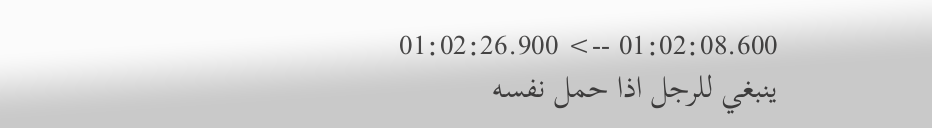01:02:08.600 --> 01:02:26.900
ينبغي للرجل اذا حمل نفسه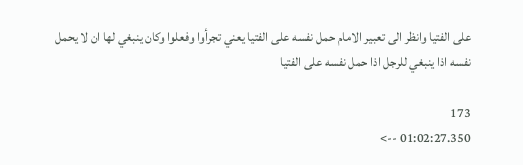على الفتيا وانظر الى تعبير الامام حمل نفسه على الفتيا يعني تجرأوا وفعلوا وكان ينبغي لها ان لا يحمل نفسه اذا ينبغي للرجل اذا حمل نفسه على الفتيا

173
01:02:27.350 -->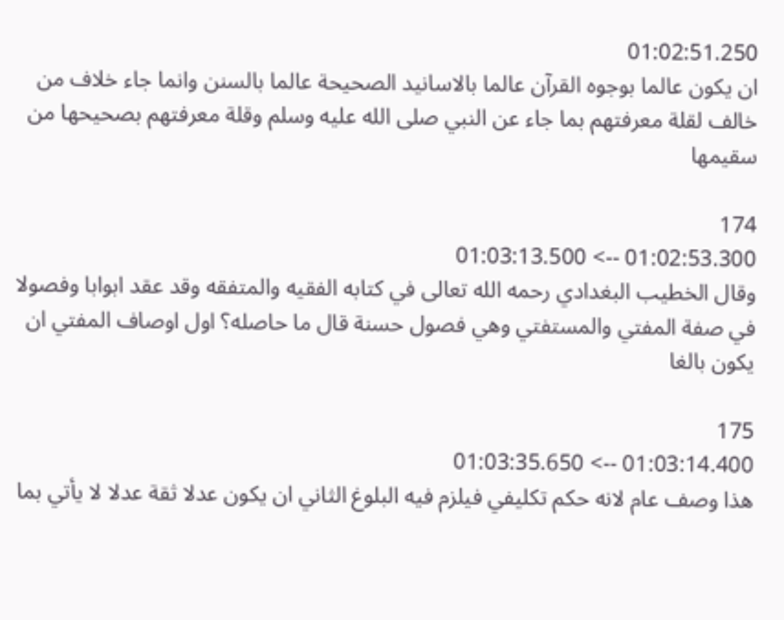01:02:51.250
ان يكون عالما بوجوه القرآن عالما بالاسانيد الصحيحة عالما بالسنن وانما جاء خلاف من خالف لقلة معرفتهم بما جاء عن النبي صلى الله عليه وسلم وقلة معرفتهم بصحيحها من سقيمها

174
01:02:53.300 --> 01:03:13.500
وقال الخطيب البغدادي رحمه الله تعالى في كتابه الفقيه والمتفقه وقد عقد ابوابا وفصولا في صفة المفتي والمستفتي وهي فصول حسنة قال ما حاصله؟ اول اوصاف المفتي ان يكون بالغا

175
01:03:14.400 --> 01:03:35.650
هذا وصف عام لانه حكم تكليفي فيلزم فيه البلوغ الثاني ان يكون عدلا ثقة عدلا لا يأتي بما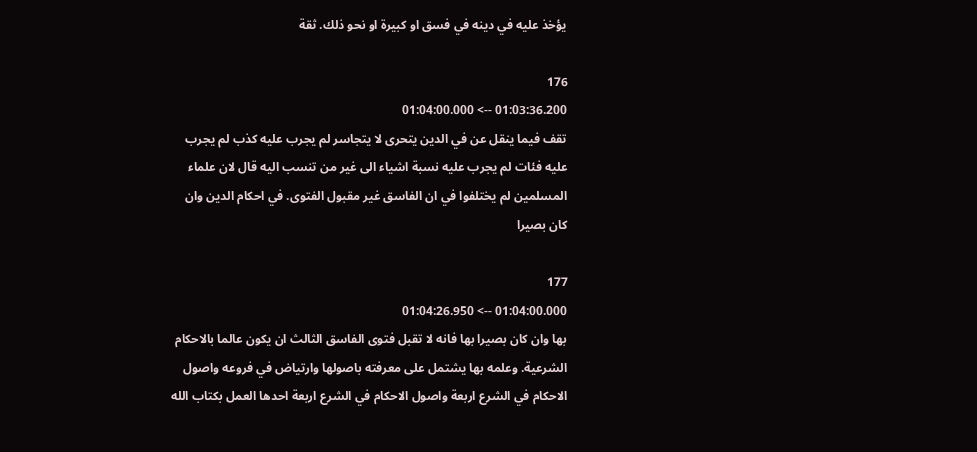يؤخذ عليه في دينه في فسق او كبيرة او نحو ذلك. ثقة

176
01:03:36.200 --> 01:04:00.000
تقف فيما ينقل عن في الدين يتحرى لا يتجاسر لم يجرب عليه كذب لم يجرب عليه فئات لم يجرب عليه نسبة اشياء الى غير من تنسب اليه قال لان علماء المسلمين لم يختلفوا في ان الفاسق غير مقبول الفتوى. في احكام الدين وان كان بصيرا

177
01:04:00.000 --> 01:04:26.950
بها وان كان بصيرا بها فانه لا تقبل فتوى الفاسق الثالث ان يكون عالما بالاحكام الشرعية. وعلمه بها يشتمل على معرفته باصولها وارتياض في فروعه واصول الاحكام في الشرع اربعة واصول الاحكام في الشرع اربعة احدها العمل بكتاب الله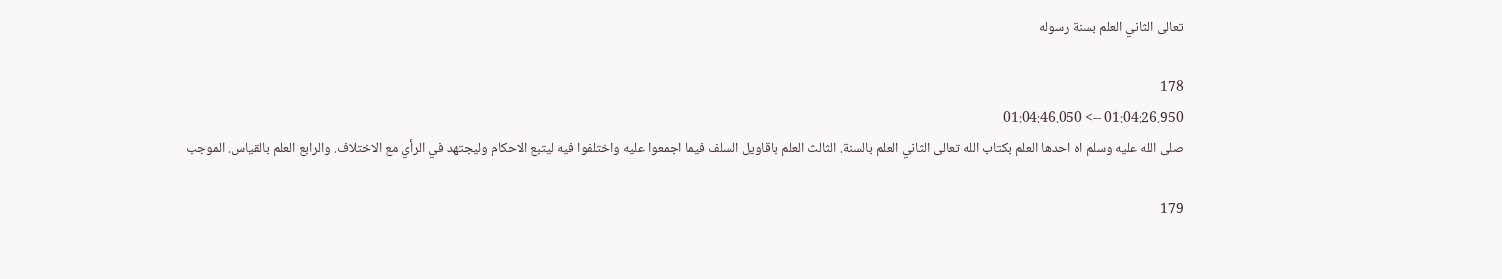تعالى الثاني العلم بسنة رسوله

178
01:04:26.950 --> 01:04:46.050
صلى الله عليه وسلم اه احدها العلم بكتاب الله تعالى الثاني العلم بالسنة. الثالث العلم باقاويل السلف فيما اجمعوا عليه واختلفوا فيه ليتبع الاحكام وليجتهد في الرأي مع الاختلاف. والرابع العلم بالقياس. الموجب

179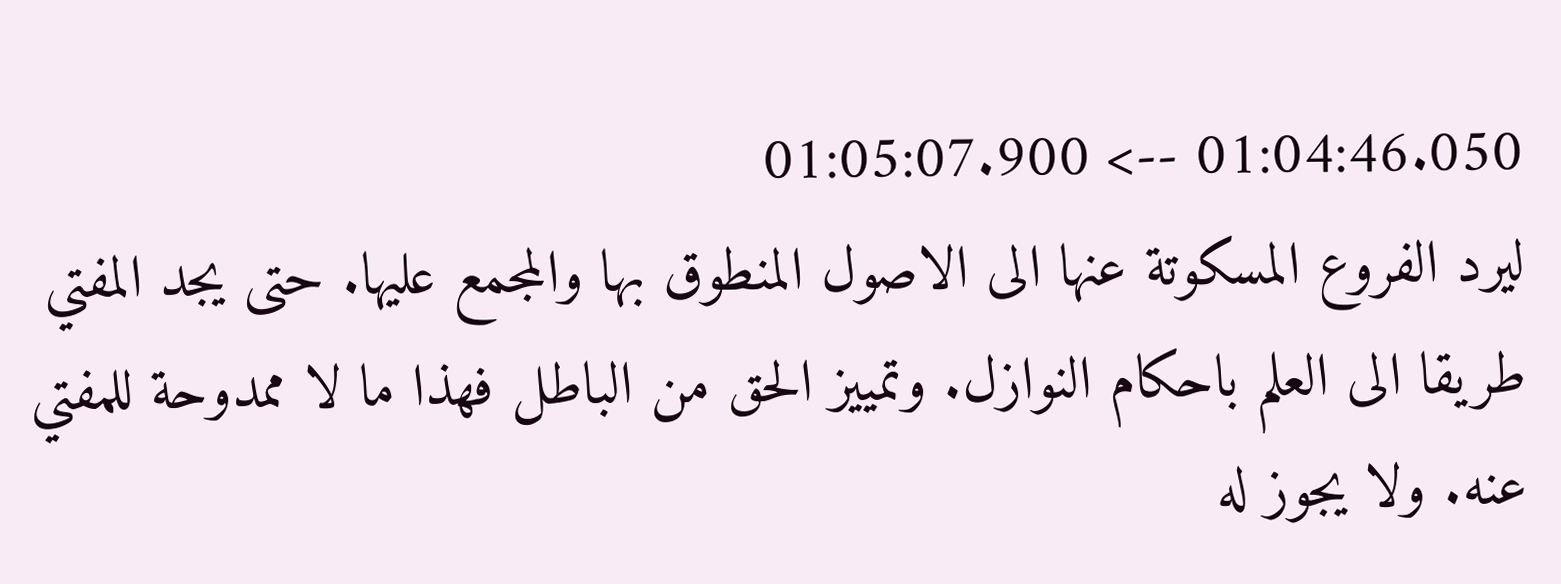01:04:46.050 --> 01:05:07.900
ليرد الفروع المسكوتة عنها الى الاصول المنطوق بها والمجمع عليها. حتى يجد المفتي طريقا الى العلم باحكام النوازل. وتمييز الحق من الباطل فهذا ما لا ممدوحة للمفتي عنه. ولا يجوز له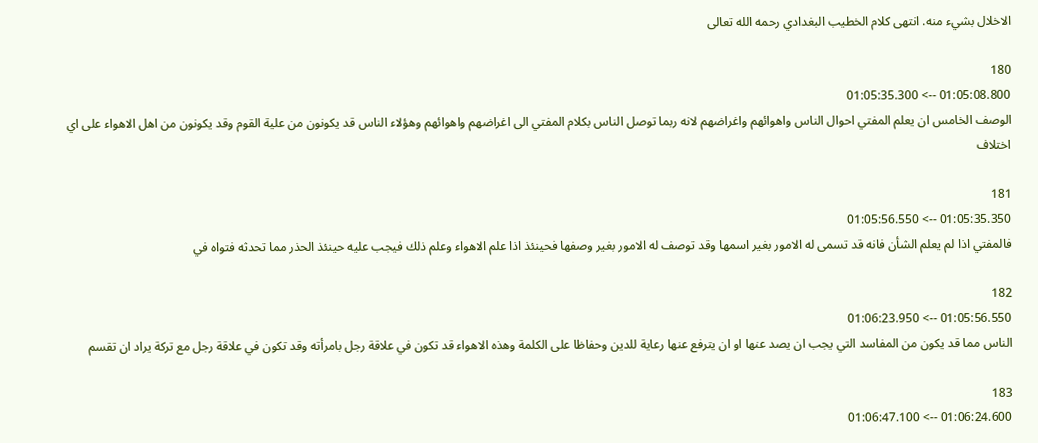الاخلال بشيء منه. انتهى كلام الخطيب البغدادي رحمه الله تعالى

180
01:05:08.800 --> 01:05:35.300
الوصف الخامس ان يعلم المفتي احوال الناس واهوائهم واغراضهم لانه ربما توصل الناس بكلام المفتي الى اغراضهم واهوائهم وهؤلاء الناس قد يكونون من علية القوم وقد يكونون من اهل الاهواء على اي اختلاف

181
01:05:35.350 --> 01:05:56.550
فالمفتي اذا لم يعلم الشأن فانه قد تسمى له الامور بغير اسمها وقد توصف له الامور بغير وصفها فحينئذ اذا علم الاهواء وعلم ذلك فيجب عليه حينئذ الحذر مما تحدثه فتواه في

182
01:05:56.550 --> 01:06:23.950
الناس مما قد يكون من المفاسد التي يجب ان يصد عنها او ان يترفع عنها رعاية للدين وحفاظا على الكلمة وهذه الاهواء قد تكون في علاقة رجل بامرأته وقد تكون في علاقة رجل مع تركة يراد ان تقسم

183
01:06:24.600 --> 01:06:47.100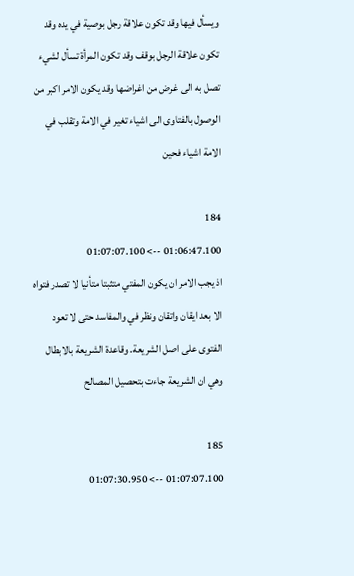ويسأل فيها وقد تكون علاقة رجل بوصية في يده وقد تكون علاقة الرجل بوقف وقد تكون المرأة تسأل لشيء تصل به الى غرض من اغراضها وقد يكون الامر اكبر من الوصول بالفتاوى الى اشياء تغير في الامة وتقلب في الامة اشياء فحين

184
01:06:47.100 --> 01:07:07.100
اذ يجب الامر ان يكون المفتي متثبتا متأنيا لا تصدر فتواه الا بعد ايقان واتقان ونظر في والمفاسد حتى لا تعود الفتوى على اصل الشريعة. وقاعدة الشريعة بالابطال وهي ان الشريعة جاءت بتحصيل المصالح

185
01:07:07.100 --> 01:07:30.950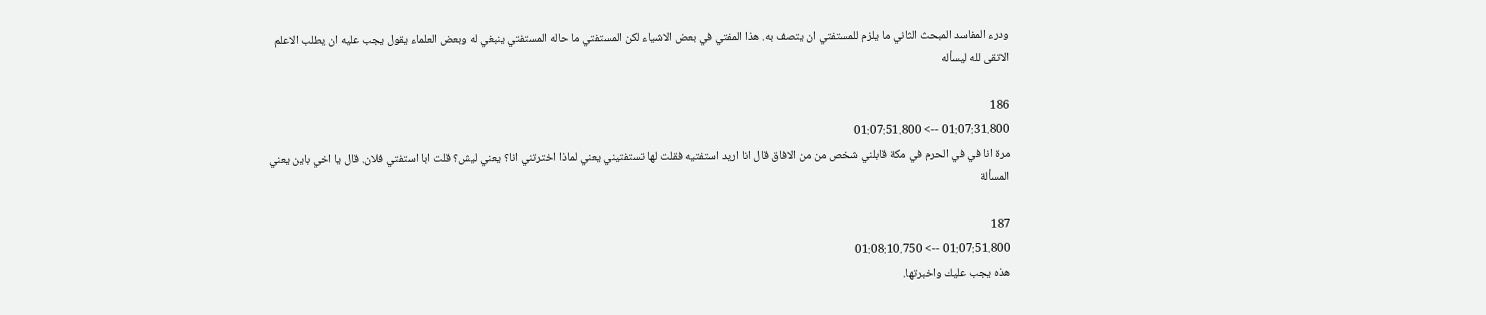ودرء المفاسد المبحث الثاني ما يلزم للمستفتي ان يتصف به. هذا المفتي في بعض الاشياء لكن المستفتي ما حاله المستفتي ينبغي له وبعض العلماء يقول يجب عليه ان يطلب الاعلم الاتقى لله ليسأله

186
01:07:31.800 --> 01:07:51.800
مرة انا في في الحرم في مكة قابلني شخص من من الافاق قال انا اريد استفتيه فقلت لها تستفتيني يعني لماذا اخترتني انا؟ يعني ليش؟ قلت ابا استفتي فلان. قال يا اخي باين يعني المسألة

187
01:07:51.800 --> 01:08:10.750
هذه يجب عليك واخبرتها.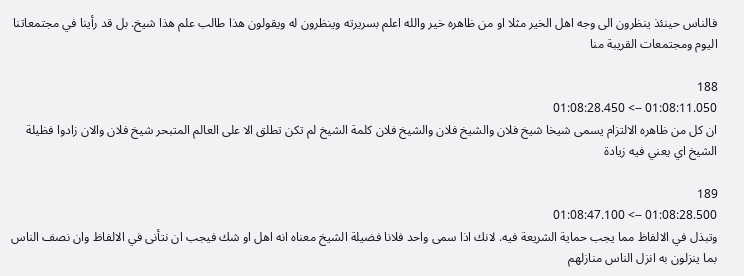فالناس حينئذ ينظرون الى وجه اهل الخير مثلا او من ظاهره خير والله اعلم بسريرته وينظرون له ويقولون هذا طالب علم هذا شيخ. بل قد رأينا في مجتمعاتنا اليوم ومجتمعات القريبة منا

188
01:08:11.050 --> 01:08:28.450
ان كل من ظاهره الالتزام يسمى شيخا شيخ فلان والشيخ فلان والشيخ فلان كلمة الشيخ لم تكن تطلق الا على العالم المتبحر شيخ فلان والان زادوا فظيلة الشيخ اي يعني فيه زيادة

189
01:08:28.500 --> 01:08:47.100
وتبذل في الالفاظ مما يجب حماية الشريعة فيه. لانك اذا سمى واحد فلانا فضيلة الشيخ معناه انه اهل او شك فيجب ان نتأنى في الالفاظ وان نصف الناس بما ينزلون به انزل الناس منازلهم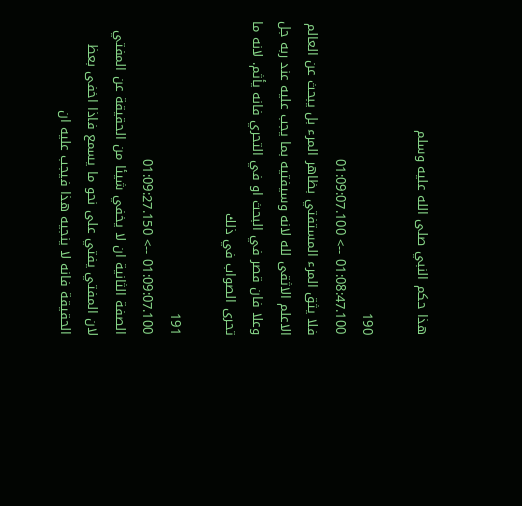هذا حكم النبي صلى الله عليه وسلم

190
01:08:47.100 --> 01:09:07.100
فلا يثق المرء المستفتي بظاهر المرء بل يبحث عن العالم الاعلم الاثقى لله لانه وسيفتيه بما يجب عليه عند ربه جل وعلا فان قصر في البحث او في التحري فانه يأثم. لانه ما تحرى الصواب في ذلك

191
01:09:07.100 --> 01:09:27.150
الصفة الثانية ان لا يخفي شيئا من الحقيقة عن المفتي لان المفتي يفتي على نحو ما يسمع فاذا اخفى بعظ الحقيقة فانه لا ينجيه هذا فيجب عليه ان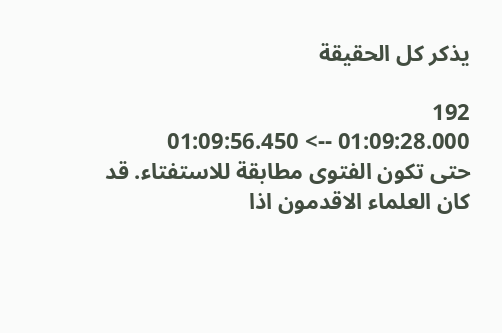يذكر كل الحقيقة

192
01:09:28.000 --> 01:09:56.450
حتى تكون الفتوى مطابقة للاستفتاء. قد كان العلماء الاقدمون اذا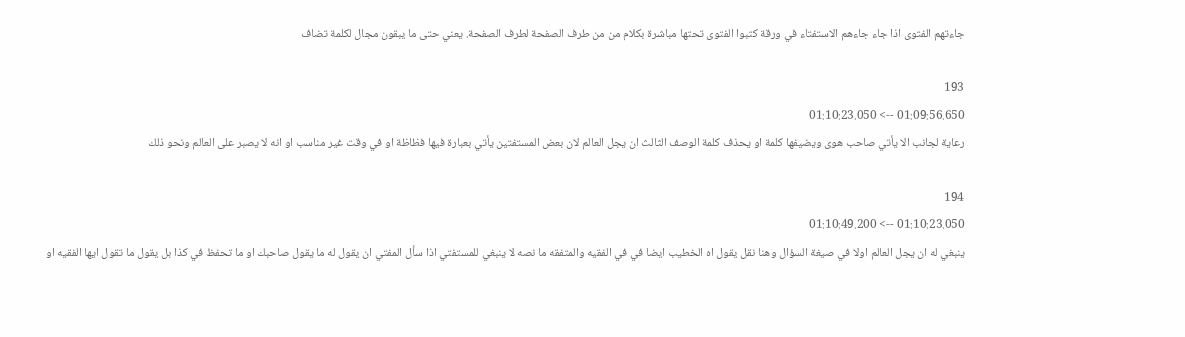جاءتهم الفتوى اذا جاء جاءهم الاستفتاء في ورقة كتبوا الفتوى تحتها مباشرة بكلام من من طرف الصفحة لطرف الصفحة. يعني حتى ما يبقون مجال لكلمة تضاف

193
01:09:56.650 --> 01:10:23.050
رعاية لجانب الا يأتي صاحب هوى ويضيفها كلمة او يحذف كلمة الوصف الثالث ان يجل العالم لان بعض المستفتين يأتي بعبارة فيها فظاظة او في وقت غير مناسب او انه لا يصبر على العالم ونحو ذلك

194
01:10:23.050 --> 01:10:49.200
ينبغي له ان يجل العالم اولا في صيغة السؤال وهنا نقل يقول اه الخطيب ايضا في في الفقيه والمتفقه ما نصه لا ينبغي للمستفتي اذا سأل المفتي ان يقول له ما يقول صاحبك او ما تحفظ في كذا بل يقول ما تقول ايها الفقيه او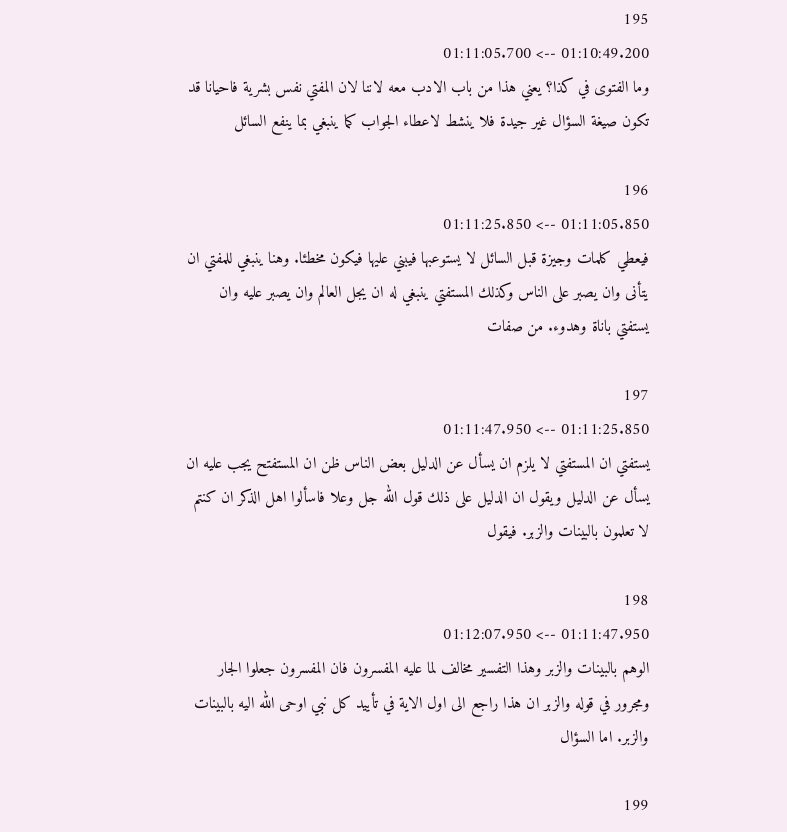195
01:10:49.200 --> 01:11:05.700
وما الفتوى في كذا؟ يعني هذا من باب الادب معه لاننا لان المفتي نفس بشرية فاحيانا قد تكون صيغة السؤال غير جيدة فلا ينشط لاعطاء الجواب كما ينبغي بما ينفع السائل

196
01:11:05.850 --> 01:11:25.850
فيعطي كلمات وجيزة قبل السائل لا يستوعبها فيبني عليها فيكون مخطئا. وهنا ينبغي للمفتي ان يتأنى وان يصبر على الناس وكذلك المستفتي ينبغي له ان يجل العالم وان يصبر عليه وان يستفتي باناة وهدوء. من صفات

197
01:11:25.850 --> 01:11:47.950
يستفتي ان المستفتي لا يلزم ان يسأل عن الدليل بعض الناس ظن ان المستفتح يجب عليه ان يسأل عن الدليل ويقول ان الدليل على ذلك قول الله جل وعلا فاسألوا اهل الذكر ان كنتم لا تعلمون بالبينات والزبر. فيقول

198
01:11:47.950 --> 01:12:07.950
الوهم بالبينات والزبر وهذا التفسير مخالف لما عليه المفسرون فان المفسرون جعلوا الجار ومجرور في قوله والزبر ان هذا راجع الى اول الاية في تأييد كل نبي اوحى الله اليه بالبينات والزبر. اما السؤال

199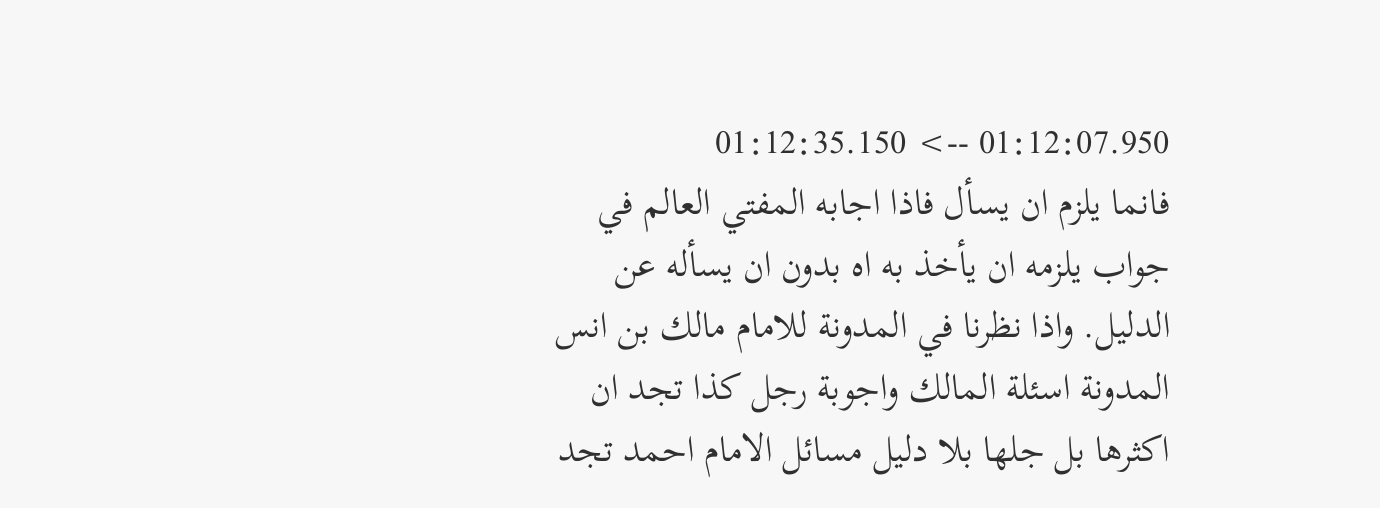01:12:07.950 --> 01:12:35.150
فانما يلزم ان يسأل فاذا اجابه المفتي العالم في جواب يلزمه ان يأخذ به اه بدون ان يسأله عن الدليل. واذا نظرنا في المدونة للامام مالك بن انس المدونة اسئلة المالك واجوبة رجل كذا تجد ان اكثرها بل جلها بلا دليل مسائل الامام احمد تجد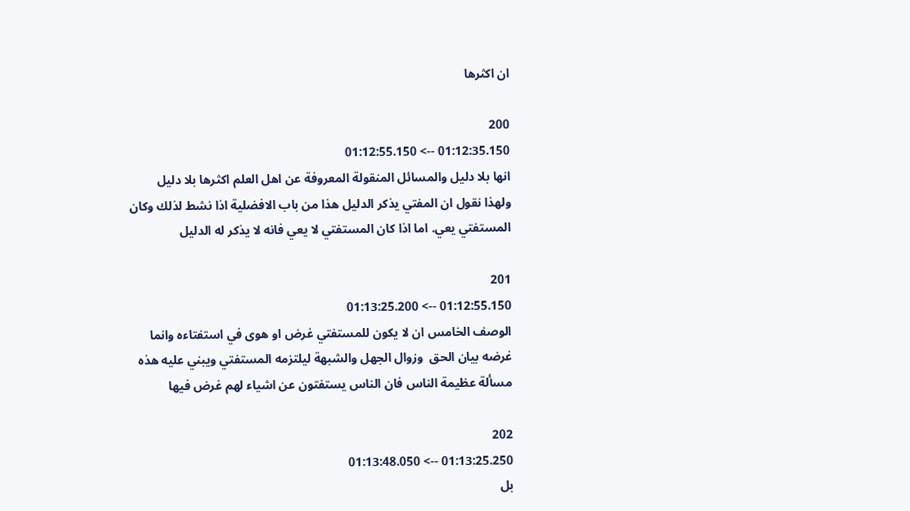ان اكثرها

200
01:12:35.150 --> 01:12:55.150
انها بلا دليل والمسائل المنقولة المعروفة عن اهل العلم اكثرها بلا دليل ولهذا نقول ان المفتي يذكر الدليل هذا من باب الافضلية اذا نشط لذلك وكان المستفتي يعي. اما اذا كان المستفتي لا يعي فانه لا يذكر له الدليل

201
01:12:55.150 --> 01:13:25.200
الوصف الخامس ان لا يكون للمستفتي غرض او هوى في استفتاءه وانما غرضه بيان الحق  وزوال الجهل والشبهة ليلتزمه المستفتي ويبني عليه هذه مسألة عظيمة الناس فان الناس يستفتون عن اشياء لهم غرض فيها

202
01:13:25.250 --> 01:13:48.050
بل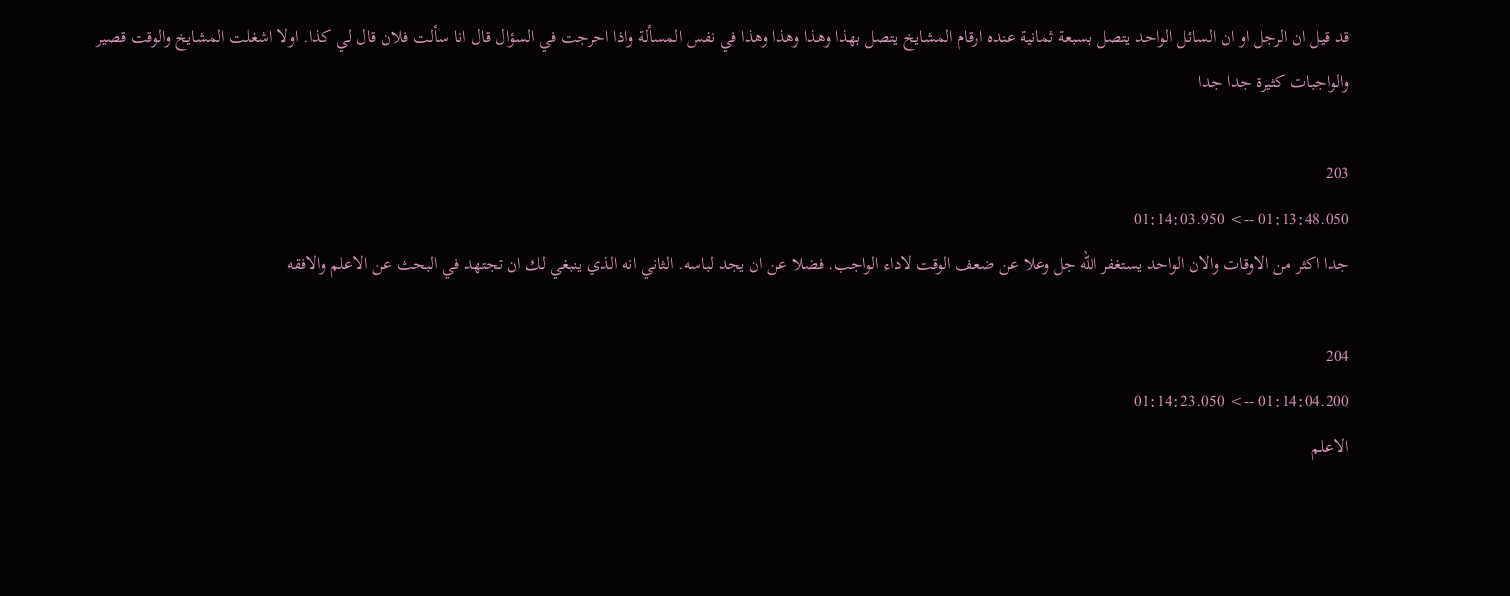قد قيل ان الرجل او ان السائل الواحد يتصل بسبعة ثمانية عنده ارقام المشايخ يتصل بهذا وهذا وهذا وهذا في نفس المسألة واذا احرجت في السؤال قال انا سألت فلان قال لي كذا. اولا اشغلت المشايخ والوقت قصير والواجبات كثيرة جدا جدا

203
01:13:48.050 --> 01:14:03.950
جدا اكثر من الاوقات والان الواحد يستغفر الله جل وعلا عن ضعف الوقت لاداء الواجب. فضلا عن ان يجد لباسه. الثاني انه الذي ينبغي لك ان تجتهد في البحث عن الاعلم والافقه

204
01:14:04.200 --> 01:14:23.050
الاعلم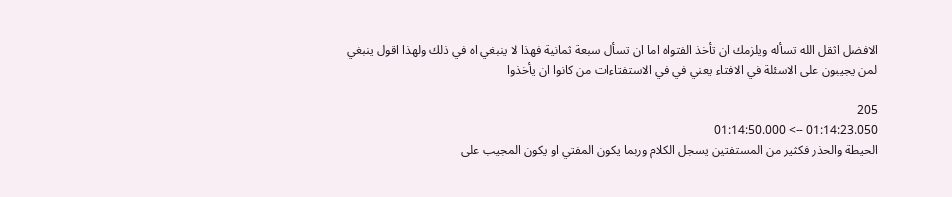الافضل اثقل الله تسأله ويلزمك ان تأخذ الفتواه اما ان تسأل سبعة ثمانية فهذا لا ينبغي اه في ذلك ولهذا اقول ينبغي لمن يجيبون على الاسئلة في الافتاء يعني في في الاستفتاءات من كانوا ان يأخذوا

205
01:14:23.050 --> 01:14:50.000
الحيطة والحذر فكثير من المستفتين يسجل الكلام وربما يكون المفتي او يكون المجيب على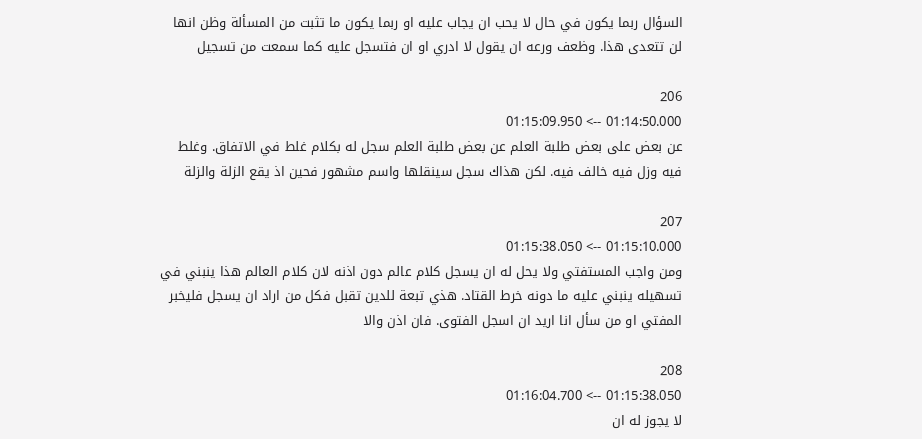السؤال ربما يكون في حال لا يحب ان يجاب عليه او ربما يكون ما تثبت من المسألة وظن انها لن تتعدى هذا. وظعف ورعه ان يقول لا ادري او ان فتسجل عليه كما سمعت من تسجيل

206
01:14:50.000 --> 01:15:09.950
عن بعض على بعض طلبة العلم عن بعض طلبة العلم سجل له بكلام غلط في الاتفاق. وغلط فيه وزل فيه خالف فيه. لكن هذاك سجل سينقلها واسم مشهور فحين اذ يقع الزلة والزلة

207
01:15:10.000 --> 01:15:38.050
ومن واجب المستفتي ولا يحل له ان يسجل كلام عالم دون اذنه لان كلام العالم هذا ينبني في تسهيله ينبني عليه ما دونه خرط القتاد. هذي تبعة للدين تقبل فكل من اراد ان يسجل فليخبر المفتي او من سأل انا اريد ان اسجل الفتوى. فان اذن والا

208
01:15:38.050 --> 01:16:04.700
لا يجوز له ان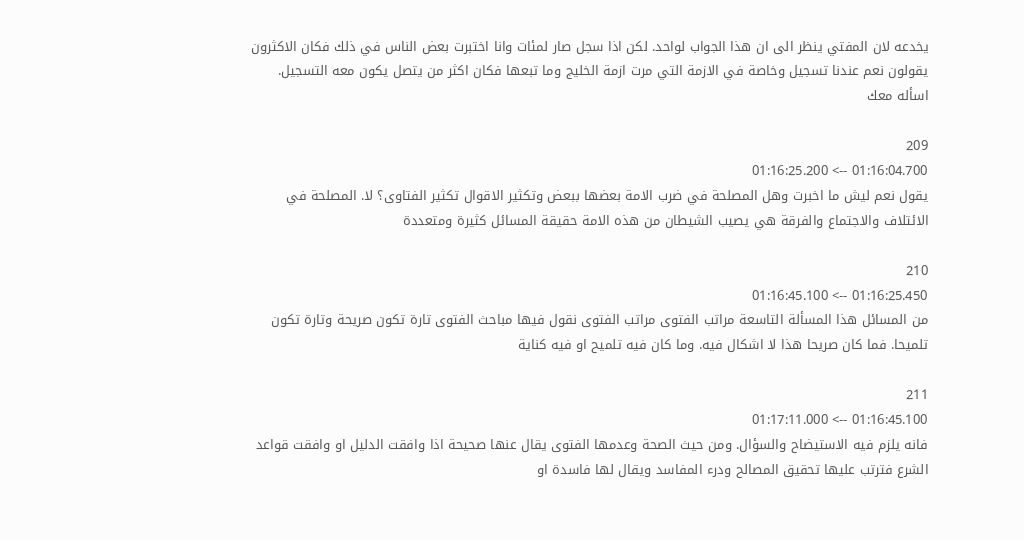يخدعه لان المفتي ينظر الى ان هذا الجواب لواحد. لكن اذا سجل صار لمئات وانا اختبرت بعض الناس في ذلك فكان الاكثرون يقولون نعم عندنا تسجيل وخاصة في الازمة التي مرت ازمة الخليج وما تبعها فكان اكثر من يتصل يكون معه التسجيل. اسأله معك

209
01:16:04.700 --> 01:16:25.200
يقول نعم ليش ما اخبرت وهل المصلحة في ضرب الامة بعضها ببعض وتكثير الاقوال تكثير الفتاوى؟ لا. المصلحة في الائتلاف والاجتماع والفرقة هي يصيب الشيطان من هذه الامة حقيقة المسائل كثيرة ومتعددة

210
01:16:25.450 --> 01:16:45.100
من المسائل هذا المسألة التاسعة مراتب الفتوى مراتب الفتوى نقول فيها مباحث الفتوى تارة تكون صريحة وتارة تكون تلميحا. فما كان صريحا هذا لا اشكال فيه. وما كان فيه تلميح او فيه كناية

211
01:16:45.100 --> 01:17:11.000
فانه يلزم فيه الاستيضاح والسؤال. ومن حيث الصحة وعدمها الفتوى يقال عنها صحيحة اذا وافقت الدليل او وافقت قواعد الشرع فترتب عليها تحقيق المصالح ودرء المفاسد ويقال لها فاسدة او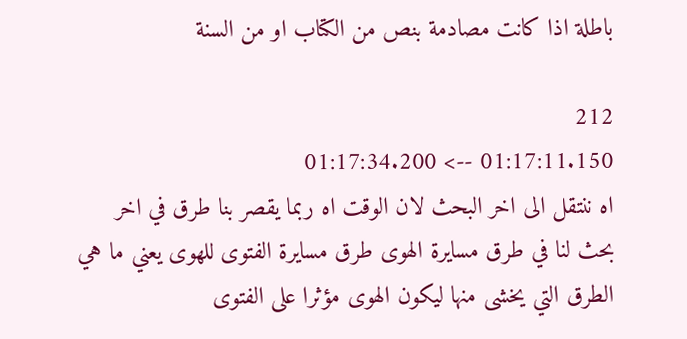باطلة اذا كانت مصادمة بنص من الكتاب او من السنة

212
01:17:11.150 --> 01:17:34.200
اه ننتقل الى اخر البحث لان الوقت اه ربما يقصر بنا طرق في اخر بحث لنا في طرق مسايرة الهوى طرق مسايرة الفتوى للهوى يعني ما هي الطرق التي يخشى منها ليكون الهوى مؤثرا على الفتوى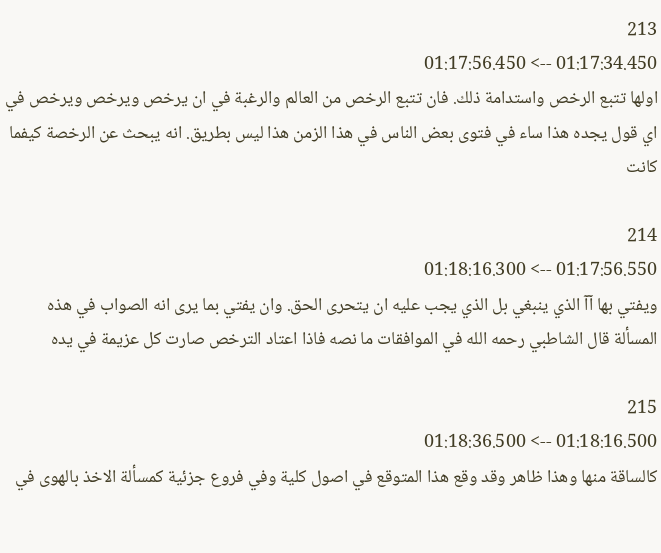213
01:17:34.450 --> 01:17:56.450
اولها تتبع الرخص واستدامة ذلك. فان تتبع الرخص من العالم والرغبة في ان يرخص ويرخص ويرخص في اي قول يجده هذا ساء في فتوى بعض الناس في هذا الزمن هذا ليس بطريق. انه يبحث عن الرخصة كيفما كانت

214
01:17:56.550 --> 01:18:16.300
ويفتي بها آآ الذي ينبغي بل الذي يجب عليه ان يتحرى الحق. وان يفتي بما يرى انه الصواب في هذه المسألة قال الشاطبي رحمه الله في الموافقات ما نصه فاذا اعتاد الترخص صارت كل عزيمة في يده

215
01:18:16.500 --> 01:18:36.500
كالساقة منها وهذا ظاهر وقد وقع هذا المتوقع في اصول كلية وفي فروع جزئية كمسألة الاخذ بالهوى في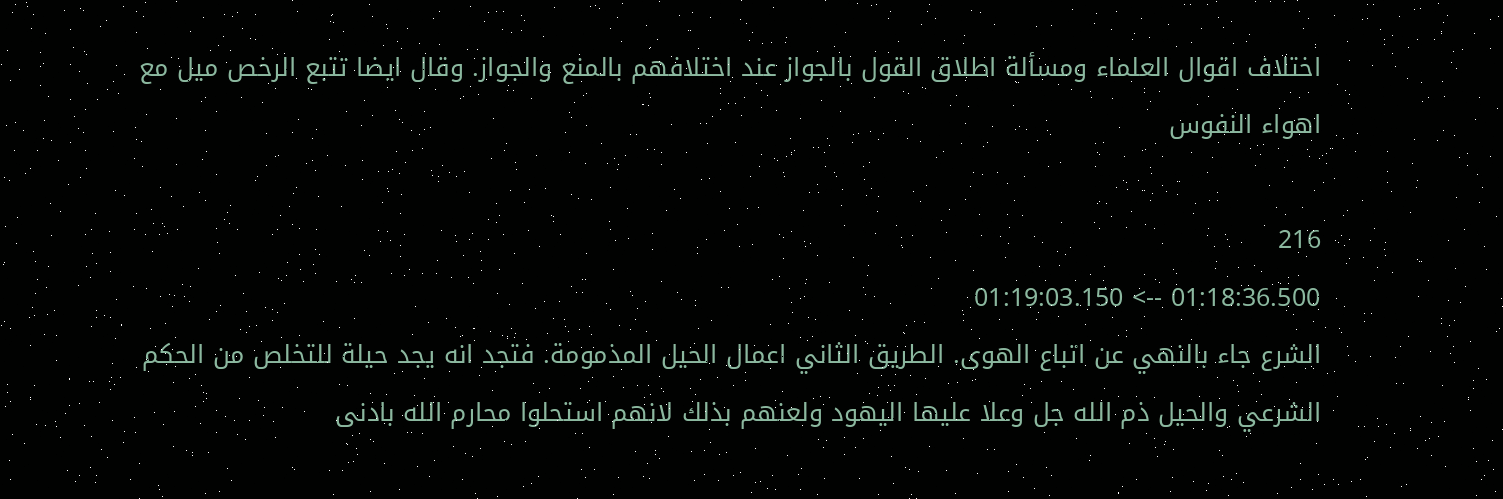اختلاف اقوال العلماء ومسألة اطلاق القول بالجواز عند اختلافهم بالمنع والجواز. وقال ايضا تتبع الرخص ميل مع اهواء النفوس

216
01:18:36.500 --> 01:19:03.150
الشرع جاء بالنهي عن اتباع الهوى. الطريق الثاني اعمال الحيل المذمومة. فتجد انه يجد حيلة للتخلص من الحكم الشرعي والحيل ذم الله جل وعلا عليها اليهود ولعنهم بذلك لانهم استحلوا محارم الله بادنى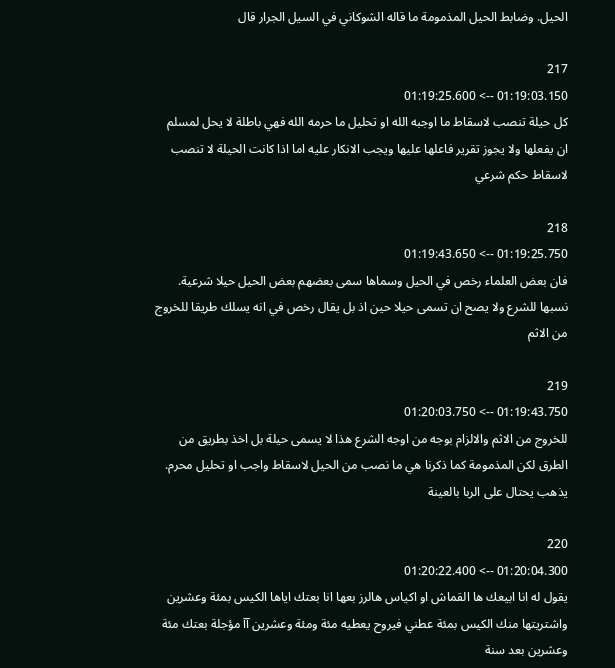الحيل. وضابط الحيل المذمومة ما قاله الشوكاني في السيل الجرار قال

217
01:19:03.150 --> 01:19:25.600
كل حيلة تنصب لاسقاط ما اوجبه الله او تحليل ما حرمه الله فهي باطلة لا يحل لمسلم ان يفعلها ولا يجوز تقرير فاعلها عليها ويجب الانكار عليه اما اذا كانت الحيلة لا تنصب لاسقاط حكم شرعي

218
01:19:25.750 --> 01:19:43.650
فان بعض العلماء رخص في الحيل وسماها سمى بعضهم بعض الحيل حيلا شرعية. نسبها للشرع ولا يصح ان تسمى حيلا حين اذ بل يقال رخص في انه يسلك طريقا للخروج من الاثم

219
01:19:43.750 --> 01:20:03.750
للخروج من الاثم والالزام بوجه من اوجه الشرع هذا لا يسمى حيلة بل اخذ بطريق من الطرق لكن المذمومة كما ذكرنا هي ما نصب من الحيل لاسقاط واجب او تحليل محرم. يذهب يحتال على الربا بالعينة

220
01:20:04.300 --> 01:20:22.400
يقول له انا ابيعك ها القماش او اكياس هالرز بعها انا بعتك اياها الكيس بمئة وعشرين واشتريتها منك الكيس بمئة عطني فيروح يعطيه مئة ومئة وعشرين آآ مؤجلة بعتك مئة وعشرين بعد سنة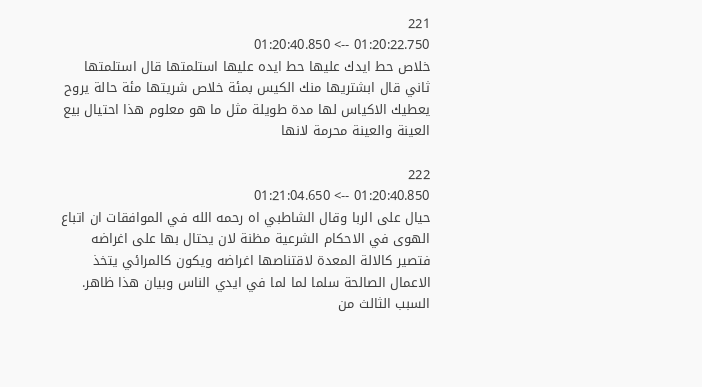221
01:20:22.750 --> 01:20:40.850
خلاص حط ايدك عليها حط ايده عليها استلمتها قال استلمتها ثاني قال ابشتريها منك الكيس بمئة خلاص شريتها مئة حالة يروح يعطيك الاكياس لها مدة طويلة مثل ما هو معلوم هذا احتيال بيع العينة والعينة محرمة لانها

222
01:20:40.850 --> 01:21:04.650
حيال على الربا وقال الشاطبي اه رحمه الله في الموافقات ان اتباع الهوى في الاحكام الشرعية مظنة لان يحتال بها على اغراضه فتصير كالالة المعدة لاقتناصها اغراضه ويكون كالمرائي يتخذ الاعمال الصالحة سلما لما لما في ايدي الناس وبيان هذا ظاهر. السبب الثالث من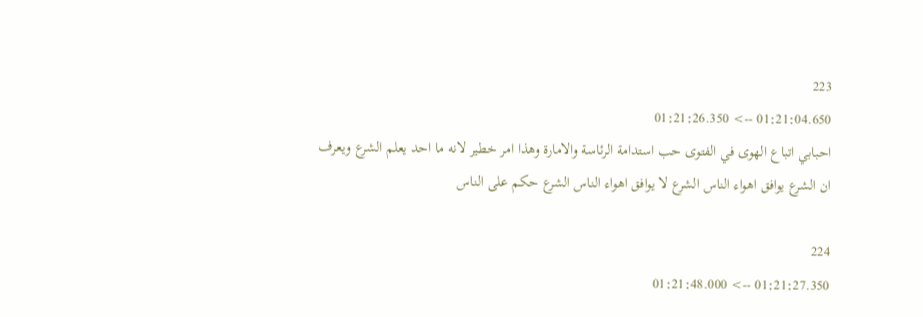223
01:21:04.650 --> 01:21:26.350
احبابي اتباع الهوى في الفتوى حب استدامة الرئاسة والامارة وهذا امر خطير لانه ما احد يعلم الشرع ويعرف ان الشرع يوافق اهواء الناس الشرع لا يوافق اهواء الناس الشرع حكم على الناس

224
01:21:27.350 --> 01:21:48.000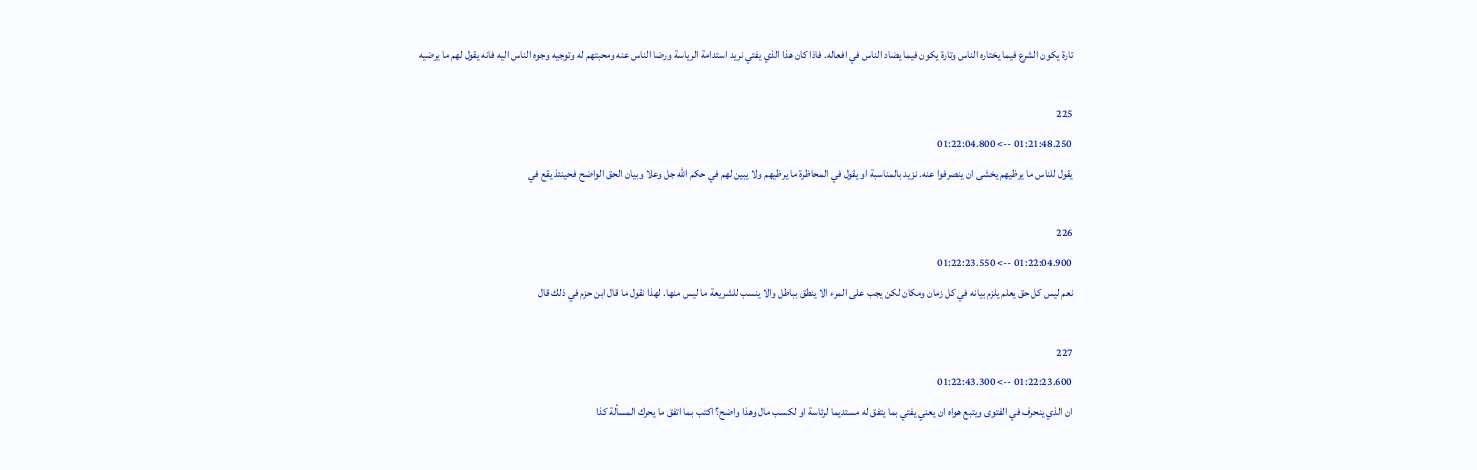تارة يكون الشرع فيما يختاره الناس وتارة يكون فيما يضاد الناس في افعاله. فاذا كان هذا الذي يفتي نريد استدامة الرياسة ورضا الناس عنه ومحبتهم له وتوجيه وجوه الناس اليه فانه يقول لهم ما يرضيه

225
01:21:48.250 --> 01:22:04.800
يقول للناس ما يرظيهم يخشى ان ينصرفوا عنه. نزيد بالمناسبة او يقول في المحاظرة ما يرظيهم ولا يبين لهم في حكم الله جل وعلا وبيان الحق الواضح فحينئذ يقع في

226
01:22:04.900 --> 01:22:23.550
نعم ليس كل حق يعلم يلزم بيانه في كل زمان ومكان لكن يجب على المرء الا ينطق بباطل والا ينسب للشريعة ما ليس منها. لهذا نقول ما قال ابن حزم في ذلك قال

227
01:22:23.600 --> 01:22:43.300
ان الذي ينحرف في الفتوى ويتبع هواه ان يعني يفتي بما يتفق له مستديما لرئاسة او لكسب مال وهذا واضح؟ اكتب بما اتفق ما يحرك المسألة كذا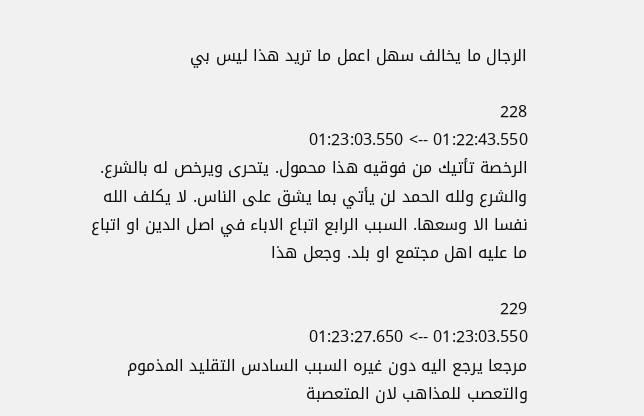الرجال ما يخالف سهل اعمل ما تريد هذا ليس بي

228
01:22:43.550 --> 01:23:03.550
الرخصة تأتيك من فوقيه هذا محمول. يتحرى ويرخص له بالشرع. والشرع ولله الحمد لن يأتي بما يشق على الناس. لا يكلف الله نفسا الا وسعها. السبب الرابع اتباع الاباء في اصل الدين او اتباع ما عليه اهل مجتمع او بلد. وجعل هذا

229
01:23:03.550 --> 01:23:27.650
مرجعا يرجع اليه دون غيره السبب السادس التقليد المذموم والتعصب للمذاهب لان المتعصبة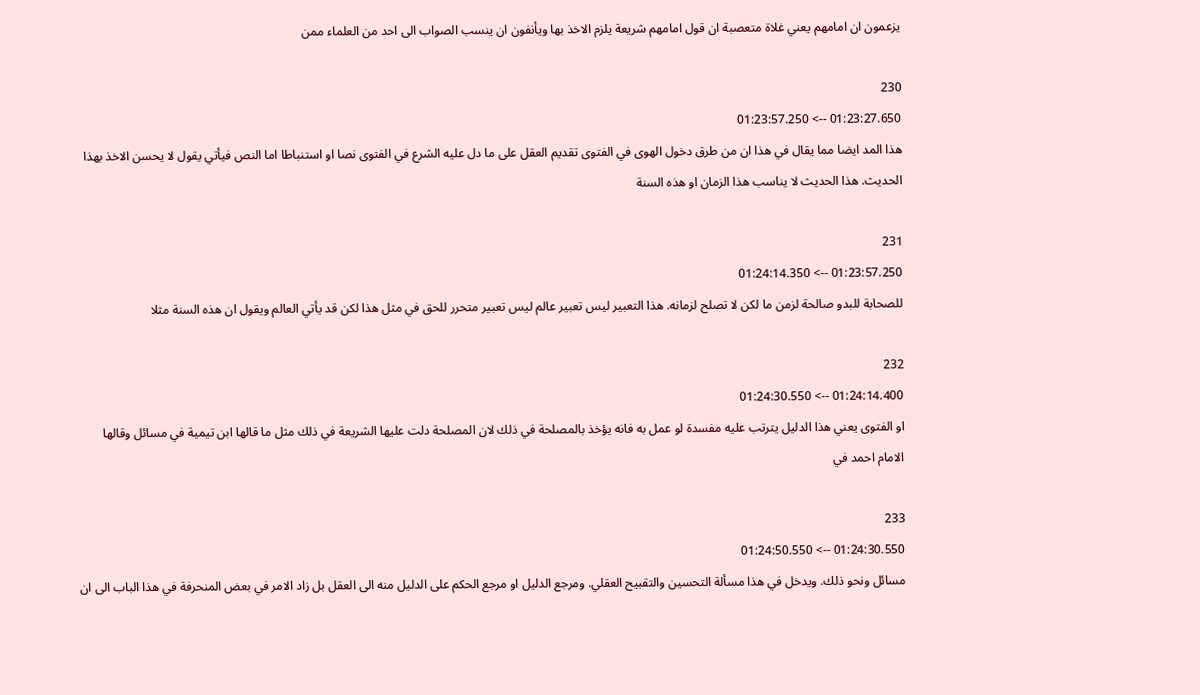يزعمون ان امامهم يعني غلاة متعصبة ان قول امامهم شريعة يلزم الاخذ بها ويأنفون ان ينسب الصواب الى احد من العلماء ممن

230
01:23:27.650 --> 01:23:57.250
هذا المد ايضا مما يقال في هذا ان من طرق دخول الهوى في الفتوى تقديم العقل على ما دل عليه الشرع في الفتوى نصا او استنباطا اما النص فيأتي يقول لا يحسن الاخذ بهذا الحديث. هذا الحديث لا يناسب هذا الزمان او هذه السنة

231
01:23:57.250 --> 01:24:14.350
للصحابة للبدو صالحة لزمن ما لكن لا تصلح لزمانه. هذا التعبير ليس تعبير عالم ليس تعبير متحرر للحق في مثل هذا لكن قد يأتي العالم ويقول ان هذه السنة مثلا

232
01:24:14.400 --> 01:24:30.550
او الفتوى يعني هذا الدليل يترتب عليه مفسدة لو عمل به فانه يؤخذ بالمصلحة في ذلك لان المصلحة دلت عليها الشريعة في ذلك مثل ما قالها ابن تيمية في مسائل وقالها الامام احمد في

233
01:24:30.550 --> 01:24:50.550
مسائل ونحو ذلك. ويدخل في هذا مسألة التحسين والتقبيح العقلي. ومرجع الدليل او مرجع الحكم على الدليل منه الى العقل بل زاد الامر في بعض المنحرفة في هذا الباب الى ان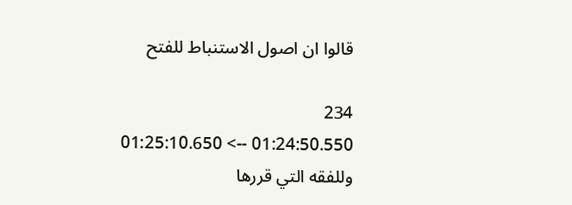قالوا ان اصول الاستنباط للفتح

234
01:24:50.550 --> 01:25:10.650
وللفقه التي قررها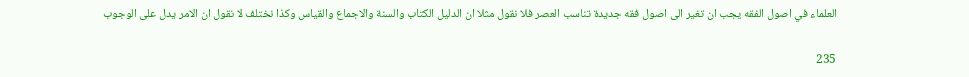العلماء في اصول الفقه يجب ان تغير الى اصول فقه جديدة تناسب العصر فلا نقول مثلا ان الدليل الكتاب والسنة والاجماع والقياس وكذا نختلف لا نقول ان الامر يدل على الوجوب

235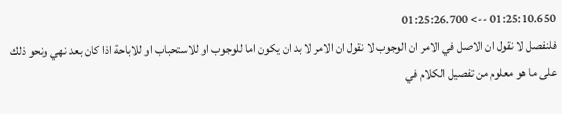01:25:10.650 --> 01:25:26.700
فلنفصل لا نقول ان الاصل في الامر ان الوجوب لا نقول ان الامر لا بد ان يكون اما للوجوب او للاستحباب او للاباحة اذا كان بعد نهي ونحو ذلك على ما هو معلوم من تفصيل الكلام في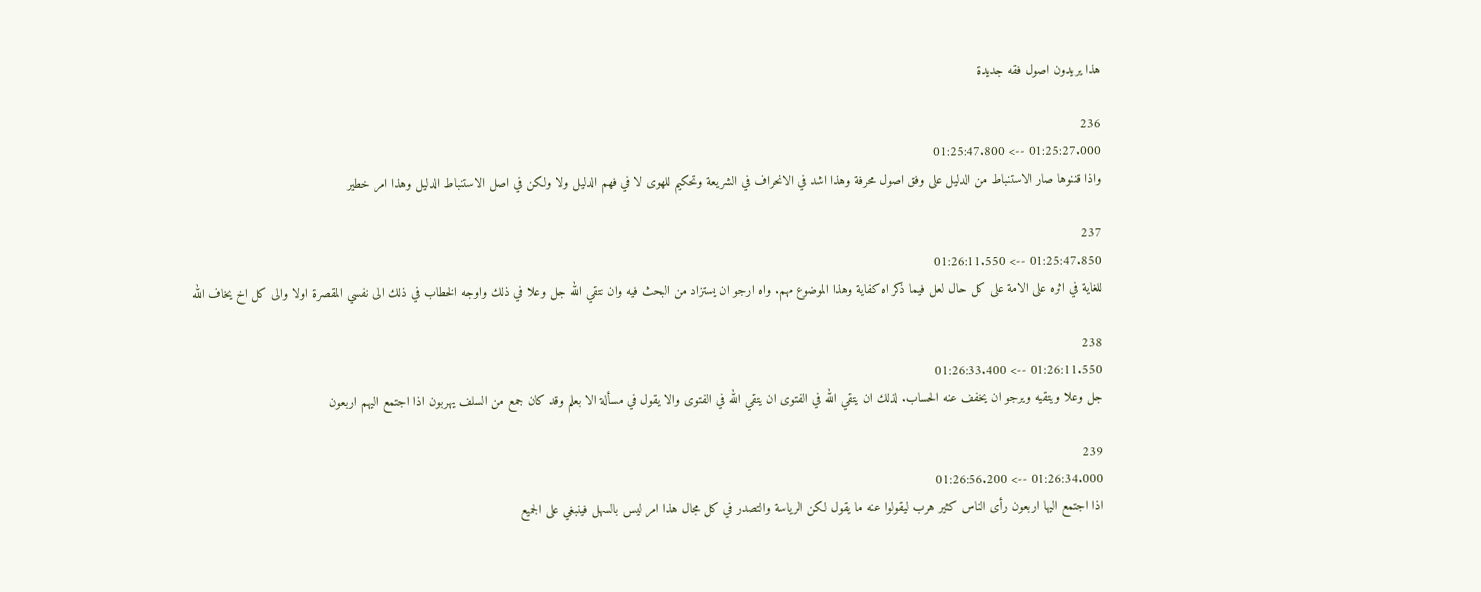هذا يريدون اصول فقه جديدة

236
01:25:27.000 --> 01:25:47.800
واذا قننوها صار الاستنباط من الدليل على وفق اصول محرفة وهذا اشد في الانحراف في الشريعة وتحكيم للهوى لا في فهم الدليل ولا ولكن في اصل الاستنباط الدليل وهذا امر خطير

237
01:25:47.850 --> 01:26:11.550
للغاية في اثره على الامة على كل حال لعل فيما ذكر اه كفاية وهذا الموضوع مهم. واه ارجو ان يستزاد من البحث فيه وان نتقي الله جل وعلا في ذلك واوجه الخطاب في ذلك الى نفسي المقصرة اولا والى كل اخ يخاف الله

238
01:26:11.550 --> 01:26:33.400
جل وعلا ويتقيه ويرجو ان يخفف عنه الحساب. لذلك ان يتقي الله في الفتوى ان يتقي الله في الفتوى والا يقول في مسألة الا بعلم وقد كان جمع من السلف يهربون اذا اجتمع اليهم اربعون

239
01:26:34.000 --> 01:26:56.200
اذا اجتمع اليها اربعون رأى الناس كثير هرب ليقولوا عنه ما يقول لكن الرياسة والتصدر في كل مجال هذا امر ليس بالسهل فينبغي على الجميع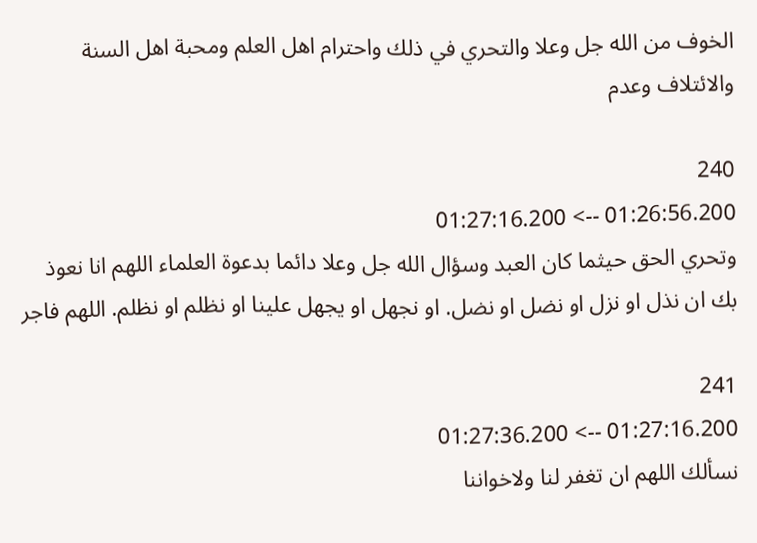الخوف من الله جل وعلا والتحري في ذلك واحترام اهل العلم ومحبة اهل السنة والائتلاف وعدم

240
01:26:56.200 --> 01:27:16.200
وتحري الحق حيثما كان العبد وسؤال الله جل وعلا دائما بدعوة العلماء اللهم انا نعوذ بك ان نذل او نزل او نضل او نضل. او نجهل او يجهل علينا او نظلم او نظلم. اللهم فاجر

241
01:27:16.200 --> 01:27:36.200
نسألك اللهم ان تغفر لنا ولاخواننا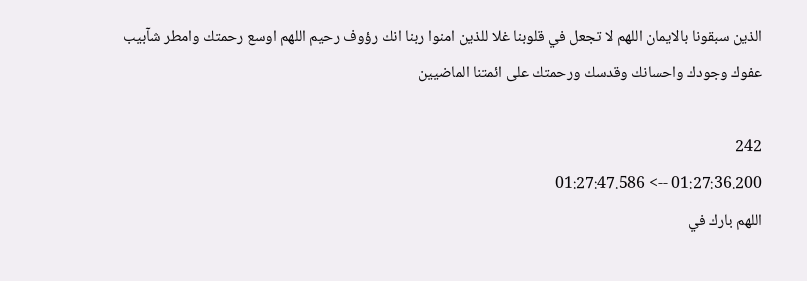الذين سبقونا بالايمان اللهم لا تجعل في قلوبنا غلا للذين امنوا ربنا انك رؤوف رحيم اللهم اوسع رحمتك وامطر شآبيب عفوك وجودك واحسانك وقدسك ورحمتك على ائمتنا الماضيين

242
01:27:36.200 --> 01:27:47.586
اللهم بارك في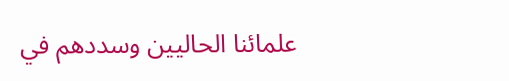علمائنا الحاليين وسددهم في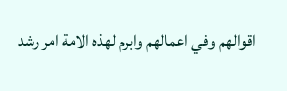اقوالهم وفي اعمالهم وابرم لهذه الامة امر رشد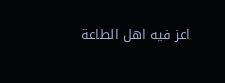اعز فيه اهل الطاعة